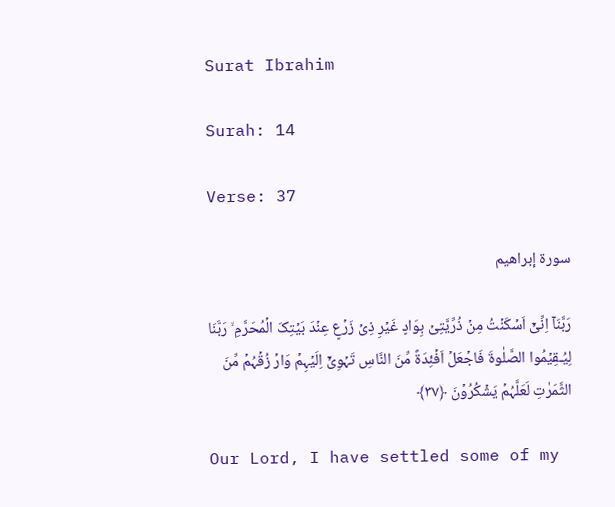Surat Ibrahim

Surah: 14

Verse: 37

سورة إبراهيم

رَبَّنَاۤ اِنِّیۡۤ اَسۡکَنۡتُ مِنۡ ذُرِّیَّتِیۡ بِوَادٍ غَیۡرِ ذِیۡ زَرۡعٍ عِنۡدَ بَیۡتِکَ الۡمُحَرَّمِ ۙ رَبَّنَا لِیُـقِیۡمُوا الصَّلٰوۃَ فَاجۡعَلۡ اَفۡئِدَۃً مِّنَ النَّاسِ تَہۡوِیۡۤ اِلَیۡہِمۡ وَارۡ زُقۡہُمۡ مِّنَ الثَّمَرٰتِ لَعَلَّہُمۡ یَشۡکُرُوۡنَ ﴿۳۷﴾

Our Lord, I have settled some of my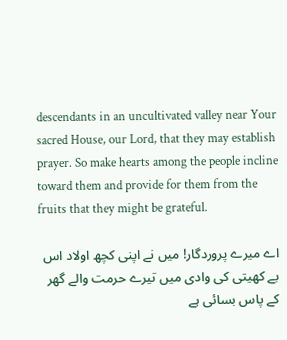descendants in an uncultivated valley near Your sacred House, our Lord, that they may establish prayer. So make hearts among the people incline toward them and provide for them from the fruits that they might be grateful.

اے میرے پروردگار! میں نے اپنی کچھ اولاد اس بے کھیتی کی وادی میں تیرے حرمت والے گھر کے پاس بسائی ہے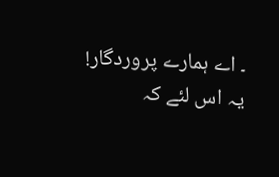۔ اے ہمارے پروردگار! یہ اس لئے کہ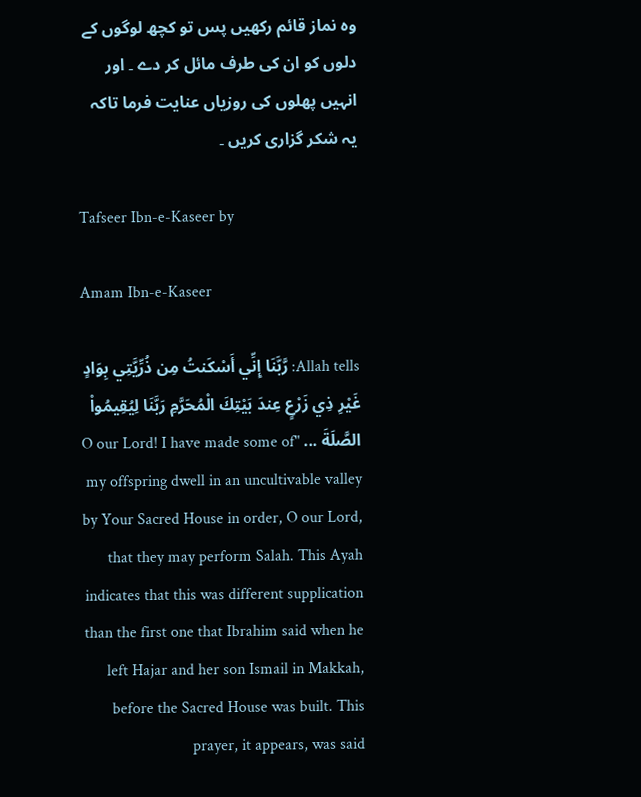وہ نماز قائم رکھیں پس تو کچھ لوگوں کے دلوں کو ان کی طرف مائل کر دے ۔ اور انہیں پھلوں کی روزیاں عنایت فرما تاکہ یہ شکر گزاری کریں ۔

Tafseer Ibn-e-Kaseer by

Amam Ibn-e-Kaseer

Allah tells: رَّبَّنَا إِنِّي أَسْكَنتُ مِن ذُرِّيَّتِي بِوَادٍ غَيْرِ ذِي زَرْعٍ عِندَ بَيْتِكَ الْمُحَرَّمِ رَبَّنَا لِيُقِيمُواْ الصَّلَةَ ... "O our Lord! I have made some of my offspring dwell in an uncultivable valley by Your Sacred House in order, O our Lord, that they may perform Salah. This Ayah indicates that this was different supplication than the first one that Ibrahim said when he left Hajar and her son Ismail in Makkah, before the Sacred House was built. This prayer, it appears, was said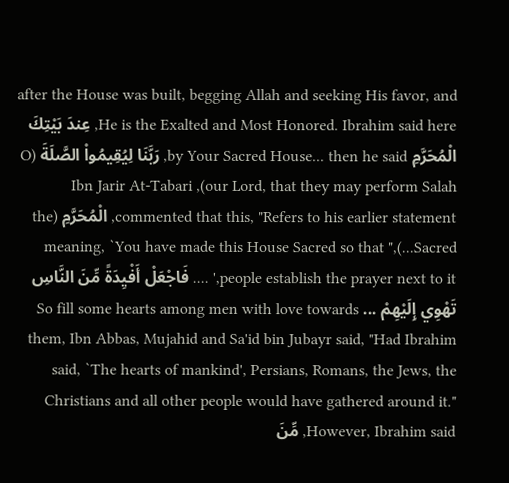after the House was built, begging Allah and seeking His favor, and He is the Exalted and Most Honored. Ibrahim said here, عِندَ بَيْتِكَ الْمُحَرَّمِ by Your Sacred House... then he said, رَبَّنَا لِيُقِيمُواْ الصَّلَةَ (O our Lord, that they may perform Salah), Ibn Jarir At-Tabari commented that this, "Refers to his earlier statement, الْمُحَرَّمِ (the Sacred...)," meaning, `You have made this House Sacred so that people establish the prayer next to it,' .... فَاجْعَلْ أَفْيِدَةً مِّنَ النَّاسِ تَهْوِي إِلَيْهِمْ ... So fill some hearts among men with love towards them, Ibn Abbas, Mujahid and Sa'id bin Jubayr said, "Had Ibrahim said, `The hearts of mankind', Persians, Romans, the Jews, the Christians and all other people would have gathered around it." However, Ibrahim said, مِّنَ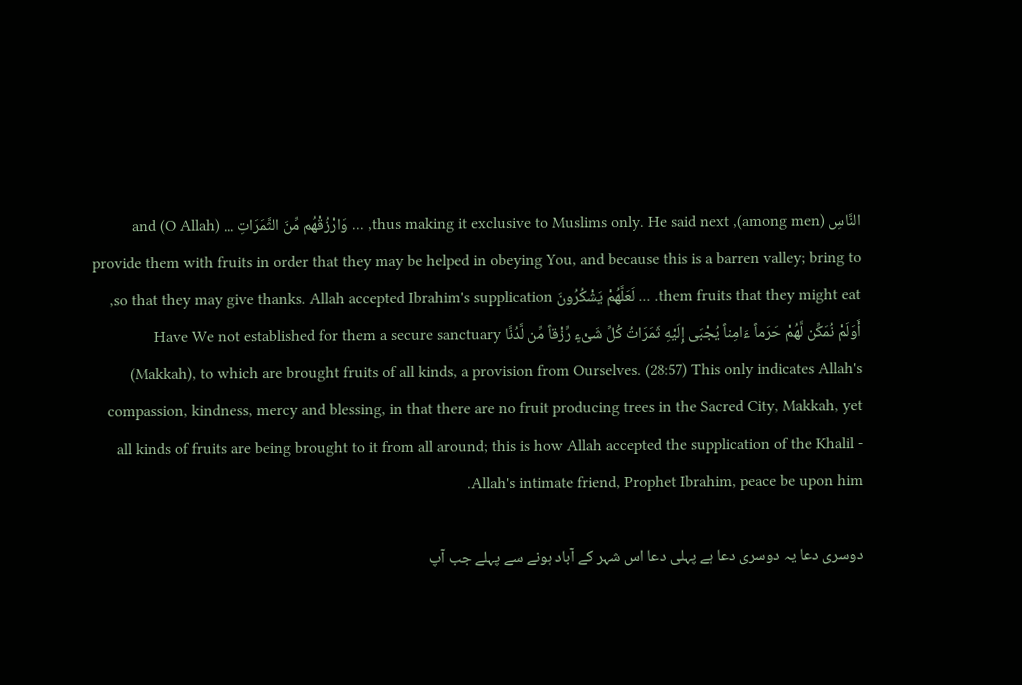النَّاسِ (among men), thus making it exclusive to Muslims only. He said next, ... وَارْزُقْهُم مِّنَ الثَّمَرَاتِ ... and (O Allah) provide them with fruits in order that they may be helped in obeying You, and because this is a barren valley; bring to them fruits that they might eat. ... لَعَلَّهُمْ يَشْكُرُونَ so that they may give thanks. Allah accepted Ibrahim's supplication, أَوَلَمْ نُمَكِّن لَّهُمْ حَرَماً ءَامِناً يُجْبَى إِلَيْهِ ثَمَرَاتُ كُلِّ شَىْءٍ رِّزْقاً مِّن لَّدُنَّا Have We not established for them a secure sanctuary (Makkah), to which are brought fruits of all kinds, a provision from Ourselves. (28:57) This only indicates Allah's compassion, kindness, mercy and blessing, in that there are no fruit producing trees in the Sacred City, Makkah, yet all kinds of fruits are being brought to it from all around; this is how Allah accepted the supplication of the Khalil - Allah's intimate friend, Prophet Ibrahim, peace be upon him.

دوسری دعا یہ دوسری دعا ہے پہلی دعا اس شہر کے آباد ہونے سے پہلے جب آپ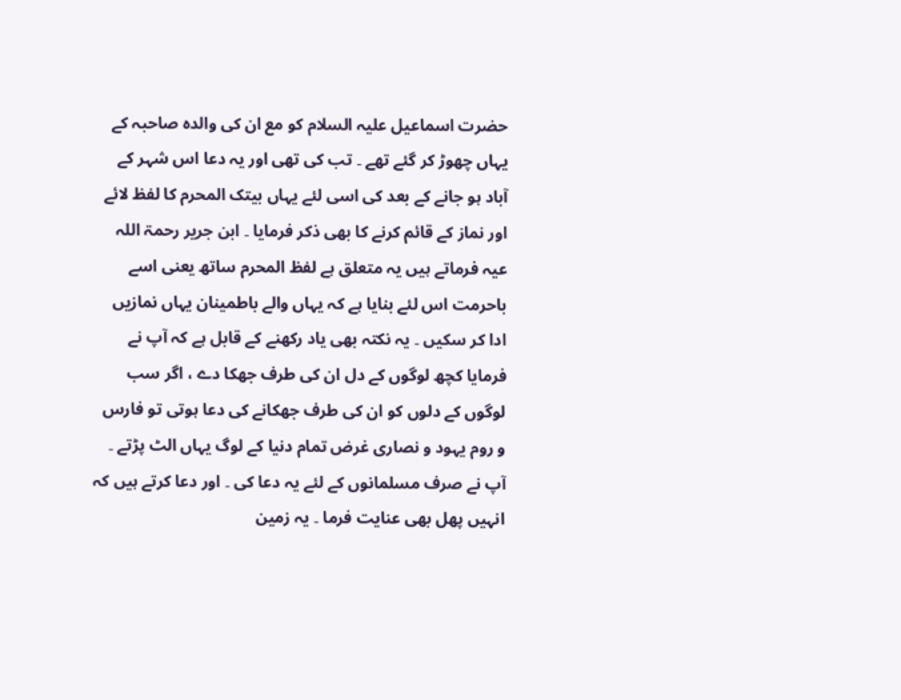حضرت اسماعیل علیہ السلام کو مع ان کی والدہ صاحبہ کے یہاں چھوڑ کر گئے تھے ۔ تب کی تھی اور یہ دعا اس شہر کے آباد ہو جانے کے بعد کی اسی لئے یہاں بیتک المحرم کا لفظ لائے اور نماز کے قائم کرنے کا بھی ذکر فرمایا ۔ ابن جریر رحمۃ اللہ عیہ فرماتے ہیں یہ متعلق ہے لفظ المحرم ساتھ یعنی اسے باحرمت اس لئے بنایا ہے کہ یہاں والے باطمینان یہاں نمازیں ادا کر سکیں ۔ یہ نکتہ بھی یاد رکھنے کے قابل ہے کہ آپ نے فرمایا کچھ لوگوں کے دل ان کی طرف جھکا دے ، اگر سب لوگوں کے دلوں کو ان کی طرف جھکانے کی دعا ہوتی تو فارس و روم یہود و نصاری غرض تمام دنیا کے لوگ یہاں الٹ پڑتے ۔ آپ نے صرف مسلمانوں کے لئے یہ دعا کی ۔ اور دعا کرتے ہیں کہ انہیں پھل بھی عنایت فرما ۔ یہ زمین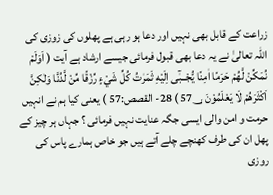زراعت کے قابل بھی نہیں اور دعا ہو رہی ہے پھلوں کی زوزی کی اللہ تعالیٰ نے یہ دعا بھی قبول فرمائی جیسے ارشاد ہے آیت ( اَوَلَمْ نُمَكِّنْ لَّهُمْ حَرَمًا اٰمِنًا يُّجْــبٰٓى اِلَيْهِ ثَمَرٰتُ كُلِّ شَيْءٍ رِّزْقًا مِّنْ لَّدُنَّا وَلٰكِنَّ اَكْثَرَهُمْ لَا يَعْلَمُوْنَ 57؀ ) 28- القصص:57 ) یعنی کیا ہم نے انہیں حرمت و امن والی ایسی جگہ عنایت نہیں فرمائی ؟ جہاں ہر چیز کے پھل ان کی طرف کھنچے چلے آتے ہیں جو خاص ہمارے پاس کی روزی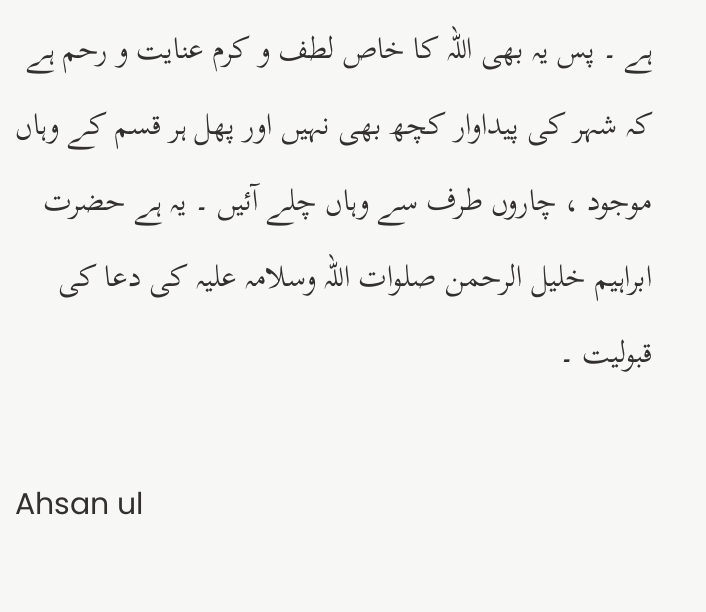ہے ۔ پس یہ بھی اللہ کا خاص لطف و کرم عنایت و رحم ہے کہ شہر کی پیداوار کچھ بھی نہیں اور پھل ہر قسم کے وہاں موجود ، چاروں طرف سے وہاں چلے آئیں ۔ یہ ہے حضرت ابراہیم خلیل الرحمن صلوات اللہ وسلامہ علیہ کی دعا کی قبولیت ۔

Ahsan ul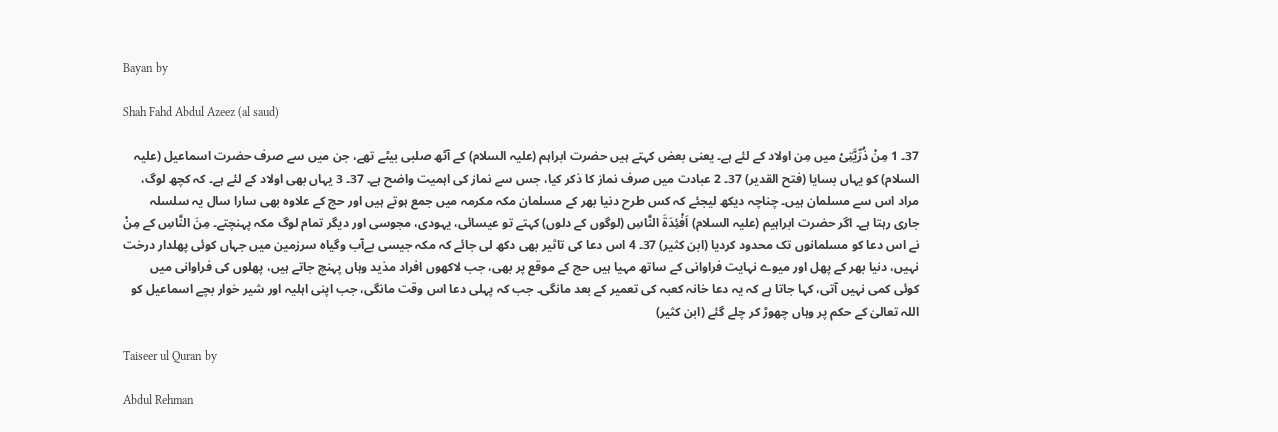Bayan by

Shah Fahd Abdul Azeez (al saud)

37۔ 1 مِنْ ذُرِّیَّتِیْ میں مِن اولاد کے لئے ہے۔ یعنی بعض کہتے ہیں حضرت ابراہم (علیہ السلام) کے آٹھ صلبی بیٹے تھے، جن میں سے صرف حضرت اسماعیل (علیہ السلام) کو یہاں بسایا (فتح القدیر) 37۔ 2 عبادت میں صرف نماز کا ذکر کیا، جس سے نماز کی اہمیت واضح ہے۔ 37۔ 3 یہاں بھی اولاد کے لئے ہے۔ کہ کچھ لوگ، مراد اس سے مسلمان ہیں۔ چناچہ دیکھ لیجئے کہ کس طرح دنیا بھر کے مسلمان مکہ مکرمہ میں جمع ہوتے ہیں اور حج کے علاوہ بھی سارا سال یہ سلسلہ جاری رہتا ہے۔ اگر حضرت ابراہیم (علیہ السلام) اَفْئِدَۃَ النَّاسِ (لوگوں کے دلوں) کہتے تو عیسائی، یہودی، مجوسی اور دیگر تمام لوگ مکہ پہنچتے۔ مِنَ النَّاسِ کے مِنْ نے اس دعا کو مسلمانوں تک محدود کردیا (ابن کثیر) 37۔ 4 اس دعا کی تاثیر بھی دکھ لی جائے کہ مکہ جیسی بےآب وگیاہ سرزمین میں جہاں کوئی پھلدار درخت نہیں، دنیا بھر کے پھل اور میوے نہایت فراوانی کے ساتھ مہیا ہیں حج کے موقع پر بھی، جب لاکھوں افراد مذید وہاں پہنچ جاتے ہیں، پھلوں کی فراوانی میں کوئی کمی نہیں آتی، کہا جاتا ہے کہ یہ دعا خانہ کعبہ کی تعمیر کے بعد مانگی۔ جب کہ پہلی دعا اس وقت مانگی، جب اپنی اہلیہ اور شیر خوار بچے اسماعیل کو اللہ تعالیٰ کے حکم پر وہاں چھوڑ کر چلے گئے (ابن کثیر)

Taiseer ul Quran by

Abdul Rehman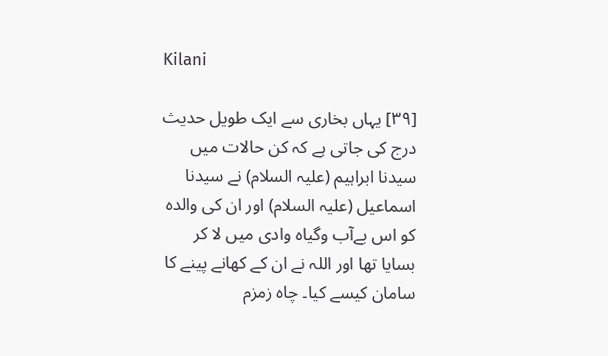Kilani

[٣٩] یہاں بخاری سے ایک طویل حدیث درج کی جاتی ہے کہ کن حالات میں سیدنا ابراہیم (علیہ السلام) نے سیدنا اسماعیل (علیہ السلام) اور ان کی والدہ کو اس بےآب وگیاہ وادی میں لا کر بسایا تھا اور اللہ نے ان کے کھانے پینے کا سامان کیسے کیا۔ چاہ زمزم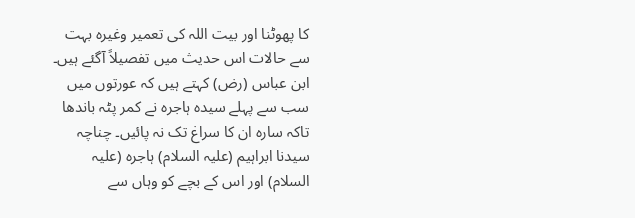کا پھوٹنا اور بیت اللہ کی تعمیر وغیرہ بہت سے حالات اس حدیث میں تفصیلاً آگئے ہیں۔ ابن عباس (رض) کہتے ہیں کہ عورتوں میں سب سے پہلے سیدہ ہاجرہ نے کمر پٹہ باندھا تاکہ سارہ ان کا سراغ تک نہ پائیں۔ چناچہ سیدنا ابراہیم (علیہ السلام) ہاجرہ (علیہ السلام) اور اس کے بچے کو وہاں سے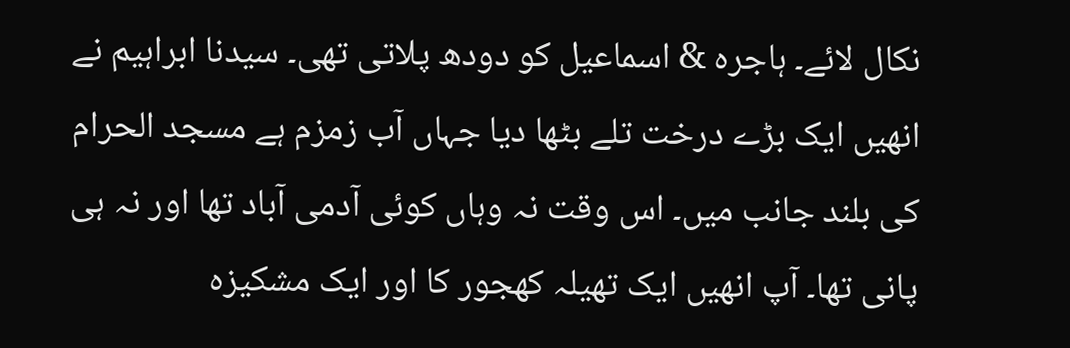نکال لائے۔ ہاجرہ & اسماعیل کو دودھ پلاتی تھی۔ سیدنا ابراہیم نے انھیں ایک بڑے درخت تلے بٹھا دیا جہاں آب زمزم ہے مسجد الحرام کی بلند جانب میں۔ اس وقت نہ وہاں کوئی آدمی آباد تھا اور نہ ہی پانی تھا۔ آپ انھیں ایک تھیلہ کھجور کا اور ایک مشکیزہ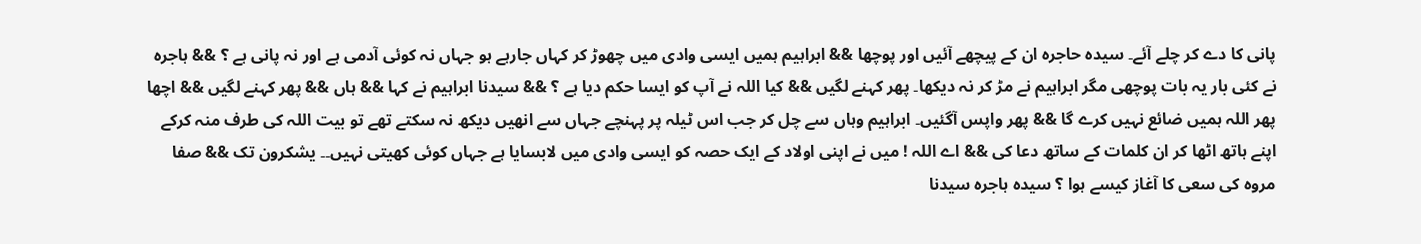پانی کا دے کر چلے آئے۔ سیدہ حاجرہ ان کے پیچھے آئیں اور پوچھا && ابراہیم ہمیں ایسی وادی میں چھوڑ کر کہاں جارہے ہو جہاں نہ کوئی آدمی ہے اور نہ پانی ہے ؟ && ہاجرہ نے کئی بار یہ بات پوچھی مگر ابراہیم نے مڑ کر نہ دیکھا۔ پھر کہنے لگیں && کیا اللہ نے آپ کو ایسا حکم دیا ہے ؟ && سیدنا ابراہیم نے کہا && ہاں && پھر کہنے لگیں && اچھا پھر اللہ ہمیں ضائع نہیں کرے گا && پھر واپس آگئیں۔ ابراہیم وہاں سے چل کر جب اس ٹیلہ پر پہنچے جہاں سے انھیں دیکھ نہ سکتے تھے تو بیت اللہ کی طرف منہ کرکے اپنے ہاتھ اٹھا کر ان کلمات کے ساتھ دعا کی && اے اللہ ! میں نے اپنی اولاد کے ایک حصہ کو ایسی وادی میں لابسایا ہے جہاں کوئی کھیتی نہیں۔۔ یشکرون تک && صفا مروہ کی سعی کا آغاز کیسے ہوا ؟ سیدہ ہاجرہ سیدنا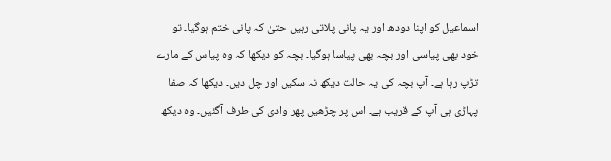اسماعیل کو اپنا دودھ اور یہ پانی پلاتی رہیں حتیٰ کہ پانی ختم ہوگیا۔ تو خود بھی پیاسی اور بچہ بھی پیاسا ہوگیا۔ بچہ کو دیکھا کہ وہ پیاس کے مارے تڑپ رہا ہے۔ آپ بچہ کی یہ حالت دیکھ نہ سکیں اور چل دیں۔ دیکھا کہ صفا پہاڑی ہی آپ کے قریب ہے۔ اس پر چڑھیں پھر وادی کی طرف آگئیں۔ وہ دیکھ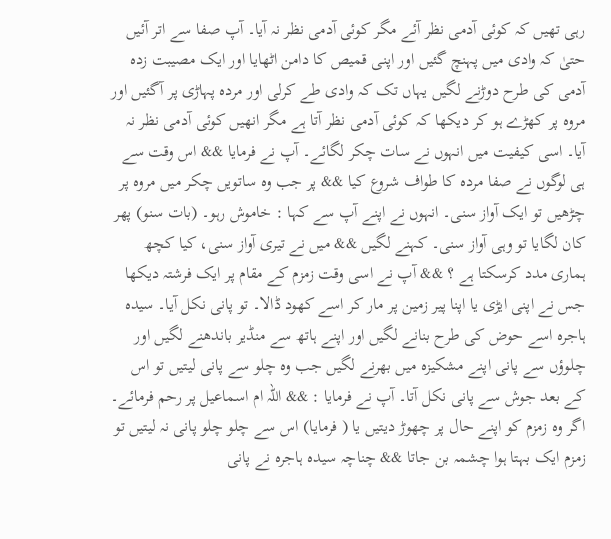رہی تھیں کہ کوئی آدمی نظر آئے مگر کوئی آدمی نظر نہ آیا۔ آپ صفا سے اتر آئیں حتیٰ کہ وادی میں پہنچ گئیں اور اپنی قمیص کا دامن اٹھایا اور ایک مصیبت زدہ آدمی کی طرح دوڑنے لگیں یہاں تک کہ وادی طے کرلی اور مردہ پہاڑی پر آگئیں اور مروہ پر کھڑے ہو کر دیکھا کہ کوئی آدمی نظر آتا ہے مگر انھیں کوئی آدمی نظر نہ آیا۔ اسی کیفیت میں انہوں نے سات چکر لگائے۔ آپ نے فرمایا && اس وقت سے ہی لوگوں نے صفا مردہ کا طواف شروع کیا && پر جب وہ ساتویں چکر میں مروہ پر چڑھیں تو ایک آواز سنی۔ انہوں نے اپنے آپ سے کہا : خاموش رہو۔ (بات سنو) پھر کان لگایا تو وہی آواز سنی۔ کہنے لگیں && میں نے تیری آواز سنی، کیا کچھ ہماری مدد کرسکتا ہے ؟ && آپ نے اسی وقت زمزم کے مقام پر ایک فرشتہ دیکھا جس نے اپنی ایڑی یا اپنا پیر زمین پر مار کر اسے کھود ڈالا۔ تو پانی نکل آیا۔ سیدہ ہاجرہ اسے حوض کی طرح بنانے لگیں اور اپنے ہاتھ سے منڈیر باندھنے لگیں اور چلوؤں سے پانی اپنے مشکیزہ میں بھرنے لگیں جب وہ چلو سے پانی لیتیں تو اس کے بعد جوش سے پانی نکل آتا۔ آپ نے فرمایا : && اللہ ام اسماعیل پر رحم فرمائے۔ اگر وہ زمزم کو اپنے حال پر چھوڑ دیتیں یا ( فرمایا) اس سے چلو چلو پانی نہ لیتیں تو زمزم ایک بہتا ہوا چشمہ بن جاتا && چناچہ سیدہ ہاجرہ نے پانی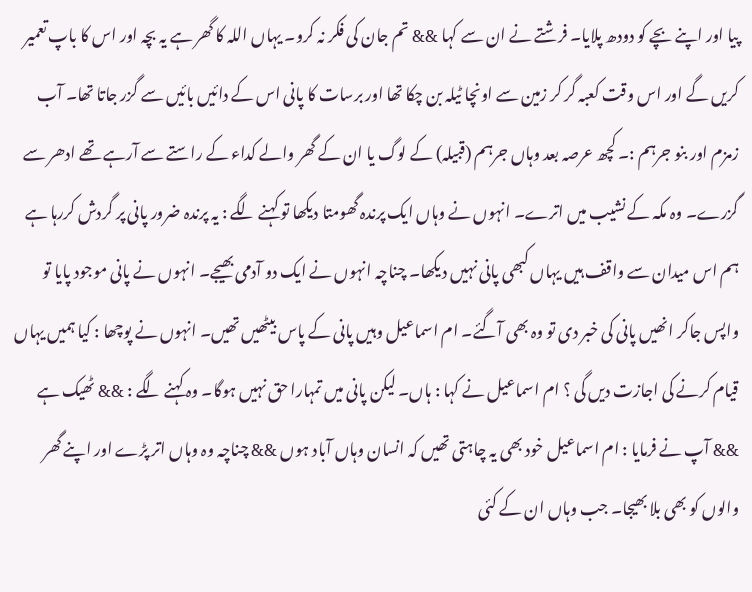پیا اور اپنے بچے کو دودھ پلایا۔ فرشتے نے ان سے کہا && تم جان کی فکر نہ کرو۔ یہاں اللہ کا گھر ہے یہ بچہ اور اس کا باپ تعمیر کریں گے اور اس وقت کعبہ گر کر زمین سے اونچا ٹیلہ بن چکا تھا اور برسات کا پانی اس کے دائیں بائیں سے گزر جاتا تھا۔ آب زمزم اور بنو جرہم :۔ کچھ عرصہ بعد وہاں جرہم (قبیلہ) کے لوگ یا ان کے گھر والے کداء کے راستے سے آرہے تھے ادھر سے گزرے۔ وہ مکہ کے نشیب میں اترے۔ انہوں نے وہاں ایک پرندہ گھومتا دیکھا تو کہنے لگے : یہ پرندہ ضرور پانی پر گردش کررہا ہے ہم اس میدان سے واقف ہیں یہاں کبھی پانی نہیں دیکھا۔ چناچہ انہوں نے ایک دو آدمی بھیجے۔ انہوں نے پانی موجود پایا تو واپس جاکر انھیں پانی کی خبر دی تو وہ بھی آگئے۔ ام اسماعیل وہیں پانی کے پاس بیٹھیں تھیں۔ انہوں نے پوچھا : کیا ہمیں یہاں قیام کرنے کی اجازت دیں گی ؟ ام اسماعیل نے کہا : ہاں۔ لیکن پانی میں تمہارا حق نہیں ہوگا۔ وہ کہنے لگے : && ٹھیک ہے && آپ نے فرمایا : ام اسماعیل خود بھی یہ چاہتی تھیں کہ انسان وہاں آباد ہوں && چناچہ وہ وہاں اتر پڑے اور اپنے گھر والوں کو بھی بلا بھیجا۔ جب وہاں ان کے کئی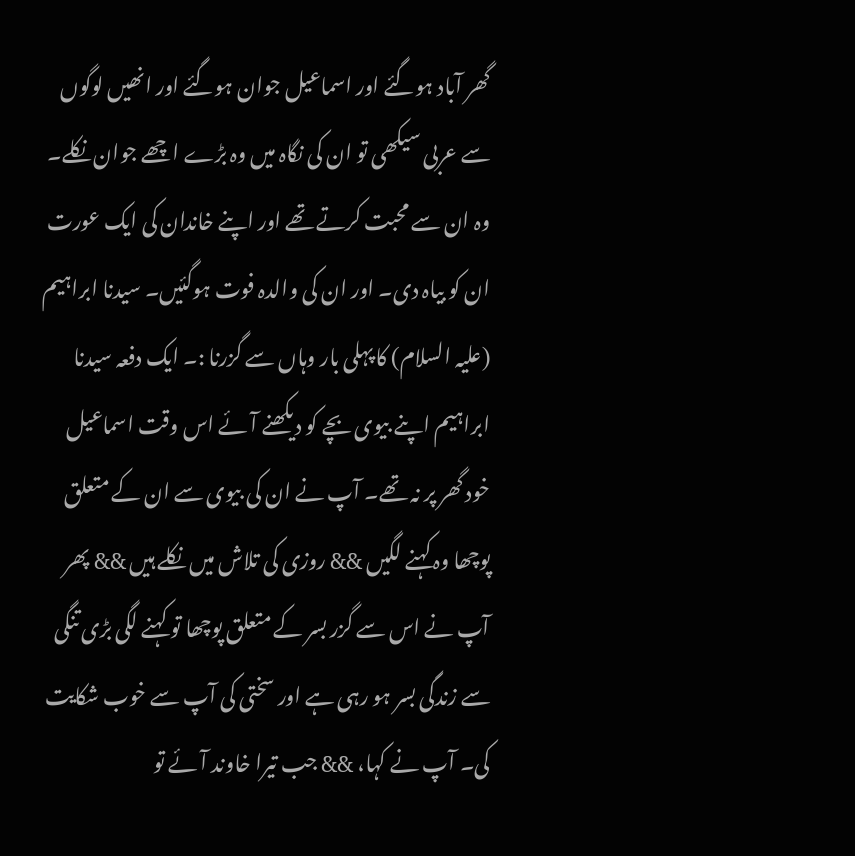گھر آباد ہوگئے اور اسماعیل جوان ہوگئے اور انھیں لوگوں سے عربی سیکھی تو ان کی نگاہ میں وہ بڑے اچھے جوان نکلے۔ وہ ان سے محبت کرتے تھے اور اپنے خاندان کی ایک عورت ان کو بیاہ دی۔ اور ان کی والدہ فوت ہوگئیں۔ سیدنا ابراہیم (علیہ السلام) کا پہلی بار وہاں سے گزرنا :۔ ایک دفعہ سیدنا ابراہیم اپنے بیوی بچے کو دیکھنے آئے اس وقت اسماعیل خود گھر پر نہ تھے۔ آپ نے ان کی بیوی سے ان کے متعلق پوچھا وہ کہنے لگیں && روزی کی تلاش میں نکلے ہیں && پھر آپ نے اس سے گزر بسر کے متعلق پوچھا تو کہنے لگی بڑی تنگی سے زندگی بسر ہو رہی ہے اور سختی کی آپ سے خوب شکایت کی۔ آپ نے کہا، && جب تیرا خاوند آئے تو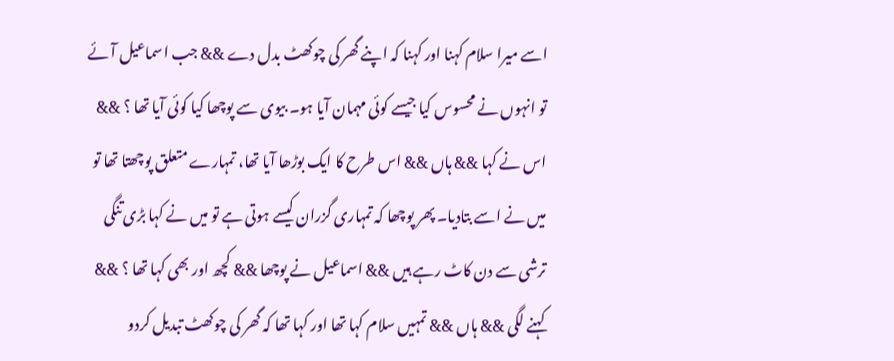اسے میرا سلام کہنا اور کہنا کہ اپنے گھر کی چوکھٹ بدل دے && جب اسماعیل آئے تو انہوں نے محسوس کیا جیسے کوئی مہمان آیا ہو۔ بیوی سے پوچھا کیا کوئی آیا تھا ؟ && اس نے کہا && ہاں && اس طرح کا ایک بوڑھا آیا تھا، تمہارے متعلق پوچھتا تھا تو میں نے اسے بتادیا۔ پھر پوچھا کہ تمہاری گزران کیسے ہوتی ہے تو میں نے کہا بڑی تنگی ترشی سے دن کاٹ رہے ہیں && اسماعیل نے پوچھا && کچھ اور بھی کہا تھا ؟ && کہنے لگی && ہاں && تمہیں سلام کہا تھا اور کہا تھا کہ گھر کی چوکھٹ تبدیل کردو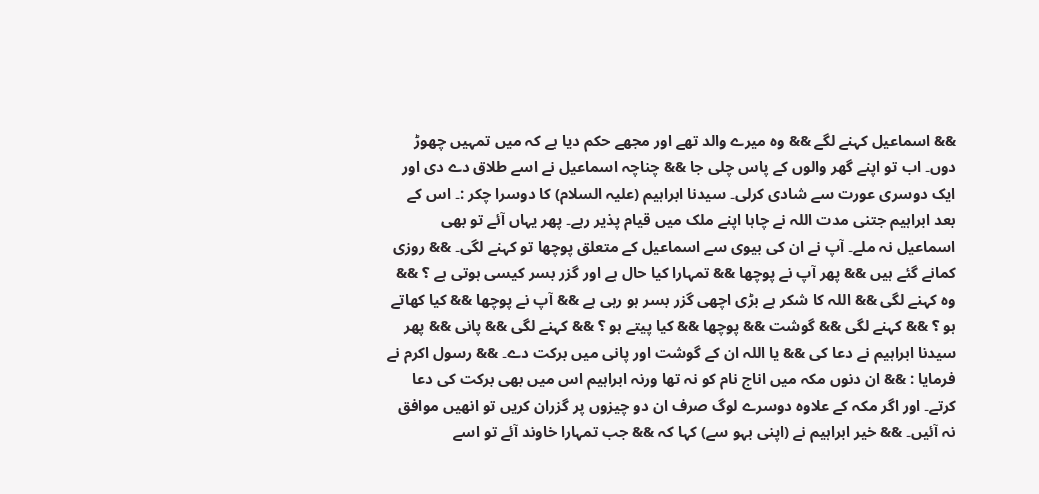&& اسماعیل کہنے لگے && وہ میرے والد تھے اور مجھے حکم دیا ہے کہ میں تمہیں چھوڑ دوں۔ اب تو اپنے گھر والوں کے پاس چلی جا && چناچہ اسماعیل نے اسے طلاق دے دی اور ایک دوسری عورت سے شادی کرلی۔ سیدنا ابراہیم (علیہ السلام) کا دوسرا چکر :۔ اس کے بعد ابراہیم جتنی مدت اللہ نے چاہا اپنے ملک میں قیام پذیر رہے۔ پھر یہاں آئے تو بھی اسماعیل نہ ملے۔ آپ نے ان کی بیوی سے اسماعیل کے متعلق پوچھا تو کہنے لگی۔ && روزی کمانے گئے ہیں && پھر آپ نے پوچھا && تمہارا کیا حال ہے اور گزر بسر کیسی ہوتی ہے ؟ && وہ کہنے لگی && اللہ کا شکر ہے بڑی اچھی گزر بسر ہو رہی ہے && آپ نے پوچھا && کیا کھاتے ہو ؟ && کہنے لگی && گوشت && پوچھا && کیا پیتے ہو ؟ && کہنے لگی && پانی && پھر سیدنا ابراہیم نے دعا کی && یا اللہ ان کے گوشت اور پانی میں برکت دے۔ && رسول اکرم نے فرمایا : && ان دنوں مکہ میں اناج نام کو نہ تھا ورنہ ابراہیم اس میں بھی برکت کی دعا کرتے۔ اور اگر مکہ کے علاوہ دوسرے لوگ صرف ان دو چیزوں پر گزران کریں تو انھیں موافق نہ آئیں۔ && خیر ابراہیم نے (اپنی بہو سے) کہا کہ && جب تمہارا خاوند آئے تو اسے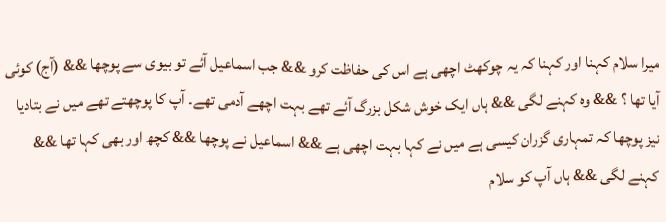میرا سلام کہنا اور کہنا کہ یہ چوکھٹ اچھی ہے اس کی حفاظت کرو && جب اسماعیل آئے تو بیوی سے پوچھا && (آج) کوئی آیا تھا ؟ && وہ کہنے لگی && ہاں ایک خوش شکل بزرگ آئے تھے بہت اچھے آدمی تھے۔ آپ کا پوچھتے تھے میں نے بتادیا نیز پوچھا کہ تمہاری گزران کیسی ہے میں نے کہا بہت اچھی ہے && اسماعیل نے پوچھا && کچھ اور بھی کہا تھا && کہنے لگی && ہاں آپ کو سلام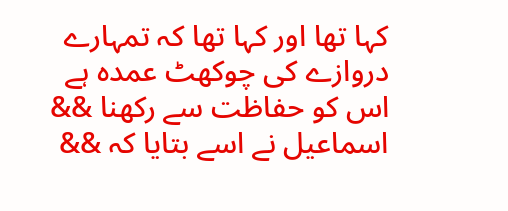کہا تھا اور کہا تھا کہ تمہارے دروازے کی چوکھٹ عمدہ ہے اس کو حفاظت سے رکھنا && اسماعیل نے اسے بتایا کہ &&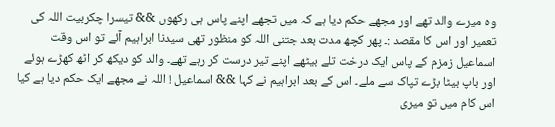وہ میرے والد تھے اور مجھے حکم دیا ہے کہ میں تجھے اپنے پاس ہی رکھوں && تیسرا چکربیت اللہ کی تعمیر اور اس کا مقصد :۔ پھر کچھ مدت بعد جتنی اللہ کو منظور تھی سیدنا ابراہیم آئے تو اس وقت اسماعیل زمزم کے پاس ایک درخت تلے بیٹھے اپنے تیر درست کر رہے تھے۔ والد کو دیکھ کر اٹھ کھڑے ہوئے اور باپ بیٹا بڑے تپاک سے ملے۔ اس کے بعد ابراہیم نے کہا && اسماعیل ! اللہ نے مجھے ایک حکم دیا ہے کیا اس کام میں تو میری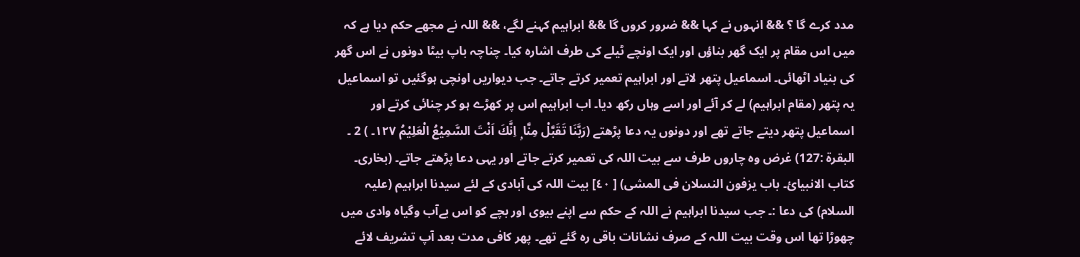مدد کرے گا ؟ && انہوں نے کہا && ضرور کروں گا && ابراہیم کہنے لگے، && اللہ نے مجھے حکم دیا ہے کہ میں اس مقام پر ایک گھر بناؤں اور ایک اونچے ٹیلے کی طرف اشارہ کیا۔ چناچہ باپ بیٹا دونوں نے اس گھر کی بنیاد اٹھائی۔ اسماعیل پتھر لاتے اور ابراہیم تعمیر کرتے جاتے۔ جب دیواریں اونچی ہوگئیں تو اسماعیل یہ پتھر (مقام ابراہیم) لے کر آئے اور اسے وہاں رکھ دیا۔ اب ابراہیم اس پر کھڑے ہو کر چنائی کرتے اور اسماعیل پتھر دیتے جاتے تھے اور دونوں یہ دعا پڑھتے (رَبَّنَا تَقَبَّلْ مِنَّا ۭ اِنَّكَ اَنْتَ السَّمِيْعُ الْعَلِيْمُ ١٢٧۔ ) 2 ۔ البقرة :127) غرض وہ چاروں طرف سے بیت اللہ کی تعمیر کرتے جاتے اور یہی دعا پڑھتے جاتے۔ (بخاری۔ کتاب الانبیائ۔ باب یزفون النسلان فی المشی) [ ٤٠] بیت اللہ کی آبادی کے لئے سیدنا ابراہیم (علیہ السلام) کی دعا :۔ جب سیدنا ابراہیم نے اللہ کے حکم سے اپنے بیوی اور بچے کو اس بےآب وگیاہ وادی میں چھوڑا تھا اس وقت بیت اللہ کے صرف نشانات باقی رہ گئے تھے۔ پھر کافی مدت بعد آپ تشریف لائے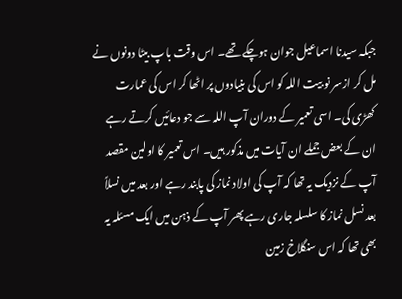جبکہ سیدنا اسماعیل جوان ہوچکے تھے۔ اس وقت باپ بیٹا دونوں نے مل کر ازسر نو بیت اللہ کو اس کی بنیادوں پر اٹھا کر اس کی عمارت کھڑی کی۔ اسی تعمیر کے دوران آپ اللہ سے جو دعائیں کرتے رہے ان کے بعض جملے ان آیات میں مذکور ہیں۔ اس تعمیر کا اولین مقصد آپ کے نزدیک یہ تھا کہ آپ کی اولاد نماز کی پابند رہے اور بعد میں نسلاً بعد نسل نماز کا سلسلہ جاری رہے پھر آپ کے ذہن میں ایک مسئلہ یہ بھی تھا کہ اس سنگلاخ زمین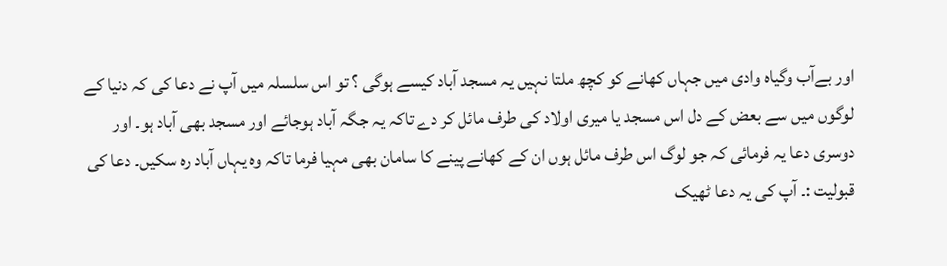اور بےآب وگیاہ وادی میں جہاں کھانے کو کچھ ملتا نہیں یہ مسجد آباد کیسے ہوگی ؟ تو اس سلسلہ میں آپ نے دعا کی کہ دنیا کے لوگوں میں سے بعض کے دل اس مسجد یا میری اولاد کی طرف مائل کر دے تاکہ یہ جگہ آباد ہوجائے اور مسجد بھی آباد ہو۔ اور دوسری دعا یہ فرمائی کہ جو لوگ اس طرف مائل ہوں ان کے کھانے پینے کا سامان بھی مہیا فرما تاکہ وہ یہاں آباد رہ سکیں۔ دعا کی قبولیت :۔ آپ کی یہ دعا ٹھیک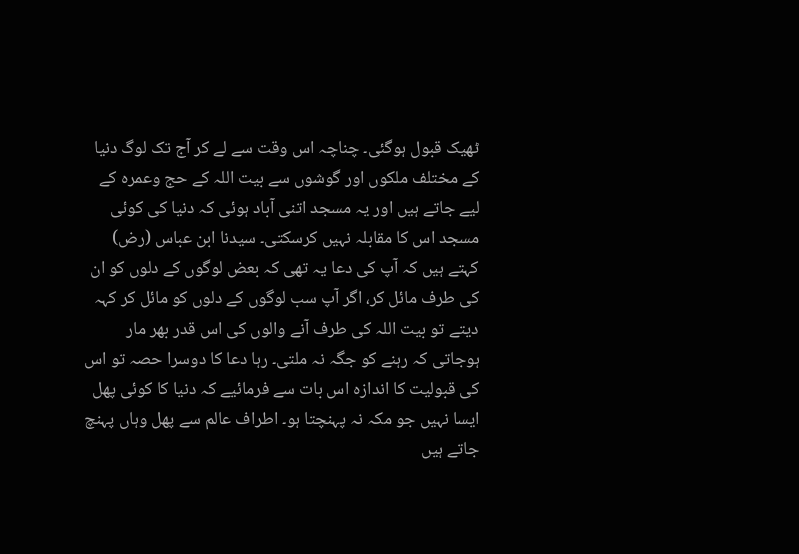ٹھیک قبول ہوگئی۔ چناچہ اس وقت سے لے کر آج تک لوگ دنیا کے مختلف ملکوں اور گوشوں سے بیت اللہ کے حج وعمرہ کے لیے جاتے ہیں اور یہ مسجد اتنی آباد ہوئی کہ دنیا کی کوئی مسجد اس کا مقابلہ نہیں کرسکتی۔ سیدنا ابن عباس (رض) کہتے ہیں کہ آپ کی دعا یہ تھی کہ بعض لوگوں کے دلوں کو ان کی طرف مائل کر، اگر آپ سب لوگوں کے دلوں کو مائل کر کہہ دیتے تو بیت اللہ کی طرف آنے والوں کی اس قدر بھر مار ہوجاتی کہ رہنے کو جگہ نہ ملتی۔ رہا دعا کا دوسرا حصہ تو اس کی قبولیت کا اندازہ اس بات سے فرمائیے کہ دنیا کا کوئی پھل ایسا نہیں جو مکہ نہ پہنچتا ہو۔ اطراف عالم سے پھل وہاں پہنچ جاتے ہیں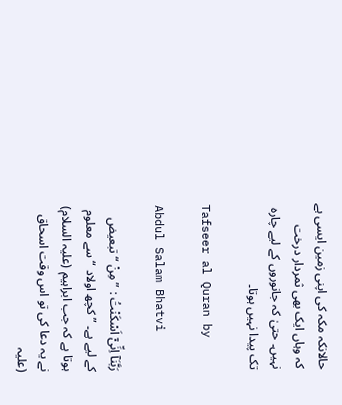حالانکہ مکہ کی اپنی زمین ایسی ہے کہ وہاں ایک بھی ثمردار درخت نہیں۔ حتیٰ کہ جانوروں کے لیے چارہ تک پیدا نہیں ہوتا۔

Tafseer al Quran by

Abdul Salam Bhatvi

رَبَّنَآ اِنِّىْٓ اَسْكَنْتُ : ” مِنْ “ تبعیض کے لیے ہے۔ ” کچھ اولاد “ سے معلوم ہوتا ہے کہ جب ابراہیم (علیہ السلام) نے یہ دعا کی تو اس وقت اسحاق (علیہ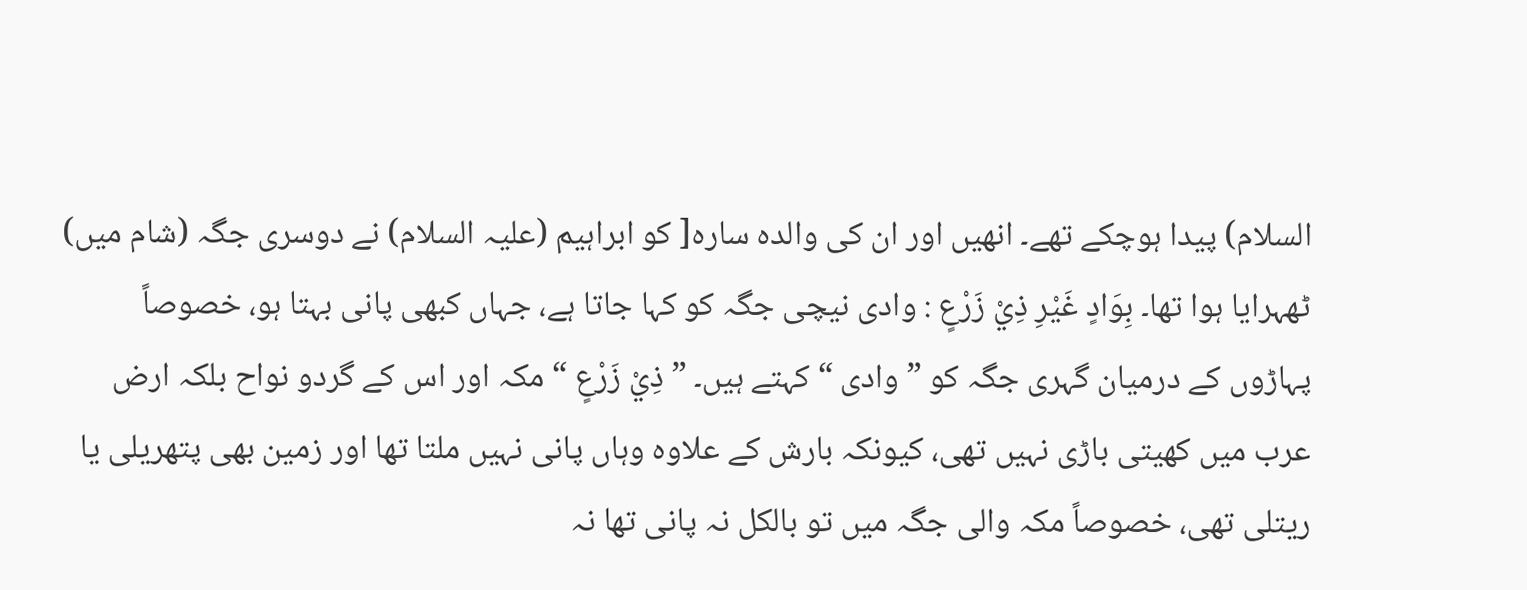السلام) پیدا ہوچکے تھے۔ انھیں اور ان کی والدہ سارہ[ کو ابراہیم (علیہ السلام) نے دوسری جگہ (شام میں) ٹھہرایا ہوا تھا۔ بِوَادٍ غَيْرِ ذِيْ زَرْعٍ : وادی نیچی جگہ کو کہا جاتا ہے، جہاں کبھی پانی بہتا ہو، خصوصاً پہاڑوں کے درمیان گہری جگہ کو ” وادی “ کہتے ہیں۔ ” ذِيْ زَرْعٍ “ مکہ اور اس کے گردو نواح بلکہ ارض عرب میں کھیتی باڑی نہیں تھی، کیونکہ بارش کے علاوہ وہاں پانی نہیں ملتا تھا اور زمین بھی پتھریلی یا ریتلی تھی، خصوصاً مکہ والی جگہ میں تو بالکل نہ پانی تھا نہ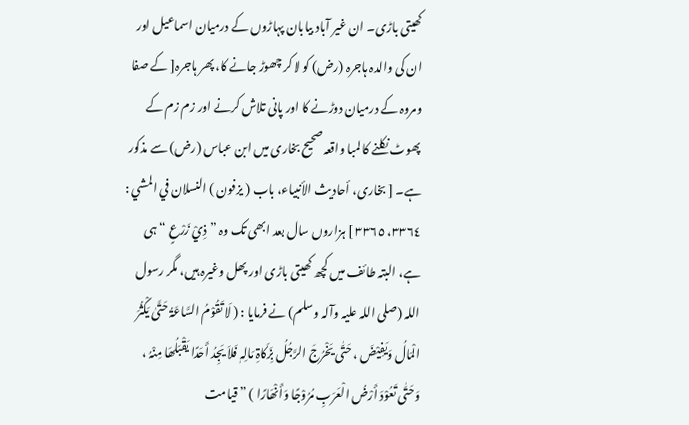کھیتی باڑی۔ ان غیر آباد بیابان پہاڑوں کے درمیان اسماعیل اور ان کی والدہ ہاجرہ (رض) کو لا کر چھوڑ جانے کا، پھر ہاجرہ[ کے صفا ومروہ کے درمیان دوڑنے کا اور پانی تلاش کرنے اور زم زم کے پھوٹ نکلنے کا لمبا واقعہ صحیح بخاری میں ابن عباس (رض) سے مذکور ہے۔ [ بخاری، أحادیث الأنبیاء، باب ( یزفون ) النسلان في المشي : ٣٣٦٤، ٣٣٦٥ ] ہزاروں سال بعد ابھی تک وہ ” ذِيْ زَرْعٍ “ ہی ہے، البتہ طائف میں کچھ کھیتی باڑی اور پھل وغیرہ ہیں، مگر رسول اللہ (صلی اللہ علیہ وآلہ وسلم) نے فرمایا : ( لَا تَقُوْمُ السَّاعَۃُ حَتَّیٰ یَکْثُرَ الْمَالُ وَیَفِیْضَ ، حَتّٰی یَخْرُجَ الرَّجُلُ بِزَکَاۃِ مَالِہٖ فَلاَ یَجِدُ أَحَدًا یَقْبَلُھَا مِنْہُ ، وَحَتّٰی تَعُوْدَ أَرْضُ الْعَرَبِ مُرُوْجًا وَأَنْھَارًا ) ” قیامت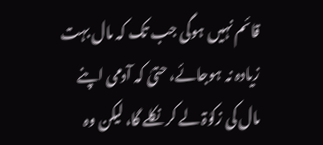قائم نہیں ہوگی جب تک کہ مال بہت زیادہ نہ ہوجائے، حتیٰ کہ آدمی اپنے مال کی زکوٰۃ لے کر نکلے گا، لیکن وہ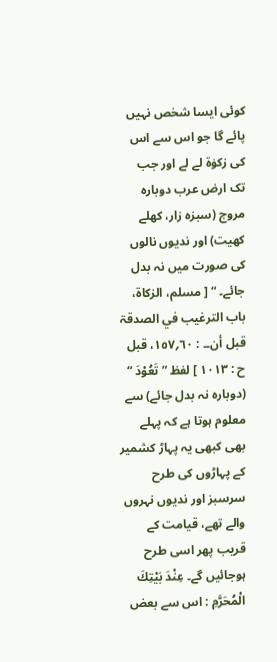کوئی ایسا شخص نہیں پائے گا جو اس سے اس کی زکوٰۃ لے لے اور جب تک ارض عرب دوبارہ مروج (سبزہ زار، کھلے کھیت) اور ندیوں نالوں کی صورت میں نہ بدل جائے۔ “ [ مسلم، الزکاۃ، باب الترغیب في الصدقۃ قبل أن۔۔ : ٦٠؍١٥٧، قبل ح : ١٠١٣ ] لفظ ” تَعُوْدَ “ (دوبارہ نہ بدل جائے) سے معلوم ہوتا ہے کہ پہلے بھی کبھی یہ پہاڑ کشمیر کے پہاڑوں کی طرح سرسبز اور ندیوں نہروں والے تھے، قیامت کے قریب پھر اسی طرح ہوجائیں گے۔ عِنْدَ بَيْتِكَ الْمُحَرَّمِ : اس سے بعض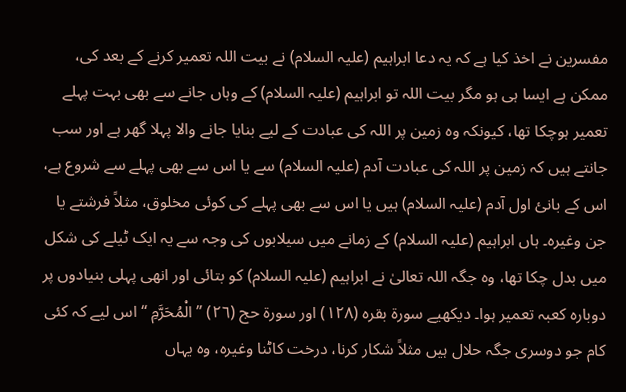مفسرین نے اخذ کیا ہے کہ یہ دعا ابراہیم (علیہ السلام) نے بیت اللہ تعمیر کرنے کے بعد کی، ممکن ہے ایسا ہی ہو مگر بیت اللہ تو ابراہیم (علیہ السلام) کے وہاں جانے سے بھی بہت پہلے تعمیر ہوچکا تھا، کیونکہ وہ زمین پر اللہ کی عبادت کے لیے بنایا جانے والا پہلا گھر ہے اور سب جانتے ہیں کہ زمین پر اللہ کی عبادت آدم (علیہ السلام) سے یا اس سے بھی پہلے سے شروع ہے، اس کے بانئ اول آدم (علیہ السلام) ہیں یا اس سے بھی پہلے کی کوئی مخلوق، مثلاً فرشتے یا جن وغیرہ۔ ہاں ابراہیم (علیہ السلام) کے زمانے میں سیلابوں کی وجہ سے یہ ایک ٹیلے کی شکل میں بدل چکا تھا، وہ جگہ اللہ تعالیٰ نے ابراہیم (علیہ السلام) کو بتائی اور انھی پہلی بنیادوں پر دوبارہ کعبہ تعمیر ہوا۔ دیکھیے سورة بقرہ (١٢٨) اور سورة حج (٢٦) ” الْمُحَرَّمِ “ اس لیے کہ کئی کام جو دوسری جگہ حلال ہیں مثلاً شکار کرنا، درخت کاٹنا وغیرہ، وہ یہاں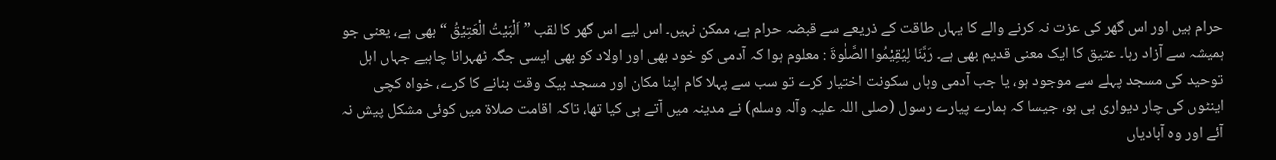حرام ہیں اور اس گھر کی عزت نہ کرنے والے کا یہاں طاقت کے ذریعے سے قبضہ حرام ہے، ممکن نہیں۔ اس لیے اس گھر کا لقب ” اَلْبَیْتُ الْعَتِیْقُ “ بھی ہے، یعنی جو ہمیشہ سے آزاد رہا۔ عتیق کا ایک معنی قدیم بھی ہے۔ رَبَّنَا لِيُقِيْمُوا الصَّلٰوةَ : معلوم ہوا کہ آدمی کو خود بھی اور اولاد کو بھی ایسی جگہ ٹھہرانا چاہیے جہاں اہل توحید کی مسجد پہلے سے موجود ہو، یا جب آدمی وہاں سکونت اختیار کرے تو سب سے پہلا کام اپنا مکان اور مسجد بیک وقت بنانے کا کرے، خواہ کچی اینٹوں کی چار دیواری ہی ہو، جیسا کہ ہمارے پیارے رسول (صلی اللہ علیہ وآلہ وسلم) نے مدینہ میں آتے ہی کیا تھا، تاکہ اقامت صلاۃ میں کوئی مشکل پیش نہ آئے اور وہ آبادیاں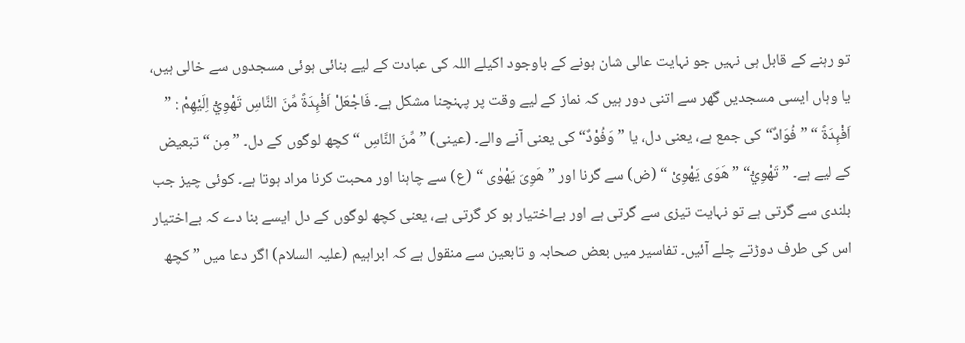تو رہنے کے قابل ہی نہیں جو نہایت عالی شان ہونے کے باوجود اکیلے اللہ کی عبادت کے لیے بنائی ہوئی مسجدوں سے خالی ہیں، یا وہاں ایسی مسجدیں گھر سے اتنی دور ہیں کہ نماز کے لیے وقت پر پہنچنا مشکل ہے۔ فَاجْعَلْ اَفْىِٕدَةً مِّنَ النَّاسِ تَهْوِيْٓ اِلَيْهِمْ : ” اَفْىِٕدَةً “ ” فُوَادٌ“ کی جمع ہے، یعنی دل، یا ” وَفُوْدٌ“ کی یعنی آنے والے۔ (عینی) ” مِّنَ النَّاسِ “ کچھ لوگوں کے دل۔ ” مِن “ تبعیض کے لیے ہے۔ ” تَهْوِيْٓ“ ” ھَوَی یَھْوِیْ “ (ض) سے گرنا اور ” ھَوِیَ یَھْوٰی “ (ع) سے چاہنا اور محبت کرنا مراد ہوتا ہے۔ کوئی چیز جب بلندی سے گرتی ہے تو نہایت تیزی سے گرتی ہے اور بےاختیار ہو کر گرتی ہے، یعنی کچھ لوگوں کے دل ایسے بنا دے کہ بےاختیار اس کی طرف دوڑتے چلے آئیں۔ تفاسیر میں بعض صحابہ و تابعین سے منقول ہے کہ ابراہیم (علیہ السلام) اگر دعا میں ” کچھ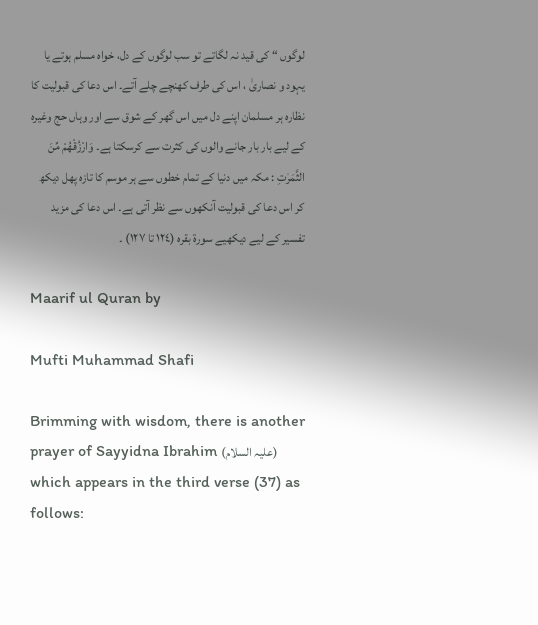لوگوں “ کی قید نہ لگاتے تو سب لوگوں کے دل، خواہ مسلم ہوتے یا یہود و نصاریٰ ، اس کی طرف کھنچے چلے آتے۔ اس دعا کی قبولیت کا نظارہ ہر مسلمان اپنے دل میں اس گھر کے شوق سے اور وہاں حج وغیرہ کے لیے بار بار جانے والوں کی کثرت سے کرسکتا ہے۔ وَارْزُقْهُمْ مِّنَ الثَّمَرٰتِ : مکہ میں دنیا کے تمام خطوں سے ہر موسم کا تازہ پھل دیکھ کر اس دعا کی قبولیت آنکھوں سے نظر آتی ہے۔ اس دعا کی مزید تفسیر کے لیے دیکھیے سورة بقرہ (١٢٤ تا ١٢٧) ۔

Maarif ul Quran by

Mufti Muhammad Shafi

Brimming with wisdom, there is another prayer of Sayyidna Ibrahim (علیہ السلام) which appears in the third verse (37) as follows: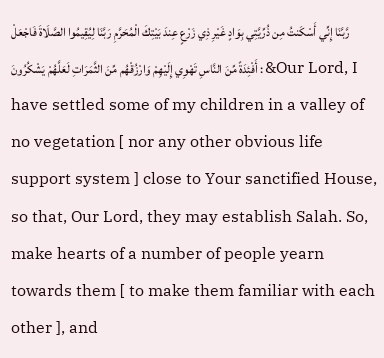رَّ‌بَّنَا إِنِّي أَسْكَنتُ مِن ذُرِّ‌يَّتِي بِوَادٍ غَيْرِ‌ ذِي زَرْ‌عٍ عِندَ بَيْتِكَ الْمُحَرَّ‌مِ رَ‌بَّنَا لِيُقِيمُوا الصَّلَاةَ فَاجْعَلْ أَفْئِدَةً مِّنَ النَّاسِ تَهْوِي إِلَيْهِمْ وَارْ‌زُقْهُم مِّنَ الثَّمَرَ‌اتِ لَعَلَّهُمْ يَشْكُرُ‌ونَ : &Our Lord, I have settled some of my children in a valley of no vegetation [ nor any other obvious life support system ] close to Your sanctified House, so that, Our Lord, they may establish Salah. So, make hearts of a number of people yearn towards them [ to make them familiar with each other ], and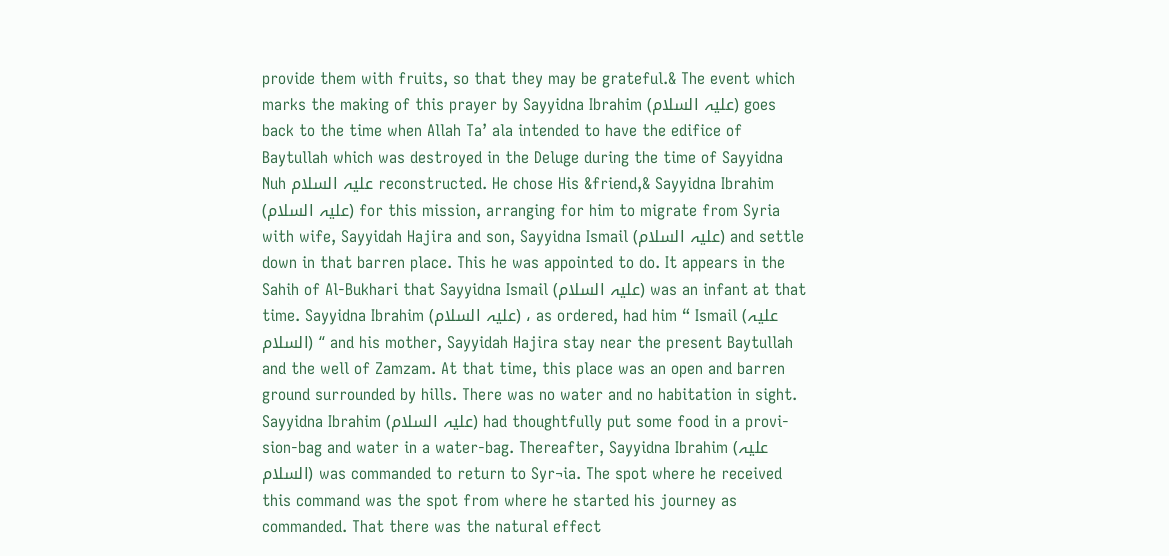provide them with fruits, so that they may be grateful.& The event which marks the making of this prayer by Sayyidna Ibrahim (علیہ السلام) goes back to the time when Allah Ta’ ala intended to have the edifice of Baytullah which was destroyed in the Deluge during the time of Sayyidna Nuh علیہ السلام reconstructed. He chose His &friend,& Sayyidna Ibrahim (علیہ السلام) for this mission, arranging for him to migrate from Syria with wife, Sayyidah Hajira and son, Sayyidna Ismail (علیہ السلام) and settle down in that barren place. This he was appointed to do. It appears in the Sahih of Al-Bukhari that Sayyidna Ismail (علیہ السلام) was an infant at that time. Sayyidna Ibrahim (علیہ السلام) ، as ordered, had him “ Ismail (علیہ السلام) “ and his mother, Sayyidah Hajira stay near the present Baytullah and the well of Zamzam. At that time, this place was an open and barren ground surrounded by hills. There was no water and no habitation in sight. Sayyidna Ibrahim (علیہ السلام) had thoughtfully put some food in a provi-sion-bag and water in a water-bag. Thereafter, Sayyidna Ibrahim (علیہ السلام) was commanded to return to Syr¬ia. The spot where he received this command was the spot from where he started his journey as commanded. That there was the natural effect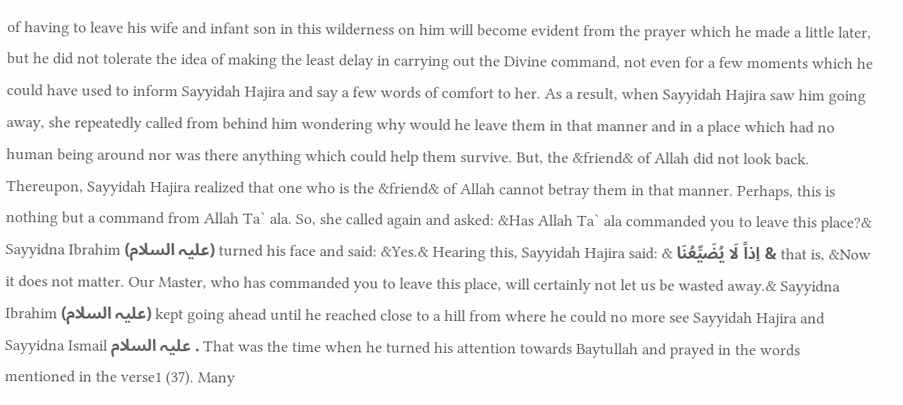of having to leave his wife and infant son in this wilderness on him will become evident from the prayer which he made a little later, but he did not tolerate the idea of making the least delay in carrying out the Divine command, not even for a few moments which he could have used to inform Sayyidah Hajira and say a few words of comfort to her. As a result, when Sayyidah Hajira saw him going away, she repeatedly called from behind him wondering why would he leave them in that manner and in a place which had no human being around nor was there anything which could help them survive. But, the &friend& of Allah did not look back. Thereupon, Sayyidah Hajira realized that one who is the &friend& of Allah cannot betray them in that manner. Perhaps, this is nothing but a command from Allah Ta` ala. So, she called again and asked: &Has Allah Ta` ala commanded you to leave this place?& Sayyidna Ibrahim (علیہ السلام) turned his face and said: &Yes.& Hearing this, Sayyidah Hajira said: & اِذاً لَا یُضَیِّعُنَا & that is, &Now it does not matter. Our Master, who has commanded you to leave this place, will certainly not let us be wasted away.& Sayyidna Ibrahim (علیہ السلام) kept going ahead until he reached close to a hill from where he could no more see Sayyidah Hajira and Sayyidna Ismail علیہ السلام . That was the time when he turned his attention towards Baytullah and prayed in the words mentioned in the verse1 (37). Many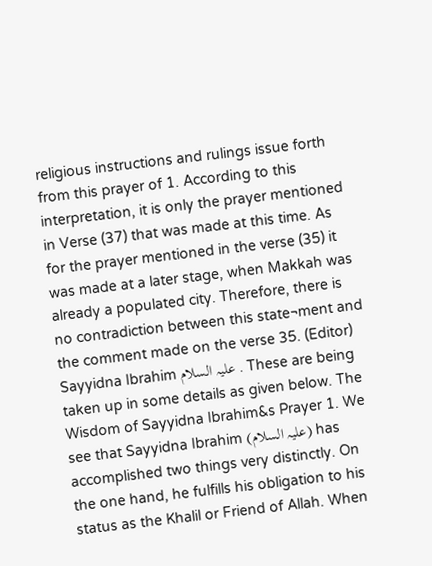religious instructions and rulings issue forth from this prayer of 1. According to this interpretation, it is only the prayer mentioned in Verse (37) that was made at this time. As for the prayer mentioned in the verse (35) it was made at a later stage, when Makkah was already a populated city. Therefore, there is no contradiction between this state¬ment and the comment made on the verse 35. (Editor) Sayyidna Ibrahim علیہ السلام . These are being taken up in some details as given below. The Wisdom of Sayyidna Ibrahim&s Prayer 1. We see that Sayyidna Ibrahim (علیہ السلام) has accomplished two things very distinctly. On the one hand, he fulfills his obligation to his status as the Khalil or Friend of Allah. When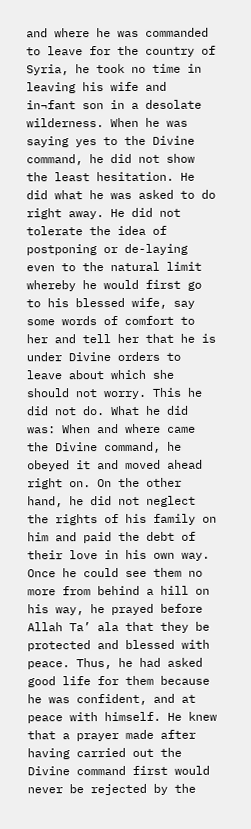and where he was commanded to leave for the country of Syria, he took no time in leaving his wife and in¬fant son in a desolate wilderness. When he was saying yes to the Divine command, he did not show the least hesitation. He did what he was asked to do right away. He did not tolerate the idea of postponing or de-laying even to the natural limit whereby he would first go to his blessed wife, say some words of comfort to her and tell her that he is under Divine orders to leave about which she should not worry. This he did not do. What he did was: When and where came the Divine command, he obeyed it and moved ahead right on. On the other hand, he did not neglect the rights of his family on him and paid the debt of their love in his own way. Once he could see them no more from behind a hill on his way, he prayed before Allah Ta’ ala that they be protected and blessed with peace. Thus, he had asked good life for them because he was confident, and at peace with himself. He knew that a prayer made after having carried out the Divine command first would never be rejected by the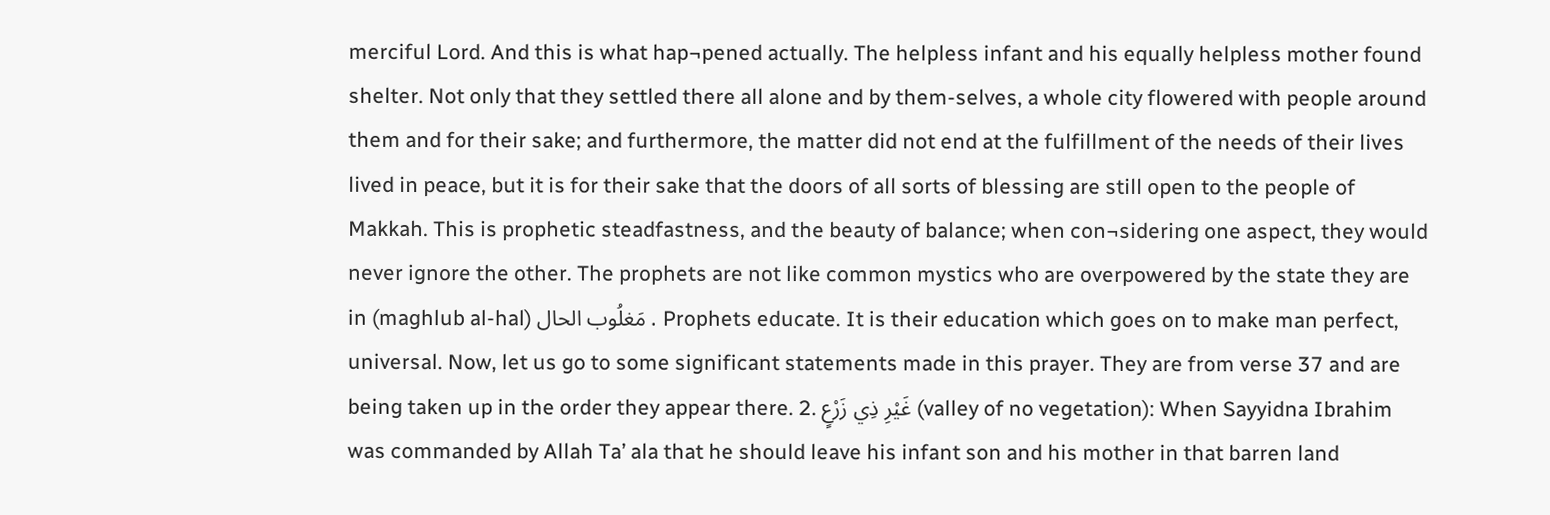merciful Lord. And this is what hap¬pened actually. The helpless infant and his equally helpless mother found shelter. Not only that they settled there all alone and by them-selves, a whole city flowered with people around them and for their sake; and furthermore, the matter did not end at the fulfillment of the needs of their lives lived in peace, but it is for their sake that the doors of all sorts of blessing are still open to the people of Makkah. This is prophetic steadfastness, and the beauty of balance; when con¬sidering one aspect, they would never ignore the other. The prophets are not like common mystics who are overpowered by the state they are in (maghlub al-hal) مَغلُوب الحال . Prophets educate. It is their education which goes on to make man perfect, universal. Now, let us go to some significant statements made in this prayer. They are from verse 37 and are being taken up in the order they appear there. 2. غَيْرِ‌ ذِي زَرْ‌عٍ (valley of no vegetation): When Sayyidna Ibrahim was commanded by Allah Ta’ ala that he should leave his infant son and his mother in that barren land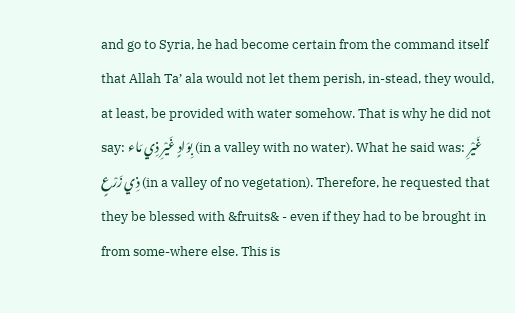and go to Syria, he had become certain from the command itself that Allah Ta’ ala would not let them perish, in-stead, they would, at least, be provided with water somehow. That is why he did not say: بِوَادٍ غَيْرِ‌ ذِي مَاء (in a valley with no water). What he said was: غَيْرِ‌ ذِي زَرْ‌عٍ (in a valley of no vegetation). Therefore, he requested that they be blessed with &fruits& - even if they had to be brought in from some-where else. This is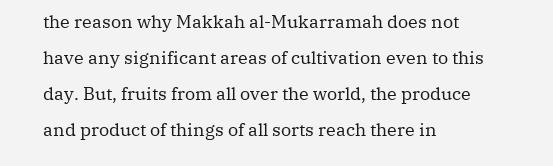the reason why Makkah al-Mukarramah does not have any significant areas of cultivation even to this day. But, fruits from all over the world, the produce and product of things of all sorts reach there in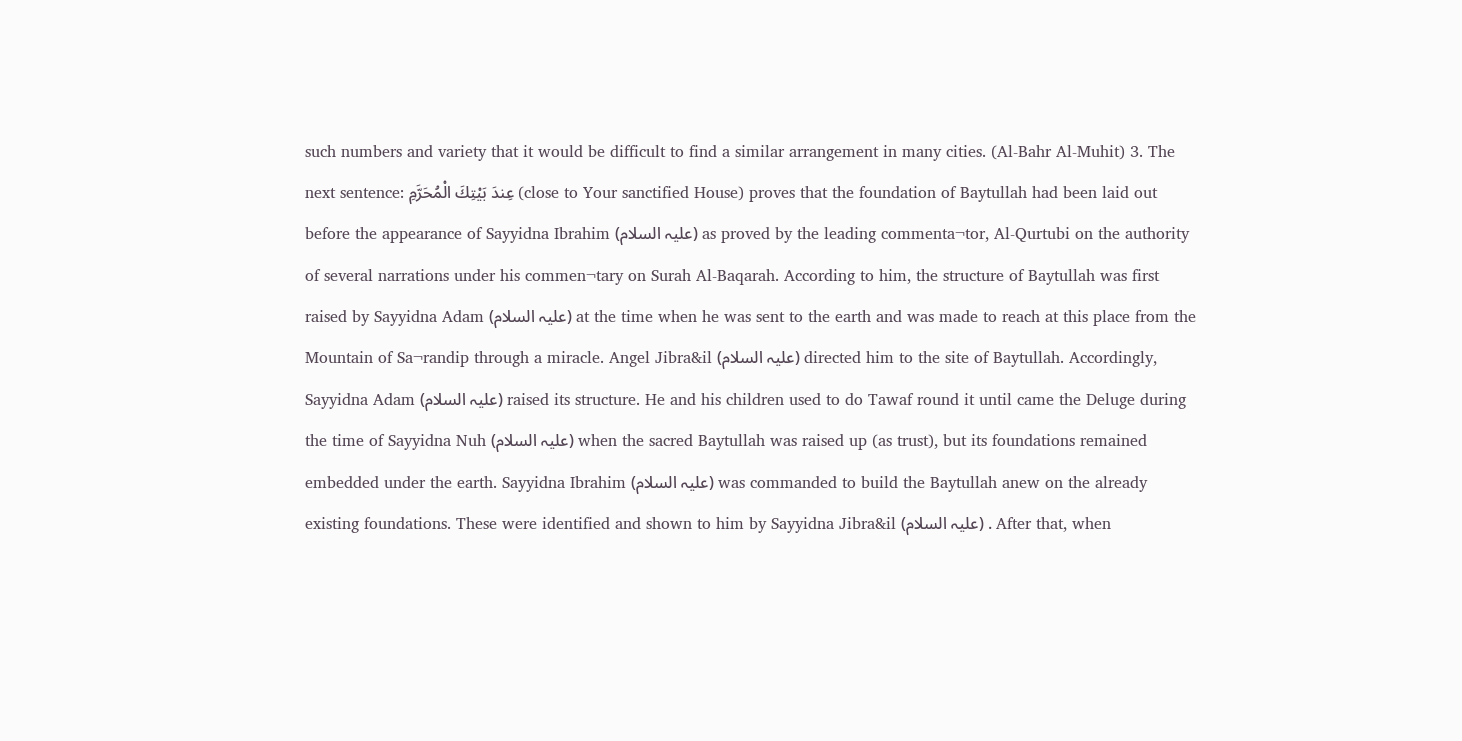such numbers and variety that it would be difficult to find a similar arrangement in many cities. (Al-Bahr Al-Muhit) 3. The next sentence: عِندَ بَيْتِكَ الْمُحَرَّ‌مِ (close to Your sanctified House) proves that the foundation of Baytullah had been laid out before the appearance of Sayyidna Ibrahim (علیہ السلام) as proved by the leading commenta¬tor, Al-Qurtubi on the authority of several narrations under his commen¬tary on Surah Al-Baqarah. According to him, the structure of Baytullah was first raised by Sayyidna Adam (علیہ السلام) at the time when he was sent to the earth and was made to reach at this place from the Mountain of Sa¬randip through a miracle. Angel Jibra&il (علیہ السلام) directed him to the site of Baytullah. Accordingly, Sayyidna Adam (علیہ السلام) raised its structure. He and his children used to do Tawaf round it until came the Deluge during the time of Sayyidna Nuh (علیہ السلام) when the sacred Baytullah was raised up (as trust), but its foundations remained embedded under the earth. Sayyidna Ibrahim (علیہ السلام) was commanded to build the Baytullah anew on the already existing foundations. These were identified and shown to him by Sayyidna Jibra&il (علیہ السلام) . After that, when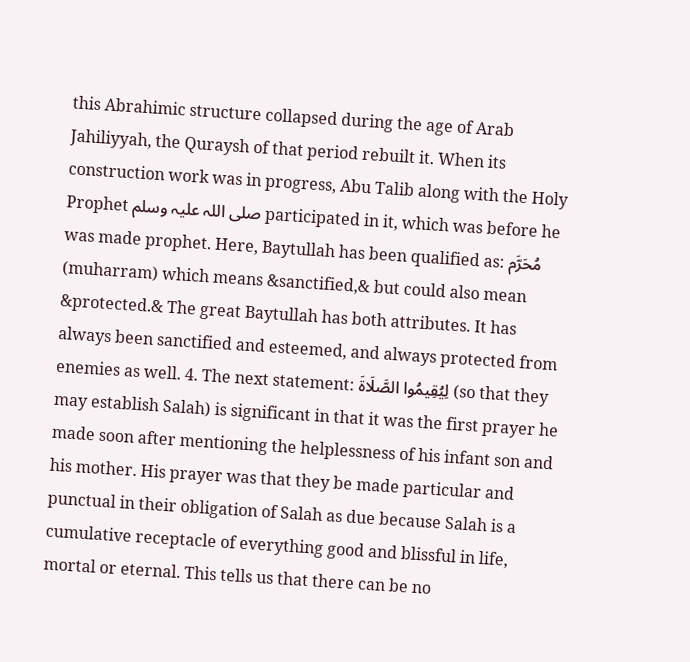this Abrahimic structure collapsed during the age of Arab Jahiliyyah, the Quraysh of that period rebuilt it. When its construction work was in progress, Abu Talib along with the Holy Prophet صلی اللہ علیہ وسلم participated in it, which was before he was made prophet. Here, Baytullah has been qualified as: مُحَرَّم (muharram) which means &sanctified,& but could also mean &protected.& The great Baytullah has both attributes. It has always been sanctified and esteemed, and always protected from enemies as well. 4. The next statement: لِيُقِيمُوا الصَّلَاةَ (so that they may establish Salah) is significant in that it was the first prayer he made soon after mentioning the helplessness of his infant son and his mother. His prayer was that they be made particular and punctual in their obligation of Salah as due because Salah is a cumulative receptacle of everything good and blissful in life, mortal or eternal. This tells us that there can be no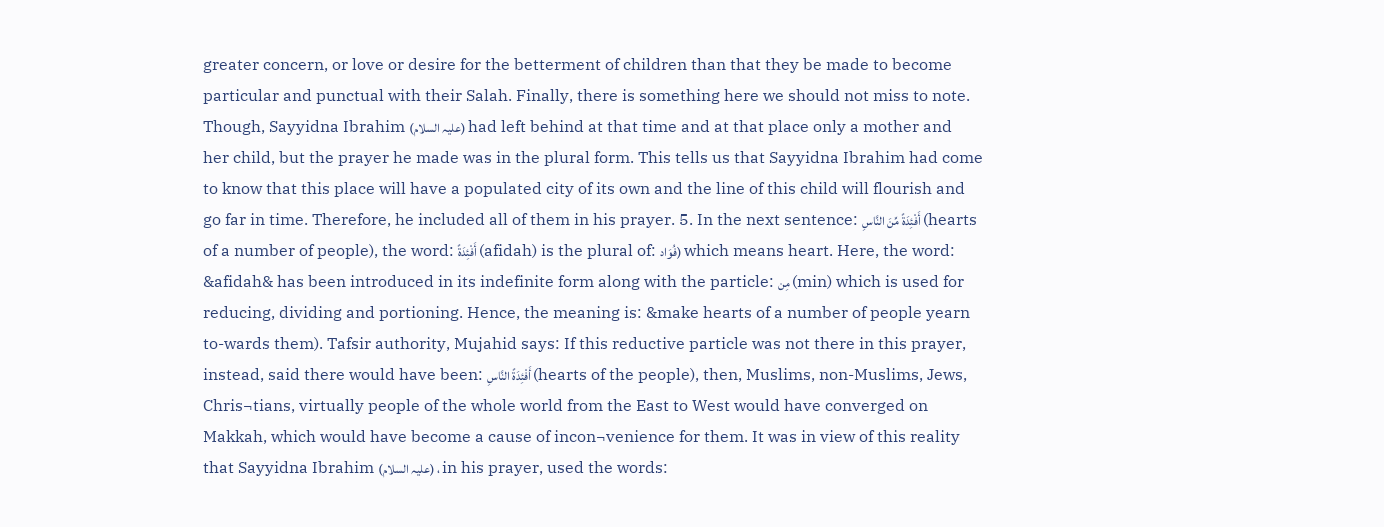greater concern, or love or desire for the betterment of children than that they be made to become particular and punctual with their Salah. Finally, there is something here we should not miss to note. Though, Sayyidna Ibrahim (علیہ السلام) had left behind at that time and at that place only a mother and her child, but the prayer he made was in the plural form. This tells us that Sayyidna Ibrahim had come to know that this place will have a populated city of its own and the line of this child will flourish and go far in time. Therefore, he included all of them in his prayer. 5. In the next sentence: أَفْئِدَةً مِّنَ النَّاسِ (hearts of a number of people), the word: أَفْئِدَةً (afidah) is the plural of: فُوَاد) which means heart. Here, the word: &afidah& has been introduced in its indefinite form along with the particle: مِن (min) which is used for reducing, dividing and portioning. Hence, the meaning is: &make hearts of a number of people yearn to-wards them). Tafsir authority, Mujahid says: If this reductive particle was not there in this prayer, instead, said there would have been: أَفْئِدَةً النَّاسِ (hearts of the people), then, Muslims, non-Muslims, Jews, Chris¬tians, virtually people of the whole world from the East to West would have converged on Makkah, which would have become a cause of incon¬venience for them. It was in view of this reality that Sayyidna Ibrahim (علیہ السلام) ، in his prayer, used the words: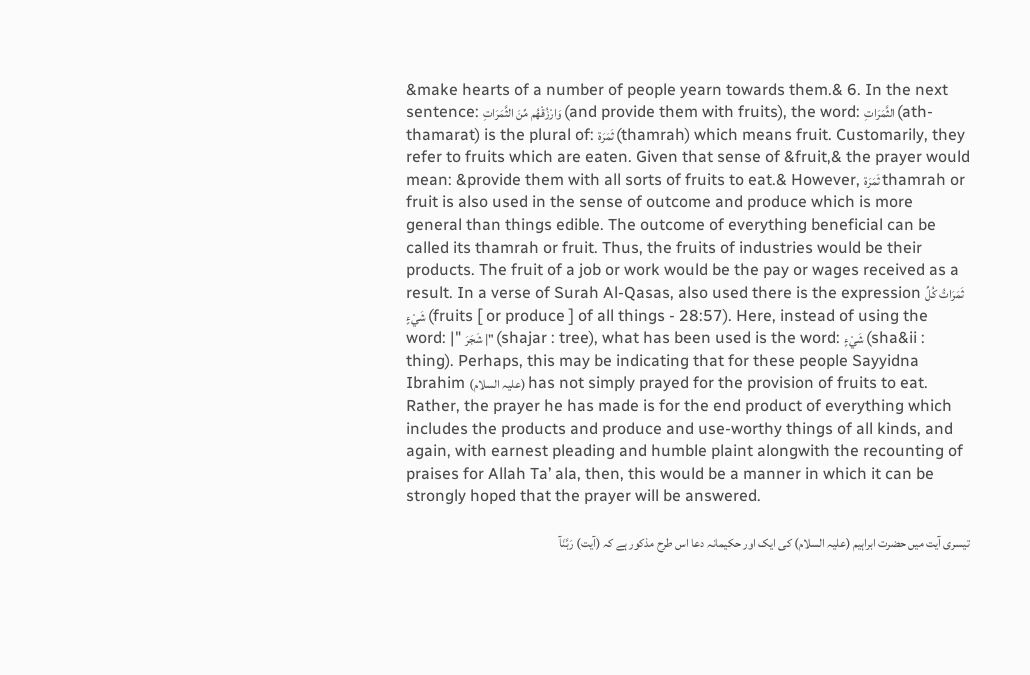&make hearts of a number of people yearn towards them.& 6. In the next sentence: وَارْ‌زُقْهُم مِّنَ الثَّمَرَ‌اتِ (and provide them with fruits), the word: الثَّمَرَ‌اتِ (ath-thamarat) is the plural of: ثَمَرَۃ (thamrah) which means fruit. Customarily, they refer to fruits which are eaten. Given that sense of &fruit,& the prayer would mean: &provide them with all sorts of fruits to eat.& However, ثَمَرَۃ thamrah or fruit is also used in the sense of outcome and produce which is more general than things edible. The outcome of everything beneficial can be called its thamrah or fruit. Thus, the fruits of industries would be their products. The fruit of a job or work would be the pay or wages received as a result. In a verse of Surah Al-Qasas, also used there is the expression ثَمَرَ‌اتُ كُلِّ شَيْءٍ (fruits [ or produce ] of all things - 28:57). Here, instead of using the word: |" شَجَرَ |" (shajar : tree), what has been used is the word: شَيْءٍ (sha&ii : thing). Perhaps, this may be indicating that for these people Sayyidna Ibrahim (علیہ السلام) has not simply prayed for the provision of fruits to eat. Rather, the prayer he has made is for the end product of everything which includes the products and produce and use-worthy things of all kinds, and again, with earnest pleading and humble plaint alongwith the recounting of praises for Allah Ta’ ala, then, this would be a manner in which it can be strongly hoped that the prayer will be answered.

تیسری آیت میں حضرت ابراہیم (علیہ السلام) کی ایک اور حکیمانہ دعا اس طرح مذکور ہے کہ (آیت) رَبَّنَآ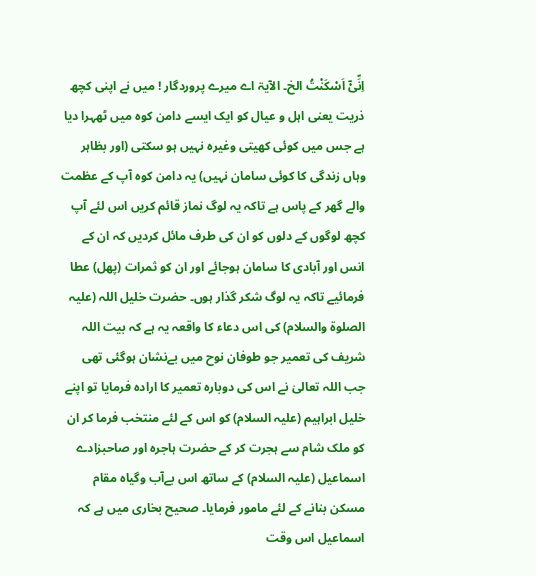اِنِّىْٓ اَسْكَنْتُ الخ۔ الآیۃ اے میرے پروردگار ! میں نے اپنی کچھ ذریت یعنی اہل و عیال کو ایک ایسے دامن کوہ میں ٹھہرا دیا ہے جس میں کوئی کھیتی وغیرہ نہیں ہو سکتی (اور بظاہر وہاں زندگی کا کوئی سامان نہیں) یہ دامن کوہ آپ کے عظمت والے گھر کے پاس ہے تاکہ یہ لوگ نماز قائم کریں اس لئے آپ کچھ لوگوں کے دلوں کو ان کی طرف مائل کردیں کہ ان کے انس اور آبادی کا سامان ہوجائے اور ان کو ثمرات (پھل) عطا فرمائیے تاکہ یہ لوگ شکر گذار ہوں۔ حضرت خلیل اللہ (علیہ الصلوۃ والسلام) کی اس دعاء کا واقعہ یہ ہے کہ بیت اللہ شریف کی تعمیر جو طوفان نوح میں بےنشان ہوگئی تھی جب اللہ تعالیٰ نے اس کی دوبارہ تعمیر کا ارادہ فرمایا تو اپنے خلیل ابراہیم (علیہ السلام) کو اس کے لئے منتخب فرما کر ان کو ملک شام سے ہجرت کر کے حضرت ہاجرہ اور صاحبزادے اسماعیل (علیہ السلام) کے ساتھ اس بےآب وگیاہ مقام مسکن بنانے کے لئے مامور فرمایا۔ صحیح بخاری میں ہے کہ اسماعیل اس وقت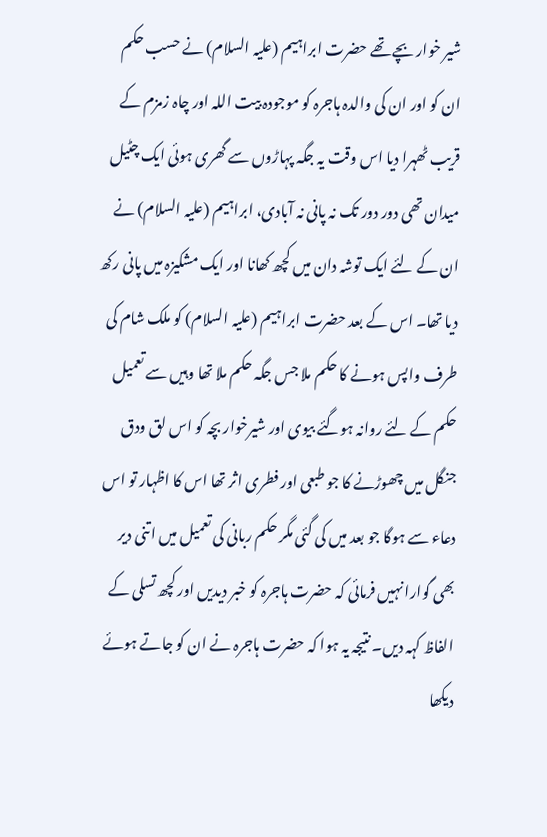شیر خوار بچے تھے حضرت ابراہیم (علیہ السلام) نے حسب حکم ان کو اور ان کی والدہ ہاجرہ کو موجودہ بیت اللہ اور چاہ زمزم کے قریب ٹھہرا دیا اس وقت یہ جگہ پہاڑوں سے گھری ہوئی ایک چٹیل میدان تھی دور دور تک نہ پانی نہ آبادی، ابراہیم (علیہ السلام) نے ان کے لئے ایک توشہ دان میں کچھ کھانا اور ایک مشکیزہ میں پانی رکھ دیا تھا۔ اس کے بعد حضرت ابراہیم (علیہ السلام) کو ملک شام کی طرف واپس ہونے کا حکم ملا جس جگہ حکم ملا تھا وہیں سے تعمیل حکم کے لئے روانہ ہوگئے بیوی اور شیرخوار بچہ کو اس لق ودق جنگل میں چھوڑنے کا جو طبعی اور فطری اثر تھا اس کا اظہار تو اس دعاء سے ہوگا جو بعد میں کی گئی مگر حکم ربانی کی تعمیل میں اتنی دیر بھی گوارا نہیں فرمائی کہ حضرت ہاجرہ کو خبر دیدیں اور کچھ تسلی کے الفاظ کہہ دیں۔ نتیجہ یہ ہوا کہ حضرت ہاجرہ نے ان کو جاتے ہوئے دیکھا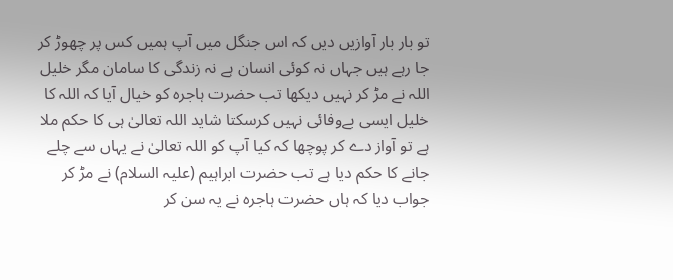تو بار بار آوازیں دیں کہ اس جنگل میں آپ ہمیں کس پر چھوڑ کر جا رہے ہیں جہاں نہ کوئی انسان ہے نہ زندگی کا سامان مگر خلیل اللہ نے مڑ کر نہیں دیکھا تب حضرت ہاجرہ کو خیال آیا کہ اللہ کا خلیل ایسی بےوفائی نہیں کرسکتا شاید اللہ تعالیٰ ہی کا حکم ملا ہے تو آواز دے کر پوچھا کہ کیا آپ کو اللہ تعالیٰ نے یہاں سے چلے جانے کا حکم دیا ہے تب حضرت ابراہیم (علیہ السلام) نے مڑ کر جواب دیا کہ ہاں حضرت ہاجرہ نے یہ سن کر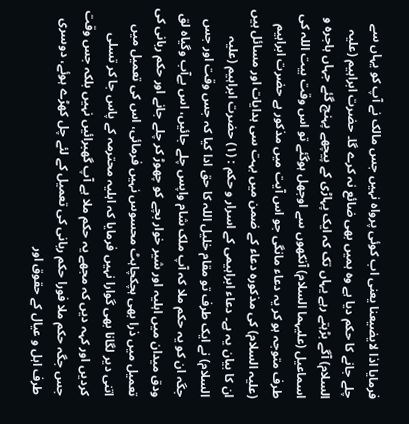فرمایا اذا لایضیعنا یعنی اب کوئی پرواہ نہیں جس مالک نے آپ کو یہاں سے چلے جانے کا حکم دیا ہے وہ ہمیں بھی ضائع نہ کرے گا۔ حضرت ابراہیم (علیہ السلام) آگے بڑہتے رہے یہاں تک کہ ایک پہاڑی کے پیچھے پہنچ گئے جہاں ہاجرہ و اسماعیل (علیہما السلام) آنکھوں سے اوجھل ہوگئے تو اس وقت بیت اللہ کی طرف متوجہ ہو کر یہ دعاء مانگی جو اس آیت میں مذکور ہے حضرت ابراہیم (علیہ السلام) کی مذکورہ دعاء کے ضمن میں بہت سی ہدایات اور مسائل ہیں ان کا بیان یہ ہے۔ دعاء ابراہیمی کے اسرار و حکم : (١) حضرت ابراہیم (علیہ السلام) نے ایک طرف تو مقام خلیل اللہ کا حق ادا کیا کہ جس وقت اور جس جگہ ان کو یہ حکم ملا کہ آپ ملک شام واپس چلے جائیں، اس بےآب وگیاہ لق ودق میدان میں اہلیہ اور شیر خوار بچے کو چھوڑ کر چلے جانے اور حکم ربانی کی تعمیل میں ذرا بھی ہچکچاہٹ محسوس نہیں فرمائی، اس کی تعمیل میں اتنی دیر لگانا بھی گوارا نہیں فرمایا کہ اہلیہ محترمہ کے پاس جا کر تسلی کردیں اور کہہ دیں کہ مجھے یہ حکم ملا ہے آپ گھبرائیں نہیں بلکہ جس وقت جس جگہ حکم ملا فورا حکم ربانی کی تعمیل کے لئے چل کھڑے ہوئے، دوسری طرف اہل و عیال کے حقوق اور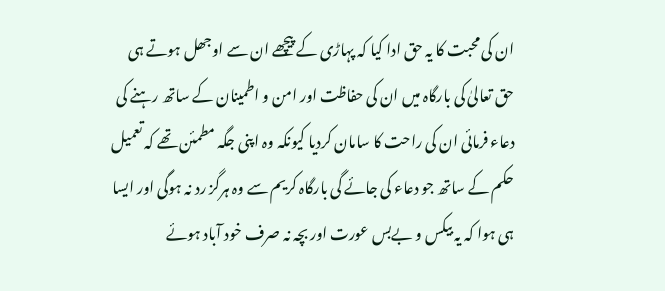ان کی محبت کا یہ حق ادا کیا کہ پہاڑی کے پیچھے ان سے اوجھل ہوتے ہی حق تعالیٰ کی بارگاہ میں ان کی حفاظت اور امن و اطمینان کے ساتھ رہنے کی دعاء فرمائی ان کی راحت کا سامان کردیا کیونکہ وہ اپنی جگہ مطمئن تھے کہ تعمیل حکم کے ساتھ جو دعاء کی جائے گی بارگاہ کریم سے وہ ہرگز رد نہ ہوگی اور ایسا ہی ہوا کہ یہ بیکس و بےبس عورت اور بچہ نہ صرف خود آباد ہوئے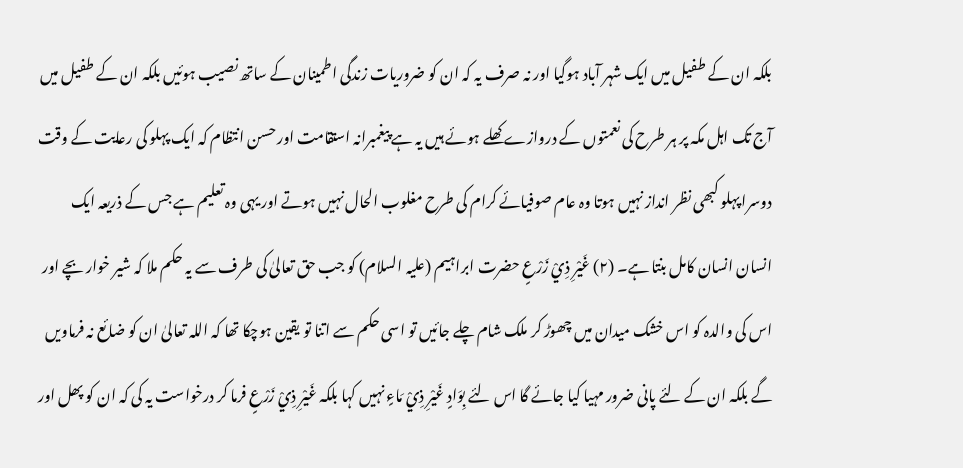بلکہ ان کے طفیل میں ایک شہر آباد ہوگیا اور نہ صرف یہ کہ ان کو ضروریات زندگی اطمینان کے ساتھ نصیب ہوئیں بلکہ ان کے طفیل میں آج تک اہل مکہ پر ہر طرح کی نعمتوں کے دروازے کھلے ہوئے ہیں یہ ہے پیغمبرانہ استقامت اور حسن انتظام کہ ایک پہلو کی رعایت کے وقت دوسرا پہلو کبھی نظر انداز نہیں ہوتا وہ عام صوفیائے کرام کی طرح مغلوب الحال نہیں ہوتے اور یہی وہ تعلیم ہے جس کے ذریعہ ایک انسان انسان کامل بنتا ہے۔ (٢) غَيْرِ ذِيْ زَرْعٍ حضرت ابراہیم (علیہ السلام) کو جب حق تعالیٰ کی طرف سے یہ حکم ملا کہ شیر خوار بچے اور اس کی والدہ کو اس خشک میدان میں چھوڑ کر ملک شام چلے جائیں تو اسی حکم سے اتنا تو یقین ہوچکا تھا کہ اللہ تعالیٰ ان کو ضائع نہ فرماویں گے بلکہ ان کے لئے پانی ضرور مہیا کیا جائے گا اس لئے بِوَادٍ غَيْرِ ذِيْ مَاءٍ نہیں کہا بلکہ غَيْرِ ذِيْ زَرْعٍ فرما کر درخواست یہ کی کہ ان کو پھل اور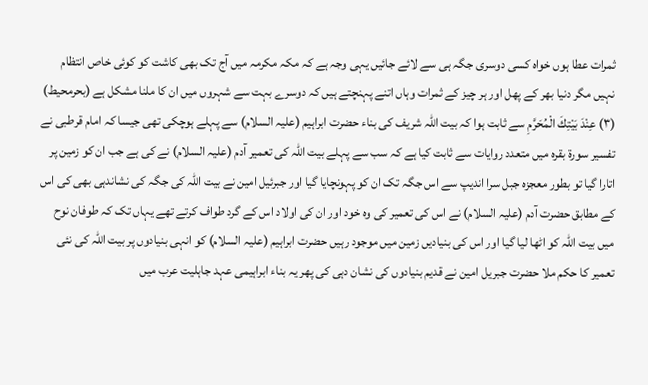ثمرات عطا ہوں خواہ کسی دوسری جگہ ہی سے لائے جائیں یہی وجہ ہے کہ مکہ مکرمہ میں آج تک بھی کاشت کو کوئی خاص انتظام نہیں مگر دنیا بھر کے پھل اور ہر چیز کے ثمرات وہاں اتنے پہنچتے ہیں کہ دوسرے بہت سے شہروں میں ان کا ملنا مشکل ہے (بحرمحیط) (٣) عِنْدَ بَيْتِكَ الْمُحَرَّمِ سے ثابت ہوا کہ بیت اللہ شریف کی بناء حضرت ابراہیم (علیہ السلام) سے پہلے ہوچکی تھی جیسا کہ امام قرطبی نے تفسیر سورة بقرہ میں متعدد روایات سے ثابت کیا ہے کہ سب سے پہلے بیت اللہ کی تعمیر آدم (علیہ السلام) نے کی ہے جب ان کو زمین پر اتارا گیا تو بطور معجزہ جبل سرا اندیپ سے اس جگہ تک ان کو پہونچایا گیا اور جبرئیل امین نے بیت اللہ کی جگہ کی نشاندہی بھی کی اس کے مطابق حضرت آدم (علیہ السلام) نے اس کی تعمیر کی وہ خود اور ان کی اولاد اس کے گرد طواف کرتے تھے یہاں تک کہ طوفان نوح میں بیت اللہ کو اٹھا لیا گیا اور اس کی بنیادیں زمین میں موجود رہیں حضرت ابراہیم (علیہ السلام) کو انہی بنیادوں پر بیت اللہ کی نئی تعمیر کا حکم ملا حضرت جبریل امین نے قدیم بنیادوں کی نشان دہی کی پھر یہ بناء ابراہیمی عہد جاہلیت عرب میں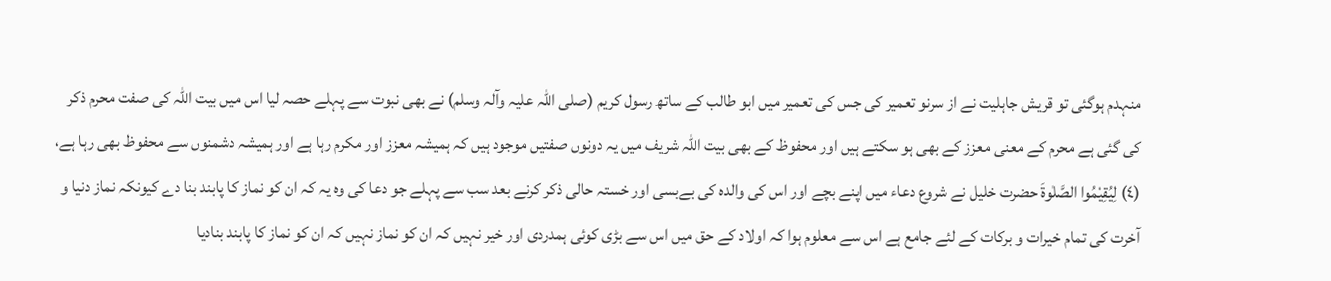منہدم ہوگئی تو قریش جاہلیت نے از سرنو تعمیر کی جس کی تعمیر میں ابو طالب کے ساتھ رسول کریم (صلی اللہ علیہ وآلہ وسلم) نے بھی نبوت سے پہلے حصہ لیا اس میں بیت اللہ کی صفت محرم ذکر کی گئی ہے محرم کے معنی معزز کے بھی ہو سکتے ہیں اور محفوظ کے بھی بیت اللہ شریف میں یہ دونوں صفتیں موجود ہیں کہ ہمیشہ معزز اور مکرم رہا ہے اور ہمیشہ دشمنوں سے محفوظ بھی رہا ہے، (٤) لِيُقِيْمُوا الصَّلٰوةَ حضرت خلیل نے شروع دعاء میں اپنے بچے اور اس کی والدہ کی بےبسی اور خستہ حالی ذکر کرنے بعد سب سے پہلے جو دعا کی وہ یہ کہ ان کو نماز کا پابند بنا دے کیونکہ نماز دنیا و آخرت کی تمام خیرات و برکات کے لئے جامع ہے اس سے معلوم ہوا کہ اولاد کے حق میں اس سے بڑی کوئی ہمدردی اور خیر نہیں کہ ان کو نماز نہیں کہ ان کو نماز کا پابند بنادیا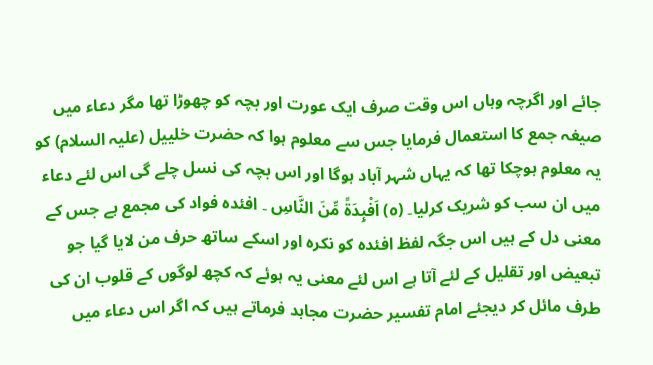جائے اور اگرچہ وہاں اس وقت صرف ایک عورت اور بچہ کو چھوڑا تھا مگر دعاء میں صیغہ جمع کا استعمال فرمایا جس سے معلوم ہوا کہ حضرت خلییل (علیہ السلام) کو یہ معلوم ہوچکا تھا کہ یہاں شہر آباد ہوگا اور اس بچہ کی نسل چلے گی اس لئے دعاء میں ان سب کو شریک کرلیا۔ (٥) اَفْىِٕدَةً مِّنَ النَّاسِ ۔ افئدہ فواد کی مجمع ہے جس کے معنی دل کے ہیں اس جگہ لفظ افئدہ کو نکرہ اور اسکے ساتھ حرف من لایا گیا جو تبعیض اور تقلیل کے لئے آتا ہے اس لئے معنی یہ ہوئے کہ کچھ لوگوں کے قلوب ان کی طرف مائل کر دیجئے امام تفسیر حضرت مجاہد فرماتے ہیں کہ اگر اس دعاء میں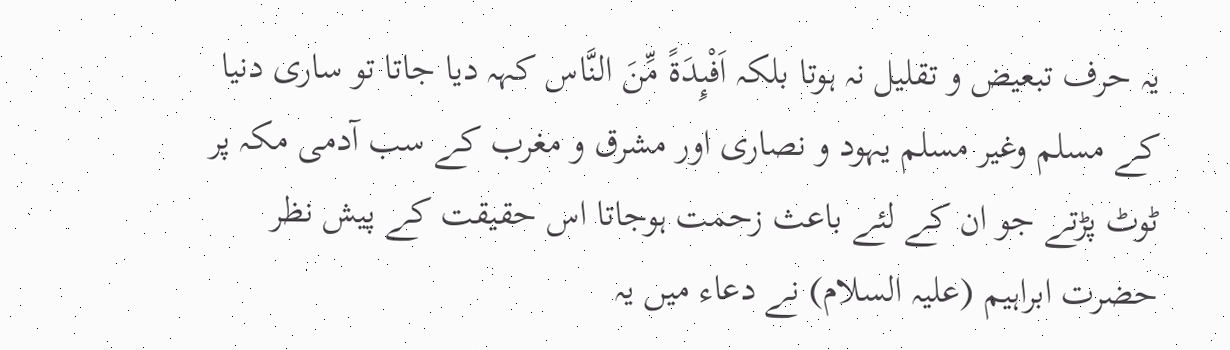یہ حرف تبعیض و تقلیل نہ ہوتا بلکہ اَفْىِٕدَةً مِّنَ النَّاس کہہ دیا جاتا تو ساری دنیا کے مسلم وغیر مسلم یہود و نصاری اور مشرق و مغرب کے سب آدمی مکہ پر ٹوٹ پڑتے جو ان کے لئے باعث زحمت ہوجاتا اس حقیقت کے پیش نظر حضرت ابراہیم (علیہ السلام) نے دعاء میں یہ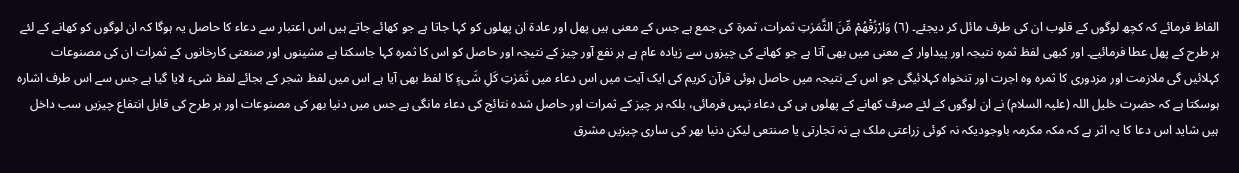الفاظ فرمائے کہ کچھ لوگوں کے قلوب ان کی طرف مائل کر دیجئے۔ (٦) وَارْزُقْهُمْ مِّنَ الثَّمَرٰتِ ثمرات، ثمرۃ کی جمع ہے جس کے معنی ہیں پھل اور عادۃ ان پھلوں کو کہا جاتا ہے جو کھائے جاتے ہیں اس اعتبار سے دعاء کا حاصل یہ ہوگا کہ ان لوگوں کو کھانے کے لئے ہر طرح کے پھل عطا فرمائیے۔ اور کبھی لفظ ثمرہ نتیجہ اور پیداوار کے معنی میں بھی آتا ہے جو کھانے کی چیزوں سے زیادہ عام ہے ہر نفع آور چیز کے نتیجہ اور حاصل کو اس کا ثمرہ کہا جاسکتا ہے مشینوں اور صنعتی کارخانوں کے ثمرات ان کی مصنوعات کہلائیں گی ملازمت اور مزدوری کا ثمرہ وہ اجرت اور تنخواہ کہلائیگی جو اس کے نتیجہ میں حاصل ہوئی قرآن کریم کی ایک آیت میں اس دعاء میں ثَمَرٰتِ کَلِ شَیءٍ کا لفظ بھی آیا ہے اس میں لفظ شجر کے بجائے لفظ شیء لایا گیا ہے جس سے اس طرف اشارہ ہوسکتا ہے کہ حضرت خلیل اللہ (علیہ السلام) نے ان لوگوں کے لئے صرف کھانے کے پھلوں ہی کی دعاء نہیں فرمائی، بلکہ ہر چیز کے ثمرات اور حاصل شدہ نتائج کی دعاء مانگی ہے جس میں دنیا بھر کی مصنوعات اور ہر طرح کی قابل انتفاع چیزیں سب داخل ہیں شاید اس دعا کا یہ اثر ہے کہ مکہ مکرمہ باوجودیکہ نہ کوئی زراعتی ملک ہے نہ تجارتی یا صنتعی لیکن دنیا بھر کی ساری چیزیں مشرق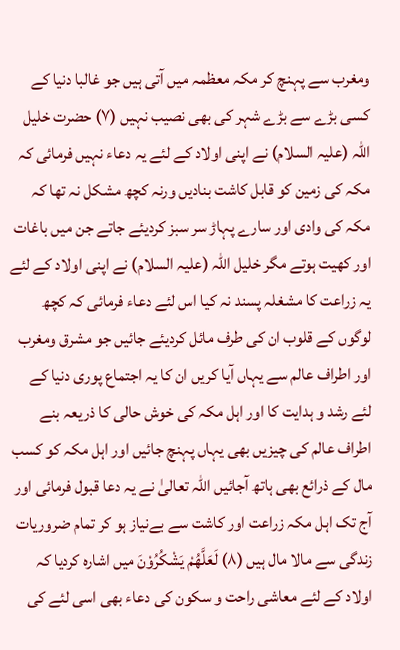ومغرب سے پہنچ کر مکہ معظمہ میں آتی ہیں جو غالبا دنیا کے کسی بڑے سے بڑے شہر کی بھی نصیب نہیں (٧) حضرت خلیل اللہ (علیہ السلام) نے اپنی اولاد کے لئے یہ دعاء نہیں فرمائی کہ مکہ کی زمین کو قابل کاشت بنادیں ورنہ کچھ مشکل نہ تھا کہ مکہ کی وادی اور سارے پہاڑ سر سبز کردیئے جاتے جن میں باغات اور کھیت ہوتے مگر خلیل اللہ (علیہ السلام) نے اپنی اولاد کے لئے یہ زراعت کا مشغلہ پسند نہ کیا اس لئے دعاء فرمائی کہ کچھ لوگوں کے قلوب ان کی طرف مائل کردیئے جائیں جو مشرق ومغرب اور اطراف عالم سے یہاں آیا کریں ان کا یہ اجتماع پوری دنیا کے لئے رشد و ہدایت کا اور اہل مکہ کی خوش حالی کا ذریعہ بنے اطراف عالم کی چیزیں بھی یہاں پہنچ جائیں اور اہل مکہ کو کسب مال کے ذرائع بھی ہاتھ آجائیں اللہ تعالیٰ نے یہ دعا قبول فرمائی اور آج تک اہل مکہ زراعت اور کاشت سے بےنیاز ہو کر تمام ضروریات زندگی سے مالا مال ہیں (٨) لَعَلَّهُمْ يَشْكُرُوْنَ میں اشارہ کردیا کہ اولاد کے لئے معاشی راحت و سکون کی دعاء بھی اسی لئے کی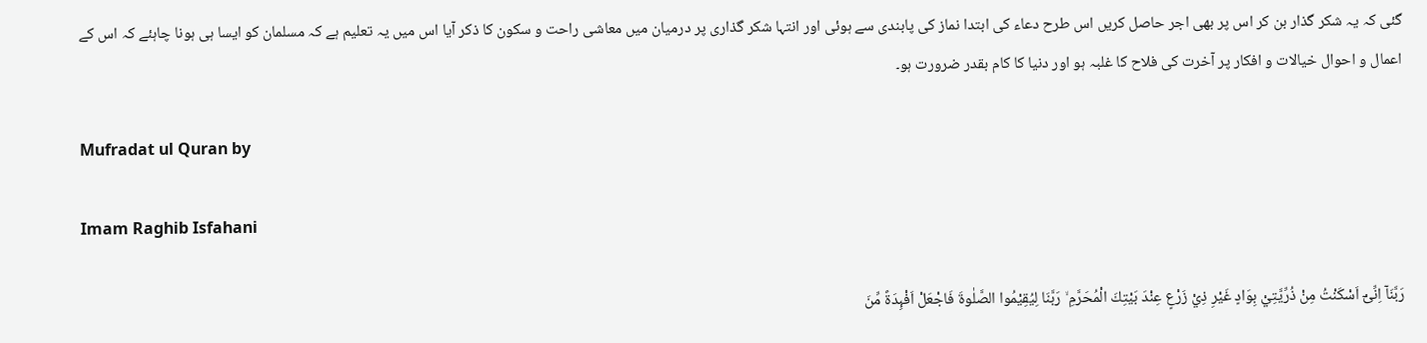گئی کہ یہ شکر گذار بن کر اس پر بھی اجر حاصل کریں اس طرح دعاء کی ابتدا نماز کی پابندی سے ہوئی اور انتہا شکر گذاری پر درمیان میں معاشی راحت و سکون کا ذکر آیا اس میں یہ تعلیم ہے کہ مسلمان کو ایسا ہی ہونا چاہئے کہ اس کے اعمال و احوال خیالات و افکار پر آخرت کی فلاح کا غلبہ ہو اور دنیا کا کام بقدر ضرورت ہو۔

Mufradat ul Quran by

Imam Raghib Isfahani

رَبَّنَآ اِنِّىْٓ اَسْكَنْتُ مِنْ ذُرِّيَّتِيْ بِوَادٍ غَيْرِ ذِيْ زَرْعٍ عِنْدَ بَيْتِكَ الْمُحَرَّمِ ۙ رَبَّنَا لِيُقِيْمُوا الصَّلٰوةَ فَاجْعَلْ اَفْىِٕدَةً مِّنَ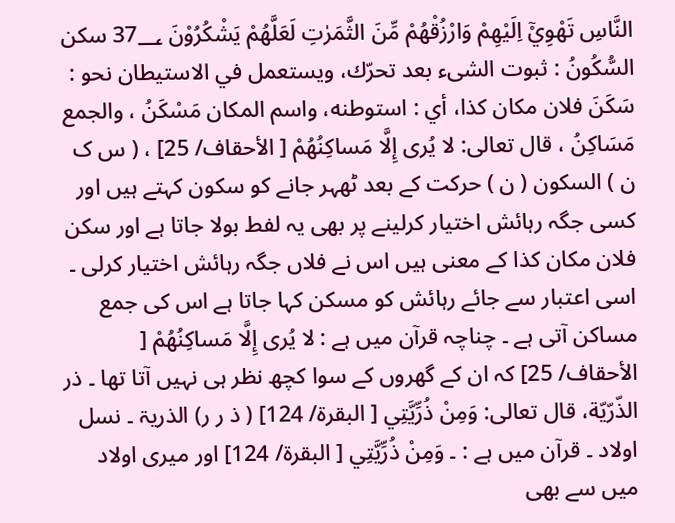النَّاسِ تَهْوِيْٓ اِلَيْهِمْ وَارْزُقْهُمْ مِّنَ الثَّمَرٰتِ لَعَلَّهُمْ يَشْكُرُوْنَ 37؀ سكن السُّكُونُ : ثبوت الشیء بعد تحرّك، ويستعمل في الاستیطان نحو : سَكَنَ فلان مکان کذا، أي : استوطنه، واسم المکان مَسْكَنُ ، والجمع مَسَاكِنُ ، قال تعالی: لا يُرى إِلَّا مَساكِنُهُمْ [ الأحقاف/ 25] ، ( س ک ن ) السکون ( ن ) حرکت کے بعد ٹھہر جانے کو سکون کہتے ہیں اور کسی جگہ رہائش اختیار کرلینے پر بھی یہ لفط بولا جاتا ہے اور سکن فلان مکان کذا کے معنی ہیں اس نے فلاں جگہ رہائش اختیار کرلی ۔ اسی اعتبار سے جائے رہائش کو مسکن کہا جاتا ہے اس کی جمع مساکن آتی ہے ۔ چناچہ قرآن میں ہے : لا يُرى إِلَّا مَساكِنُهُمْ [ الأحقاف/ 25] کہ ان کے گھروں کے سوا کچھ نظر ہی نہیں آتا تھا ۔ ذر الذّرّيّة، قال تعالی: وَمِنْ ذُرِّيَّتِي [ البقرة/ 124] ( ذ ر ر) الذریۃ ۔ نسل اولاد ۔ قرآن میں ہے : ۔ وَمِنْ ذُرِّيَّتِي [ البقرة/ 124] اور میری اولاد میں سے بھی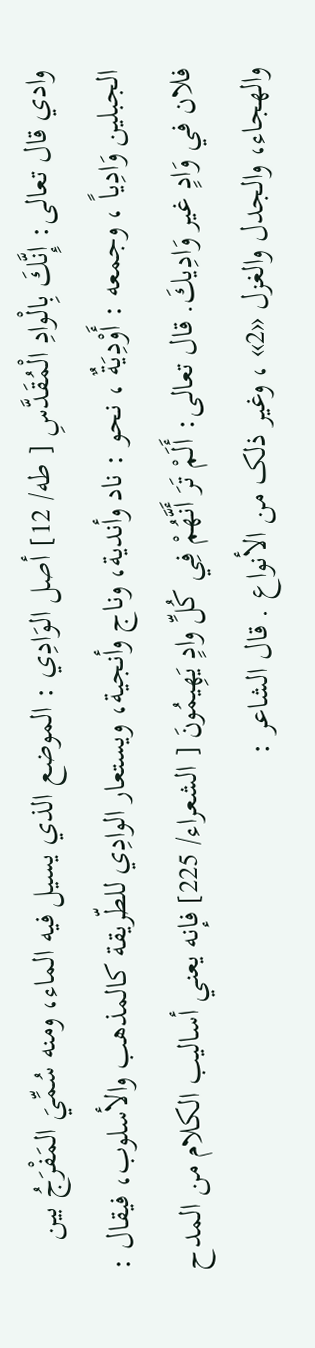وادي قال تعالی: إِنَّكَ بِالْوادِ الْمُقَدَّسِ [ طه/ 12] أصل الوَادِي : الموضع الذي يسيل فيه الماء، ومنه سُمِّيَ المَفْرَجُ بين الجبلین وَادِياً ، وجمعه : أَوْدِيَةٌ ، نحو : ناد وأندية، وناج وأنجية، ويستعار الوادِي للطّريقة کالمذهب والأسلوب، فيقال : فلان في وَادٍ غير وَادِيكَ. قال تعالی: أَلَمْ تَرَ أَنَّهُمْ فِي كُلِّ وادٍ يَهِيمُونَ [ الشعراء/ 225] فإنه يعني أسالیب الکلام من المدح والهجاء، والجدل والغزل «2» ، وغیر ذلک من الأنواع . قال الشاعر :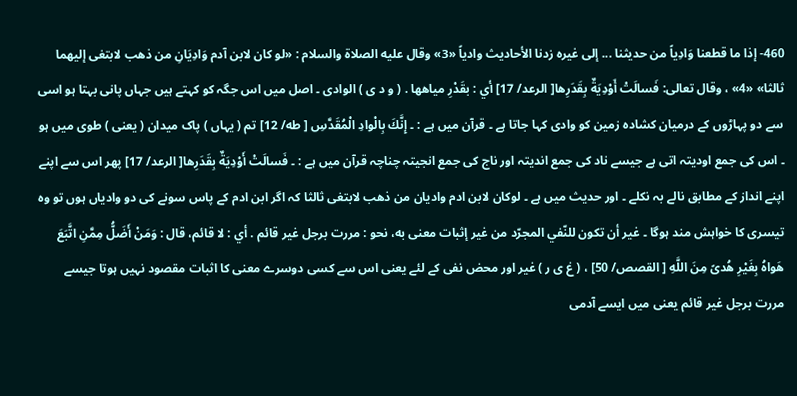460- إذا ما قطعنا وَادِياً من حدیثنا ... إلى غيره زدنا الأحادیث وادیاً «3» وقال عليه الصلاة والسلام : «لو کان لابن آدم وَادِيَانِ من ذهب لابتغی إليهما ثالثا» «4» ، وقال تعالی: فَسالَتْ أَوْدِيَةٌ بِقَدَرِها[ الرعد/ 17] أي : بقَدْرِ مياهها . ( و د ی ) الوادی ۔ اصل میں اس جگہ کو کہتے ہیں جہاں پانی بہتا ہو اسی سے دو پہاڑوں کے درمیان کشادہ زمین کو وادی کہا جاتا ہے ۔ قرآن میں ہے : ۔ إِنَّكَ بِالْوادِ الْمُقَدَّسِ [ طه/ 12] تم ( یہاں ) پاک میدان ( یعنی ) طوی میں ہو ۔ اس کی جمع اودیتہ اتی ہے جیسے ناد کی جمع اندیتہ اور ناج کی جمع انجیتہ چناچہ قرآن میں ہے : ۔ فَسالَتْ أَوْدِيَةٌ بِقَدَرِها[ الرعد/ 17] پھر اس سے اپنے اپنے انداز کے مطابق نالے بہ نکلے ۔ اور حدیث میں ہے ۔ لوکان لابن ادم وادیان من ذھب لابتغی ثالثا کہ اگر ابن ادم کے پاس سونے کی دو وادیاں ہوں تو وہ تیسری کا خواہش مند ہوگا ۔ غير أن تکون للنّفي المجرّد من غير إثبات معنی به، نحو : مررت برجل غير قائم . أي : لا قائم، قال : وَمَنْ أَضَلُّ مِمَّنِ اتَّبَعَ هَواهُ بِغَيْرِ هُدىً مِنَ اللَّهِ [ القصص/ 50] ، ( غ ی ر ) غیر اور محض نفی کے لئے یعنی اس سے کسی دوسرے معنی کا اثبات مقصود نہیں ہوتا جیسے مررت برجل غیر قائم یعنی میں ایسے آدمی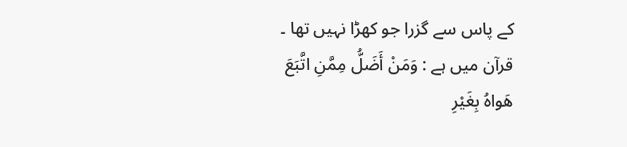کے پاس سے گزرا جو کھڑا نہیں تھا ۔ قرآن میں ہے : وَمَنْ أَضَلُّ مِمَّنِ اتَّبَعَ هَواهُ بِغَيْرِ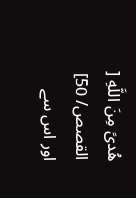هُدىً مِنَ اللَّهِ [ القصص/ 50] اور اس سے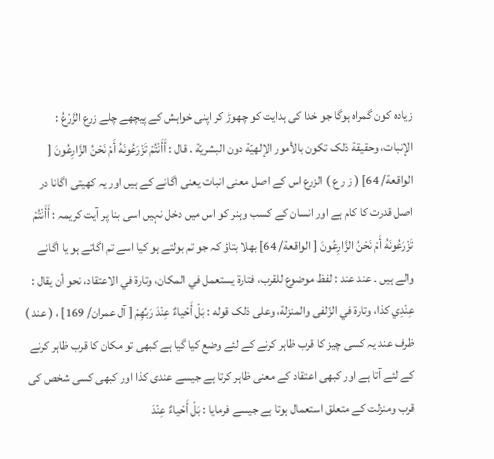زیادہ کون گمراہ ہوگا جو خدا کی ہدایت کو چھوڑ کر اپنی خواہش کے پیچھے چلے زرع الزَّرْعُ : الإنبات، وحقیقة ذلک تکون بالأمور الإلهيّة دون البشريّة . قال : أَأَنْتُمْ تَزْرَعُونَهُ أَمْ نَحْنُ الزَّارِعُونَ [ الواقعة/ 64] ( ز ر ع ) الزرع اس کے اصل معنی انبات یعنی اگانے کے ہیں اور یہ کھیتی اگانا در اصل قدرت کا کام ہے اور انسان کے کسب وہنر کو اس میں دخل نہیں اسی بنا پر آیت کریمہ : أَأَنْتُمْ تَزْرَعُونَهُ أَمْ نَحْنُ الزَّارِعُونَ [ الواقعة/ 64] بھلا بتاؤ کہ جو تم بولتے ہو کیا اسے تم اگاتے ہو یا اگانے والے ہیں ۔ عند عند : لفظ موضوع للقرب، فتارة يستعمل في المکان، وتارة في الاعتقاد، نحو أن يقال : عِنْدِي كذا، وتارة في الزّلفی والمنزلة، وعلی ذلک قوله : بَلْ أَحْياءٌ عِنْدَ رَبِّهِمْ [ آل عمران/ 169] ، ( عند ) ظرف عند یہ کسی چیز کا قرب ظاہر کرنے کے لئے وضع کیا گیا ہے کبھی تو مکان کا قرب ظاہر کرنے کے لئے آتا ہے اور کبھی اعتقاد کے معنی ظاہر کرتا ہے جیسے عندی کذا اور کبھی کسی شخص کی قرب ومنزلت کے متعلق استعمال ہوتا ہے جیسے فرمایا : بَلْ أَحْياءٌ عِنْدَ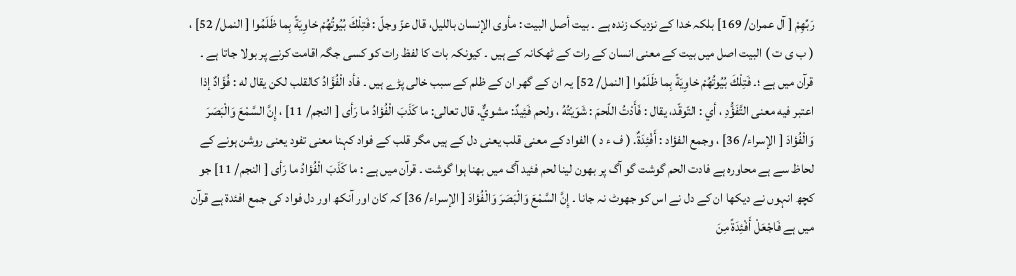رَبِّهِمْ [ آل عمران/ 169] بلکہ خدا کے نزدیک زندہ ہے ۔ بيت أصل البیت : مأوى الإنسان باللیل، قال عزّ وجلّ : فَتِلْكَ بُيُوتُهُمْ خاوِيَةً بِما ظَلَمُوا [ النمل/ 52] ، ( ب ی ت ) البیت اصل میں بیت کے معنی انسان کے رات کے ٹھکانہ کے ہیں ۔ کیونکہ بات کا لفظ رات کو کسی جگہ اقامت کرنے پر بولا جاتا ہے ۔ قرآن میں ہے ؛۔ فَتِلْكَ بُيُوتُهُمْ خاوِيَةً بِما ظَلَمُوا [ النمل/ 52] یہ ان کے گھر ان کے ظلم کے سبب خالی پڑے ہیں ۔ فأد الْفُؤَادُ کالقلب لکن يقال له : فُؤَادٌ إذا اعتبر فيه معنی التَّفَؤُّدِ ، أي : التّوقّد، يقال : فَأَدْتُ اللّحمَ : شَوَيْتُهُ ، ولحم فَئِيدٌ: مشويٌّ. قال تعالی: ما كَذَبَ الْفُؤادُ ما رَأى [ النجم/ 11] ، إِنَّ السَّمْعَ وَالْبَصَرَ وَالْفُؤادَ [ الإسراء/ 36] ، وجمع الفؤاد : أَفْئِدَةٌ. ( ف ء د ) الفواد کے معنی قلب یعنی دل کے ہیں مگر قلب کے فواد کہنا معنی تفود یعنی روشن ہونے کے لحاظ سے ہے محاورہ ہے فادت الحم گوشت گو آگ پر بھون لینا لحم فئید آگ میں بھنا ہوا گوشت ۔ قرآن میں ہے : ما كَذَبَ الْفُؤادُ ما رَأى [ النجم/ 11] جو کچھ انہوں نے دیکھا ان کے دل نے اس کو جھوٹ نہ جانا ۔ إِنَّ السَّمْعَ وَالْبَصَرَ وَالْفُؤادَ [ الإسراء/ 36] کہ کان اور آنکھ اور دل فواد کی جمع افئدۃ ہے قرآن میں ہے فَاجْعَلْ أَفْئِدَةً مِنَ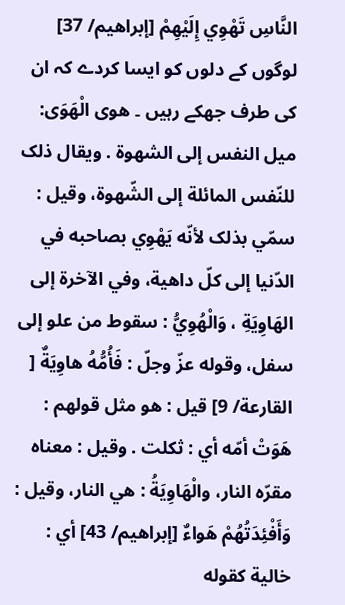النَّاسِ تَهْوِي إِلَيْهِمْ [إبراهيم/ 37] لوگوں کے دلوں کو ایسا کردے کہ ان کی طرف جھکے رہیں ۔ هوى الْهَوَى: ميل النفس إلى الشهوة . ويقال ذلک للنّفس المائلة إلى الشّهوة، وقیل : سمّي بذلک لأنّه يَهْوِي بصاحبه في الدّنيا إلى كلّ داهية، وفي الآخرة إلى الهَاوِيَةِ ، وَالْهُوِيُّ : سقوط من علو إلى سفل، وقوله عزّ وجلّ : فَأُمُّهُ هاوِيَةٌ [ القارعة/ 9] قيل : هو مثل قولهم : هَوَتْ أمّه أي : ثکلت . وقیل : معناه مقرّه النار، والْهَاوِيَةُ : هي النار، وقیل : وَأَفْئِدَتُهُمْ هَواءٌ [إبراهيم/ 43] أي : خالية کقوله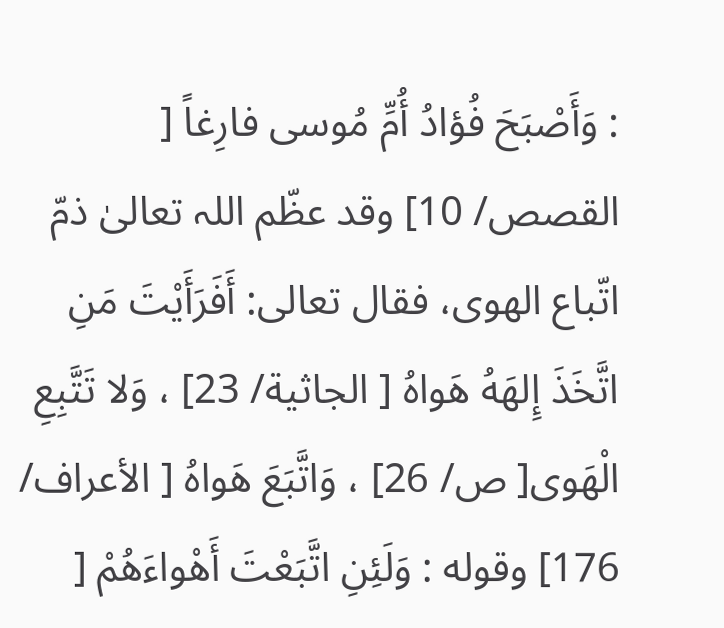: وَأَصْبَحَ فُؤادُ أُمِّ مُوسی فارِغاً [ القصص/ 10] وقد عظّم اللہ تعالیٰ ذمّ اتّباع الهوى، فقال تعالی: أَفَرَأَيْتَ مَنِ اتَّخَذَ إِلهَهُ هَواهُ [ الجاثية/ 23] ، وَلا تَتَّبِعِ الْهَوى[ ص/ 26] ، وَاتَّبَعَ هَواهُ [ الأعراف/ 176] وقوله : وَلَئِنِ اتَّبَعْتَ أَهْواءَهُمْ [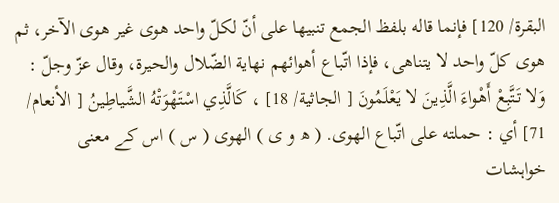البقرة/ 120] فإنما قاله بلفظ الجمع تنبيها علی أنّ لكلّ واحد هوى غير هوى الآخر، ثم هوى كلّ واحد لا يتناهى، فإذا اتّباع أهوائهم نهاية الضّلال والحیرة، وقال عزّ وجلّ : وَلا تَتَّبِعْ أَهْواءَ الَّذِينَ لا يَعْلَمُونَ [ الجاثية/ 18] ، كَالَّذِي اسْتَهْوَتْهُ الشَّياطِينُ [ الأنعام/ 71] أي : حملته علی اتّباع الهوى. ( ھ و ی ) الھوی ( س ) اس کے معنی خواہشات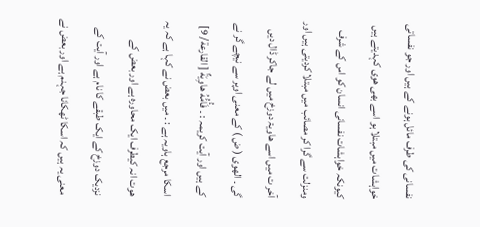نفسانی کی طرف مائل ہونے کے ہیں اور جو نفساتی خواہشات میں مبتلا ہو اسے بھی ھوی کہدیتے ہیں کیونکہ خواہشات نفسانی انسان کو اس کے شرف ومنزلت سے گرا کر مصائب میں مبتلا کردیتی ہیں اور آخر ت میں اسے ھاویۃ دوزخ میں لے جاکر ڈال دیں گی ۔ الھوی ( ض ) کے معنی اوپر سے نیچے گر نے کے ہیں اور آیت کریمہ : ۔ فَأُمُّهُ هاوِيَةٌ [ القارعة/ 9] اسکا مرجع ہاویہ ہے : ۔ میں بعض نے کہا ہے کہ یہ ھوت انہ کیطرف ایک محاورہ ہے اور بعض کے نزدیک دوزخ کے ایک طبقے کا نام ہے اور آیت کے معنی یہ ہیں کہ اسکا ٹھکانا جہنم ہے اور بعض نے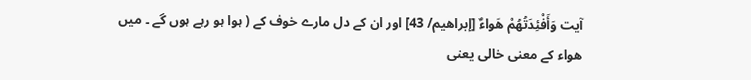آیت وَأَفْئِدَتُهُمْ هَواءٌ [إبراهيم/ 43] اور ان کے دل مارے خوف کے ( ہوا ہو رہے ہوں گے ۔ میں ھواء کے معنی خالی یعنی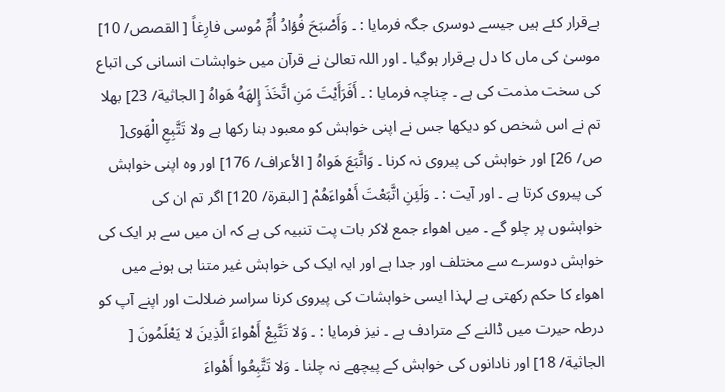بےقرار کئے ہیں جیسے دوسری جگہ فرمایا : ۔ وَأَصْبَحَ فُؤادُ أُمِّ مُوسی فارِغاً [ القصص/ 10] موسیٰ کی ماں کا دل بےقرار ہوگیا ۔ اور اللہ تعالیٰ نے قرآن میں خواہشات انسانی کی اتباع کی سخت مذمت کی ہے ۔ چناچہ فرمایا : ۔ أَفَرَأَيْتَ مَنِ اتَّخَذَ إِلهَهُ هَواهُ [ الجاثية/ 23] بھلا تم نے اس شخص کو دیکھا جس نے اپنی خواہش کو معبود بنا رکھا ہے ولا تَتَّبِعِ الْهَوى[ ص/ 26] اور خواہش کی پیروی نہ کرنا ۔ وَاتَّبَعَ هَواهُ [ الأعراف/ 176] اور وہ اپنی خواہش کی پیروی کرتا ہے ۔ اور آیت : ۔ وَلَئِنِ اتَّبَعْتَ أَهْواءَهُمْ [ البقرة/ 120] اگر تم ان کی خواہشوں پر چلو گے ۔ میں اھواء جمع لاکر بات پت تنبیہ کی ہے کہ ان میں سے ہر ایک کی خواہش دوسرے سے مختلف اور جدا ہے اور ایہ ایک کی خواہش غیر متنا ہی ہونے میں اھواء کا حکم رکھتی ہے لہذا ایسی خواہشات کی پیروی کرنا سراسر ضلالت اور اپنے آپ کو درطہ حیرت میں ڈالنے کے مترادف ہے ۔ نیز فرمایا : ۔ وَلا تَتَّبِعْ أَهْواءَ الَّذِينَ لا يَعْلَمُونَ [ الجاثية/ 18] اور نادانوں کی خواہش کے پیچھے نہ چلنا ۔ وَلا تَتَّبِعُوا أَهْواءَ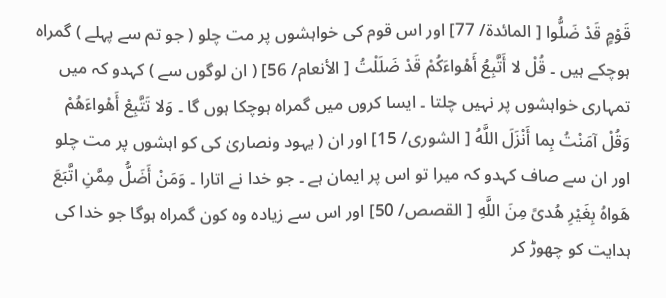قَوْمٍ قَدْ ضَلُّوا [ المائدة/ 77] اور اس قوم کی خواہشوں پر مت چلو ( جو تم سے پہلے ) گمراہ ہوچکے ہیں ۔ قُلْ لا أَتَّبِعُ أَهْواءَكُمْ قَدْ ضَلَلْتُ [ الأنعام/ 56] ( ان لوگوں سے ) کہدو کہ میں تمہاری خواہشوں پر نہیں چلتا ۔ ایسا کروں میں گمراہ ہوچکا ہوں گا ۔ وَلا تَتَّبِعْ أَهْواءَهُمْ وَقُلْ آمَنْتُ بِما أَنْزَلَ اللَّهُ [ الشوری/ 15] اور ان ( یہود ونصاریٰ کی کو اہشوں پر مت چلو اور ان سے صاف کہدو کہ میرا تو اس پر ایمان ہے ۔ جو خدا نے اتارا ۔ وَمَنْ أَضَلُّ مِمَّنِ اتَّبَعَ هَواهُ بِغَيْرِ هُدىً مِنَ اللَّهِ [ القصص/ 50] اور اس سے زیادہ وہ کون گمراہ ہوگا جو خدا کی ہدایت کو چھوڑ کر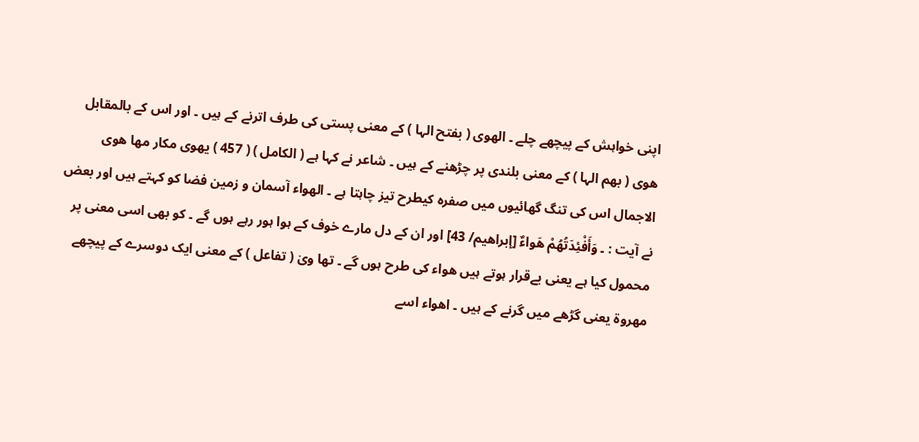اپنی خواہش کے پیچھے چلے ۔ الھوی ( بفتح الہا ) کے معنی پستی کی طرف اترنے کے ہیں ۔ اور اس کے بالمقابل ھوی ( بھم الہا ) کے معنی بلندی پر چڑھنے کے ہیں ۔ شاعر نے کہا ہے ( الکامل ) ( 457 ) یھوی مکار مھا ھوی الاجمال اس کی تنگ گھائیوں میں صفرہ کیطرح تیز چاہتا ہے ۔ الھواء آسمان و زمین فضا کو کہتے ہیں اور بعض نے آیت : ۔ وَأَفْئِدَتُهُمْ هَواءٌ [إبراهيم/ 43] اور ان کے دل مارے خوف کے ہوا ہور رہے ہوں گے ۔ کو بھی اسی معنی پر محمول کیا ہے یعنی بےقرار ہوتے ہیں ھواء کی طرح ہوں گے ۔ تھا ویٰ ( تفاعل ) کے معنی ایک دوسرے کے پیچھے مھروۃ یعنی گڑھے میں گرنے کے ہیں ۔ اھواء اسے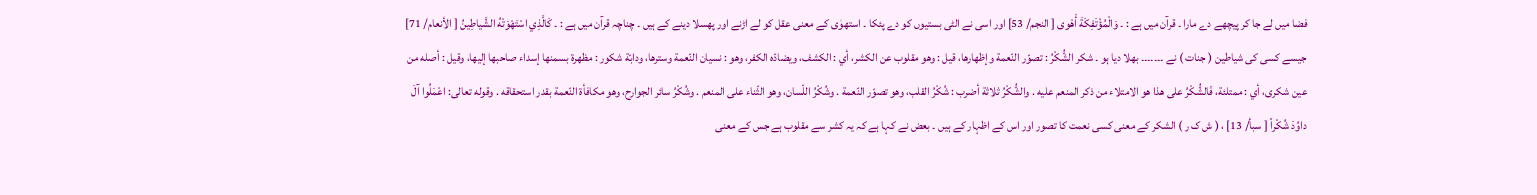فضا میں لے جا کر پیچھے دے مارا ۔ قرآن میں ہے : ۔ وَالْمُؤْتَفِكَةَ أَهْوى [ النجم/ 53] اور اسی نے الٹی بستیوں کو دے پئکا ۔ استھوٰی کے معنی عقل کو لے اڑنے اور پھسلا دینے کے ہیں ۔ چناچہ قرآن میں ہے : ۔ كَالَّذِي اسْتَهْوَتْهُ الشَّياطِينُ [ الأنعام/ 71] جیسے کسی کی شیاطین ( جنات ) نے ۔۔۔۔۔۔۔ بھلا دیا ہو ۔ شكر الشُّكْرُ : تصوّر النّعمة وإظهارها، قيل : وهو مقلوب عن الکشر، أي : الکشف، ويضادّه الکفر، وهو : نسیان النّعمة وسترها، ودابّة شکور : مظهرة بسمنها إسداء صاحبها إليها، وقیل : أصله من عين شكرى، أي : ممتلئة، فَالشُّكْرُ علی هذا هو الامتلاء من ذکر المنعم عليه . والشُّكْرُ ثلاثة أضرب : شُكْرُ القلب، وهو تصوّر النّعمة . وشُكْرُ اللّسان، وهو الثّناء علی المنعم . وشُكْرُ سائر الجوارح، وهو مکافأة النّعمة بقدر استحقاقه . وقوله تعالی: اعْمَلُوا آلَ داوُدَ شُكْراً [ سبأ/ 13] ، ( ش ک ر ) الشکر کے معنی کسی نعمت کا تصور اور اس کے اظہار کے ہیں ۔ بعض نے کہا ہے کہ یہ کشر سے مقلوب ہے جس کے معنی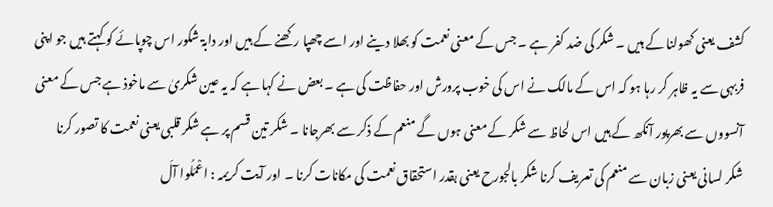کشف یعنی کھولنا کے ہیں ۔ شکر کی ضد کفر ہے ۔ جس کے معنی نعمت کو بھلا دینے اور اسے چھپا رکھنے کے ہیں اور دابۃ شکور اس چوپائے کو کہتے ہیں جو اپنی فربہی سے یہ ظاہر کر رہا ہو کہ اس کے مالک نے اس کی خوب پرورش اور حفاظت کی ہے ۔ بعض نے کہا ہے کہ یہ عین شکریٰ سے ماخوذ ہے جس کے معنی آنسووں سے بھرپور آنکھ کے ہیں اس لحاظ سے شکر کے معنی ہوں گے منعم کے ذکر سے بھرجانا ۔ شکر تین قسم پر ہے شکر قلبی یعنی نعمت کا تصور کرنا شکر لسانی یعنی زبان سے منعم کی تعریف کرنا شکر بالجورح یعنی بقدر استحقاق نعمت کی مکانات کرنا ۔ اور آیت کریمہ : اعْمَلُوا آلَ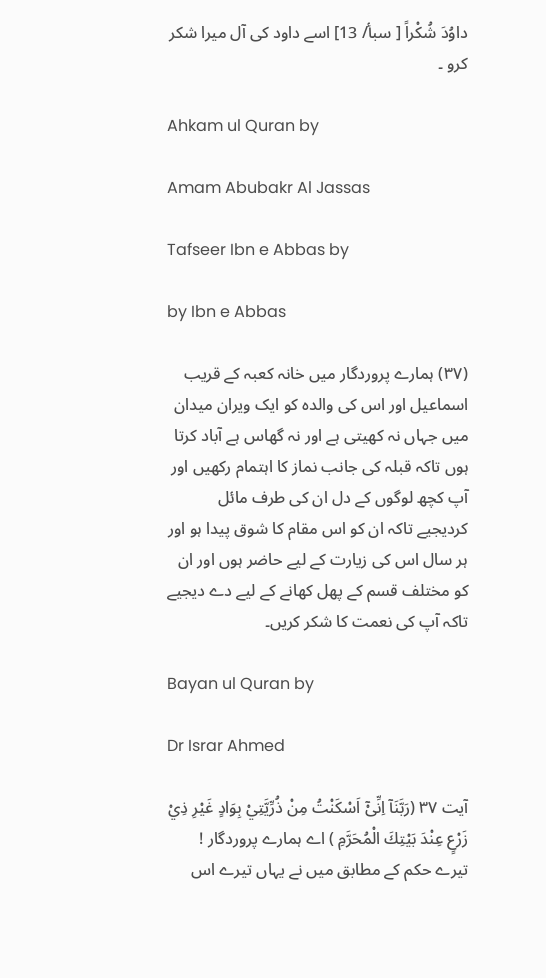داوُدَ شُكْراً [ سبأ/ 13] اسے داود کی آل میرا شکر کرو ۔

Ahkam ul Quran by

Amam Abubakr Al Jassas

Tafseer Ibn e Abbas by

by Ibn e Abbas

(٣٧) ہمارے پروردگار میں خانہ کعبہ کے قریب اسماعیل اور اس کی والدہ کو ایک ویران میدان میں جہاں نہ کھیتی ہے اور نہ گھاس ہے آباد کرتا ہوں تاکہ قبلہ کی جانب نماز کا اہتمام رکھیں اور آپ کچھ لوگوں کے دل ان کی طرف مائل کردیجیے تاکہ ان کو اس مقام کا شوق پیدا ہو اور ہر سال اس کی زیارت کے لیے حاضر ہوں اور ان کو مختلف قسم کے پھل کھانے کے لیے دے دیجیے تاکہ آپ کی نعمت کا شکر کریں۔

Bayan ul Quran by

Dr Israr Ahmed

آیت ٣٧ (رَبَّنَآ اِنِّىْٓ اَسْكَنْتُ مِنْ ذُرِّيَّتِيْ بِوَادٍ غَيْرِ ذِيْ زَرْعٍ عِنْدَ بَيْتِكَ الْمُحَرَّمِ ) اے ہمارے پروردگار ! تیرے حکم کے مطابق میں نے یہاں تیرے اس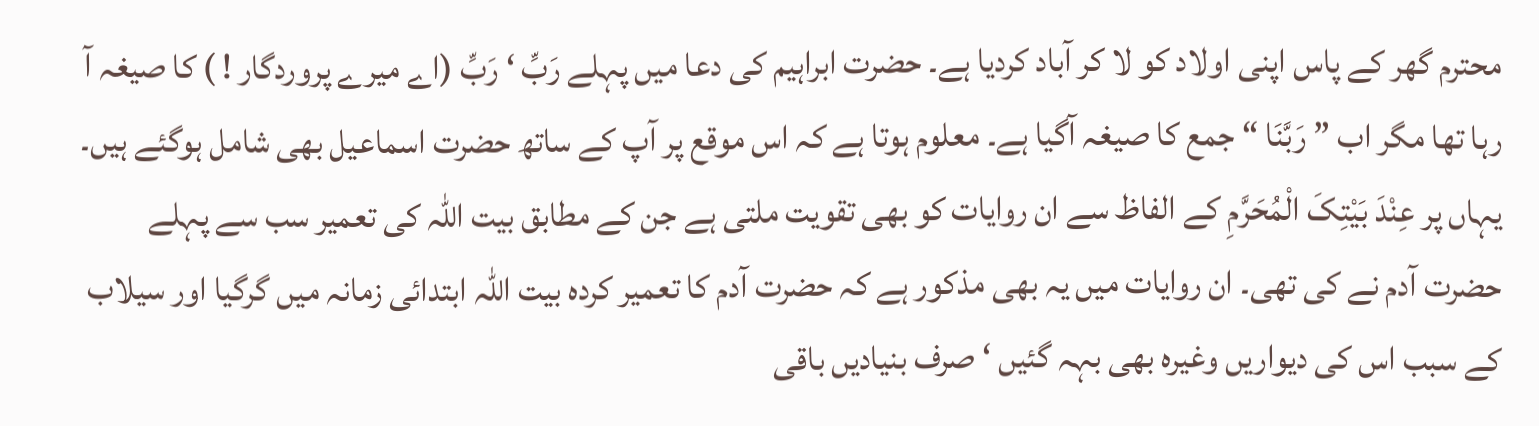محترم گھر کے پاس اپنی اولاد کو لا کر آباد کردیا ہے۔ حضرت ابراہیم کی دعا میں پہلے رَبِّ ‘ رَبِّ (اے میرے پروردگار ! ) کا صیغہ آ رہا تھا مگر اب ” رَبَّنَا “ جمع کا صیغہ آگیا ہے۔ معلوم ہوتا ہے کہ اس موقع پر آپ کے ساتھ حضرت اسماعیل بھی شامل ہوگئے ہیں۔ یہاں پر عِنْدَ بَیْتِکَ الْمُحَرَّمِ کے الفاظ سے ان روایات کو بھی تقویت ملتی ہے جن کے مطابق بیت اللہ کی تعمیر سب سے پہلے حضرت آدم نے کی تھی۔ ان روایات میں یہ بھی مذکور ہے کہ حضرت آدم کا تعمیر کردہ بیت اللہ ابتدائی زمانہ میں گرگیا اور سیلاب کے سبب اس کی دیواریں وغیرہ بھی بہہ گئیں ‘ صرف بنیادیں باقی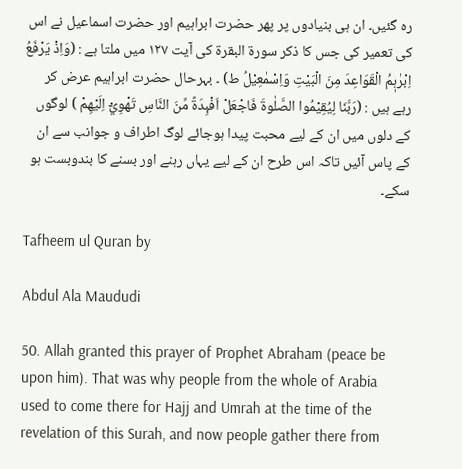رہ گئیں۔ ان ہی بنیادوں پر پھر حضرت ابراہیم اور حضرت اسماعیل نے اس کی تعمیر کی جس کا ذکر سورة البقرۃ کی آیت ١٢٧ میں ملتا ہے : (وَاِذْ یَرْفَعُ اِبْرٰہٖمُ الْقَوَاعِدَ مِنَ الْبَیْتِ وَاِسْمٰعِیْلُ ط) ۔ بہرحال حضرت ابراہیم عرض کر رہے ہیں : (رَبَّنَا لِيُقِيْمُوا الصَّلٰوةَ فَاجْعَلْ اَفْىِٕدَةً مِّنَ النَّاسِ تَهْوِيْٓ اِلَيْهِمْ ) لوگوں کے دلوں میں ان کے لیے محبت پیدا ہوجائے لوگ اطراف و جوانب سے ان کے پاس آئیں تاکہ اس طرح ان کے لیے یہاں رہنے اور بسنے کا بندوبست ہو سکے۔

Tafheem ul Quran by

Abdul Ala Maududi

50. Allah granted this prayer of Prophet Abraham (peace be upon him). That was why people from the whole of Arabia used to come there for Hajj and Umrah at the time of the revelation of this Surah, and now people gather there from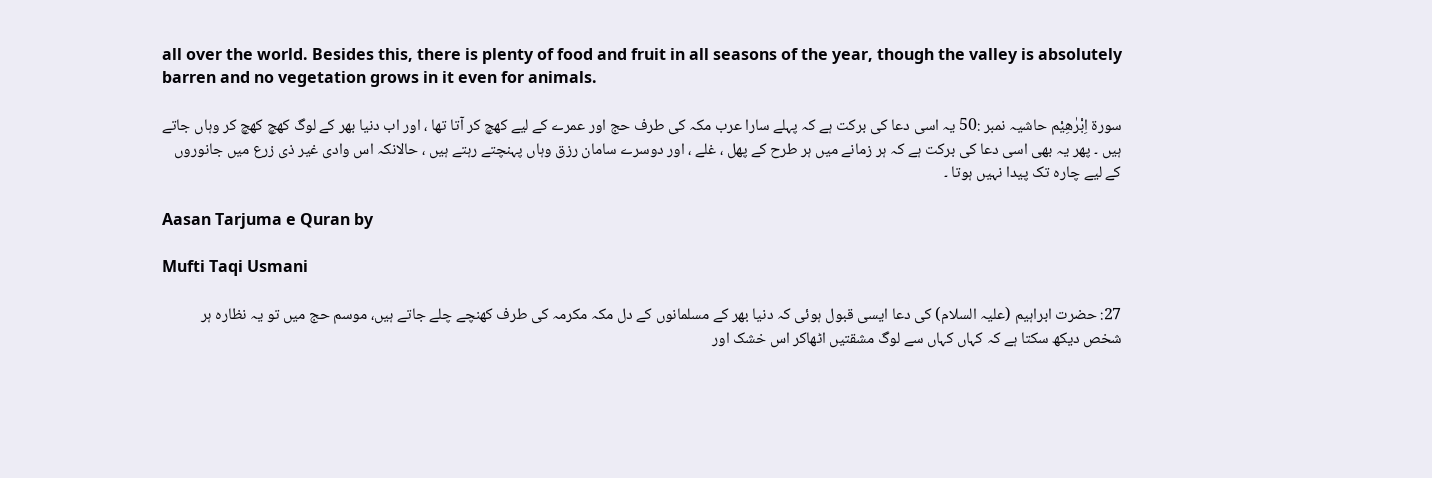all over the world. Besides this, there is plenty of food and fruit in all seasons of the year, though the valley is absolutely barren and no vegetation grows in it even for animals.

سورة اِبْرٰهِیْم حاشیہ نمبر :50 یہ اسی دعا کی برکت ہے کہ پہلے سارا عرب مکہ کی طرف حج اور عمرے کے لیے کھچ کر آتا تھا ، اور اب دنیا بھر کے لوگ کھچ کھچ کر وہاں جاتے ہیں ۔ پھر یہ بھی اسی دعا کی برکت ہے کہ ہر زمانے میں ہر طرح کے پھل ، غلے ، اور دوسرے سامان رزق وہاں پہنچتے رہتے ہیں ، حالانکہ اس وادی غیر ذی زرع میں جانوروں کے لیے چارہ تک پیدا نہیں ہوتا ۔

Aasan Tarjuma e Quran by

Mufti Taqi Usmani

27: حضرت ابراہیم (علیہ السلام) کی دعا ایسی قبول ہوئی کہ دنیا بھر کے مسلمانوں کے دل مکہ مکرمہ کی طرف کھنچے چلے جاتے ہیں، موسم حج میں تو یہ نظارہ ہر شخص دیکھ سکتا ہے کہ کہاں کہاں سے لوگ مشقتیں اٹھاکر اس خشک اور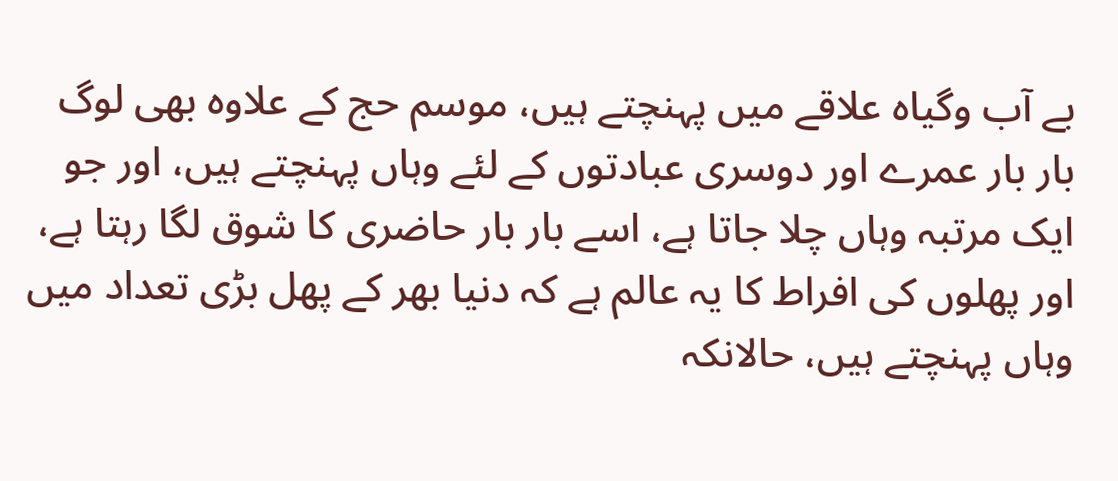بے آب وگیاہ علاقے میں پہنچتے ہیں، موسم حج کے علاوہ بھی لوگ بار بار عمرے اور دوسری عبادتوں کے لئے وہاں پہنچتے ہیں، اور جو ایک مرتبہ وہاں چلا جاتا ہے، اسے بار بار حاضری کا شوق لگا رہتا ہے، اور پھلوں کی افراط کا یہ عالم ہے کہ دنیا بھر کے پھل بڑی تعداد میں وہاں پہنچتے ہیں، حالانکہ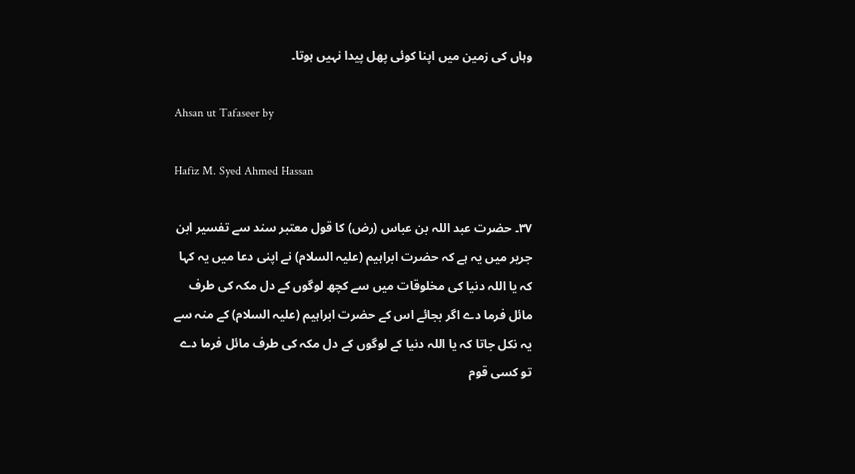وہاں کی زمین میں اپنا کوئی پھل پیدا نہیں ہوتا۔

Ahsan ut Tafaseer by

Hafiz M. Syed Ahmed Hassan

٣٧۔ حضرت عبد اللہ بن عباس (رض) کا قول معتبر سند سے تفسیر ابن جریر میں یہ ہے کہ حضرت ابراہیم (علیہ السلام) نے اپنی دعا میں یہ کہا کہ یا اللہ دنیا کی مخلوقات میں سے کچھ لوگوں کے دل مکہ کی طرف مائل فرما دے اگر بجائے اس کے حضرت ابراہیم (علیہ السلام) کے منہ سے یہ نکل جاتا کہ یا اللہ دنیا کے لوگوں کے دل مکہ کی طرف مائل فرما دے تو کسی قوم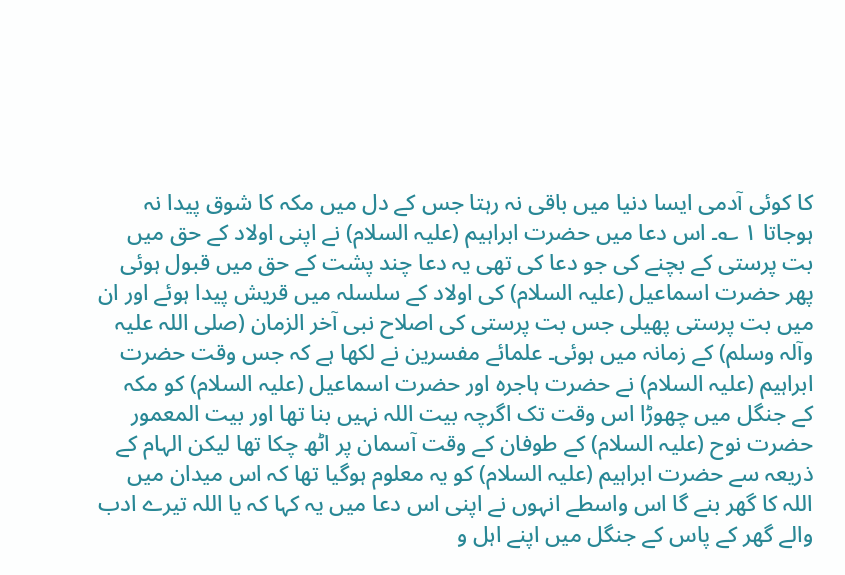کا کوئی آدمی ایسا دنیا میں باقی نہ رہتا جس کے دل میں مکہ کا شوق پیدا نہ ہوجاتا ١ ؎۔ اس دعا میں حضرت ابراہیم (علیہ السلام) نے اپنی اولاد کے حق میں بت پرستی کے بچنے کی جو دعا کی تھی یہ دعا چند پشت کے حق میں قبول ہوئی پھر حضرت اسماعیل (علیہ السلام) کی اولاد کے سلسلہ میں قریش پیدا ہوئے اور ان میں بت پرستی پھیلی جس بت پرستی کی اصلاح نبی آخر الزمان (صلی اللہ علیہ وآلہ وسلم) کے زمانہ میں ہوئی۔ علمائے مفسرین نے لکھا ہے کہ جس وقت حضرت ابراہیم (علیہ السلام) نے حضرت ہاجرہ اور حضرت اسماعیل (علیہ السلام) کو مکہ کے جنگل میں چھوڑا اس وقت تک اگرچہ بیت اللہ نہیں بنا تھا اور بیت المعمور حضرت نوح (علیہ السلام) کے طوفان کے وقت آسمان پر اٹھ چکا تھا لیکن الہام کے ذریعہ سے حضرت ابراہیم (علیہ السلام) کو یہ معلوم ہوگیا تھا کہ اس میدان میں اللہ کا گھر بنے گا اس واسطے انہوں نے اپنی اس دعا میں یہ کہا کہ یا اللہ تیرے ادب والے گھر کے پاس کے جنگل میں اپنے اہل و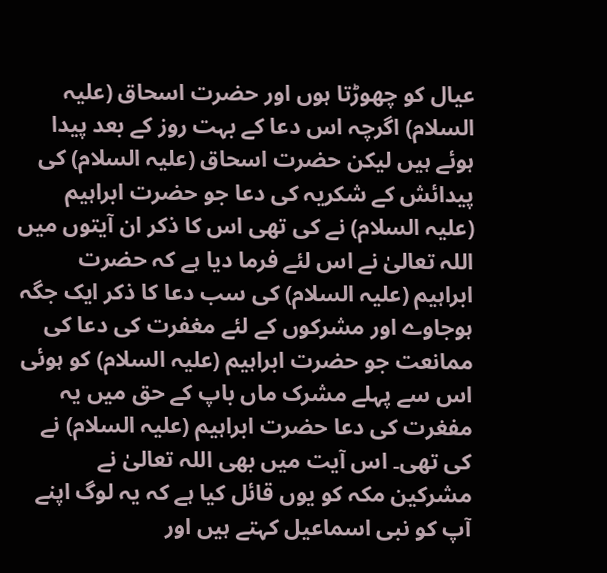عیال کو چھوڑتا ہوں اور حضرت اسحاق (علیہ السلام) اگرچہ اس دعا کے بہت روز کے بعد پیدا ہوئے ہیں لیکن حضرت اسحاق (علیہ السلام) کی پیدائش کے شکریہ کی دعا جو حضرت ابراہیم (علیہ السلام) نے کی تھی اس کا ذکر ان آیتوں میں اللہ تعالیٰ نے اس لئے فرما دیا ہے کہ حضرت ابراہیم (علیہ السلام) کی سب دعا کا ذکر ایک جگہ ہوجاوے اور مشرکوں کے لئے مغفرت کی دعا کی ممانعت جو حضرت ابراہیم (علیہ السلام) کو ہوئی اس سے پہلے مشرک ماں باپ کے حق میں یہ مفغرت کی دعا حضرت ابراہیم (علیہ السلام) نے کی تھی۔ اس آیت میں بھی اللہ تعالیٰ نے مشرکین مکہ کو یوں قائل کیا ہے کہ یہ لوگ اپنے آپ کو نبی اسماعیل کہتے ہیں اور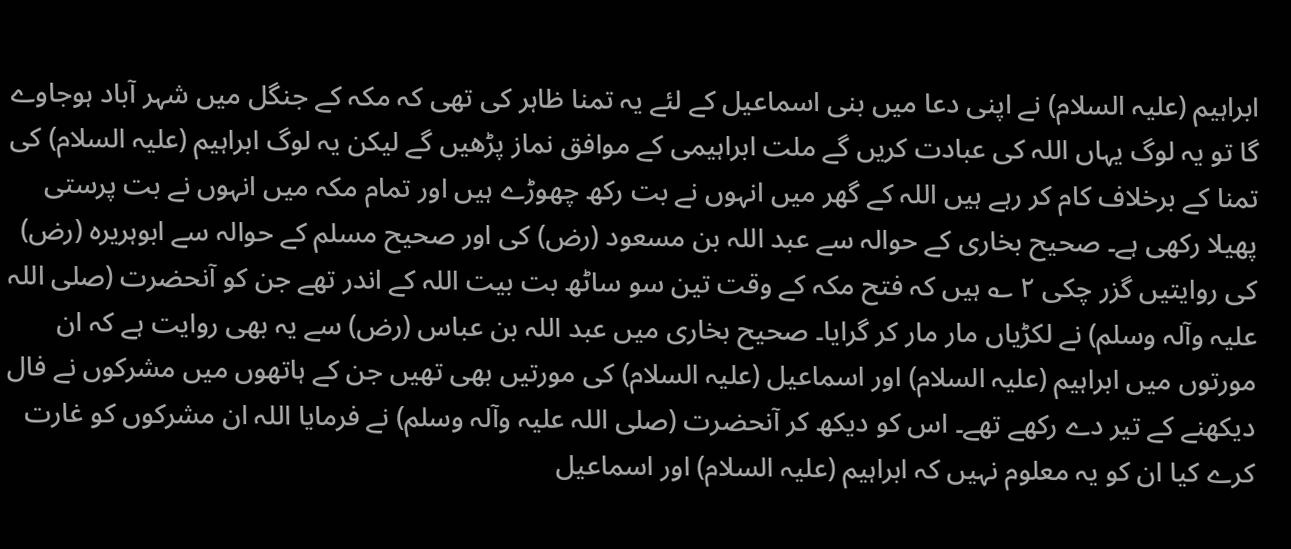ابراہیم (علیہ السلام) نے اپنی دعا میں بنی اسماعیل کے لئے یہ تمنا ظاہر کی تھی کہ مکہ کے جنگل میں شہر آباد ہوجاوے گا تو یہ لوگ یہاں اللہ کی عبادت کریں گے ملت ابراہیمی کے موافق نماز پڑھیں گے لیکن یہ لوگ ابراہیم (علیہ السلام) کی تمنا کے برخلاف کام کر رہے ہیں اللہ کے گھر میں انہوں نے بت رکھ چھوڑے ہیں اور تمام مکہ میں انہوں نے بت پرستی پھیلا رکھی ہے۔ صحیح بخاری کے حوالہ سے عبد اللہ بن مسعود (رض) کی اور صحیح مسلم کے حوالہ سے ابوہریرہ (رض) کی روایتیں گزر چکی ٢ ؎ ہیں کہ فتح مکہ کے وقت تین سو ساٹھ بت بیت اللہ کے اندر تھے جن کو آنحضرت (صلی اللہ علیہ وآلہ وسلم) نے لکڑیاں مار مار کر گرایا۔ صحیح بخاری میں عبد اللہ بن عباس (رض) سے یہ بھی روایت ہے کہ ان مورتوں میں ابراہیم (علیہ السلام) اور اسماعیل (علیہ السلام) کی مورتیں بھی تھیں جن کے ہاتھوں میں مشرکوں نے فال دیکھنے کے تیر دے رکھے تھے۔ اس کو دیکھ کر آنحضرت (صلی اللہ علیہ وآلہ وسلم) نے فرمایا اللہ ان مشرکوں کو غارت کرے کیا ان کو یہ معلوم نہیں کہ ابراہیم (علیہ السلام) اور اسماعیل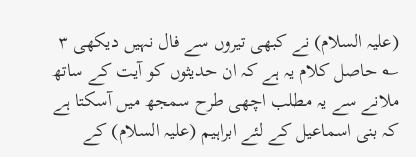(علیہ السلام) نے کبھی تیروں سے فال نہیں دیکھی ٣ ؎ حاصل کلام یہ ہے کہ ان حدیثوں کو آیت کے ساتھ ملانے سے یہ مطلب اچھی طرح سمجھ میں آسکتا ہے کہ بنی اسماعیل کے لئے ابراہیم (علیہ السلام) کے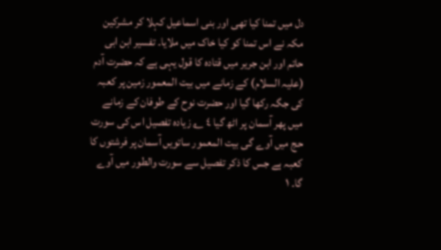دل میں تمنا کیا تھی اور بنی اسماعیل کہلا کر مشرکین مکہ نے اس تمنا کو کیا خاک میں ملایا۔ تفسیر ابن ابی حاتم اور ابن جریر میں قتادہ کا قول یہی ہے کہ حضرت آدم (علیہ السلام) کے زمانے میں بیت المعمور زمین پر کعبہ کی جگہ رکھا گیا اور حضرت نوح کے طوفان کے زمانے میں پھر آسمان پر اٹھ گیا ٤ ؎ زیادہ تفصیل اس کی سورت حج میں آوے گی بیت المعمور ساتویں آسمان پر فرشتوں کا کعبہ ہے جس کا ذکر تفصیل سے سورت والطور میں آوے گا۔ ١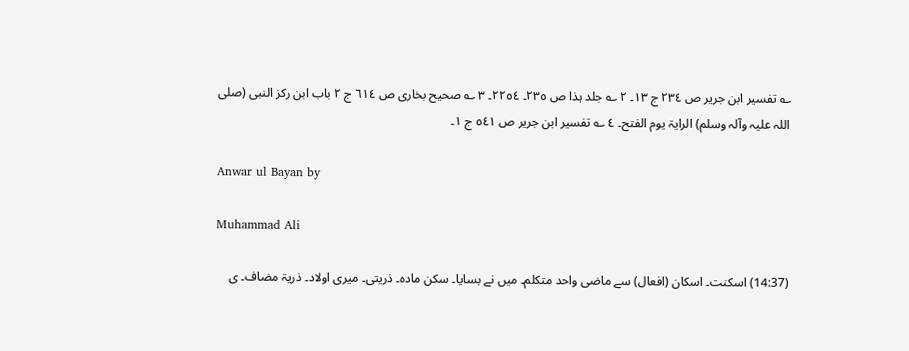؎ تفسیر ابن جریر ص ٢٣٤ ج ١٣۔ ٢ ؎ جلد ہذا ص ٢٣٥۔ ٢٢٥٤۔ ٣ ؎ صحیح بخاری ص ٦١٤ ج ٢ باب ابن رکز النبی (صلی اللہ علیہ وآلہ وسلم) الرایۃ یوم الفتح۔ ٤ ؎ تفسیر ابن جریر ص ٥٤١ ج ١۔

Anwar ul Bayan by

Muhammad Ali

(14:37) اسکنت۔ اسکان (افعال) سے ماضی واحد متکلم۔ میں نے بسایا۔ سکن مادہ۔ ذریتی۔ میری اولاد۔ ذریۃ مضاف۔ ی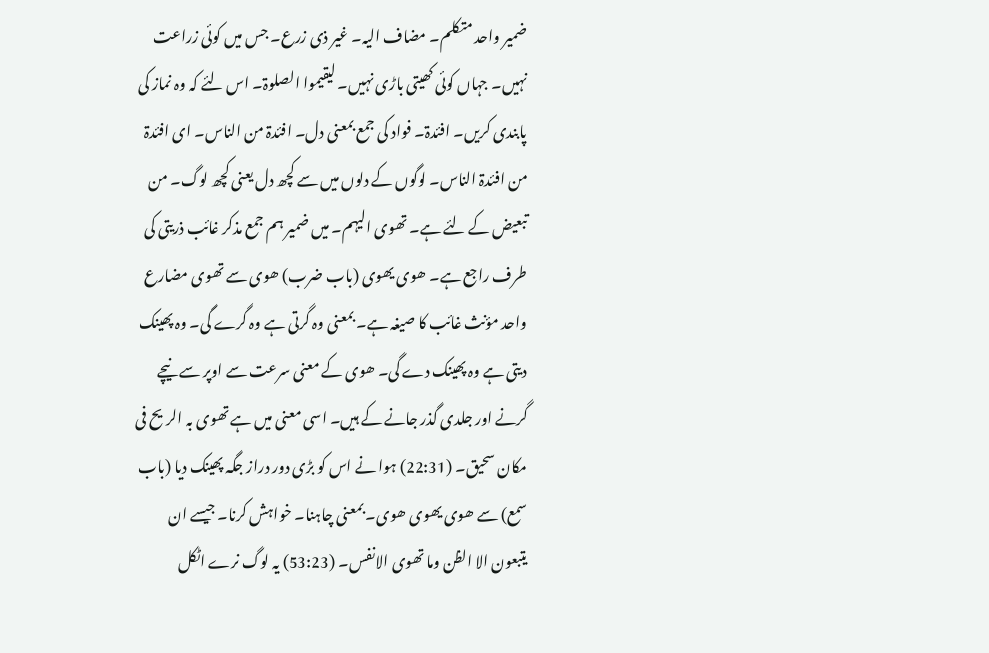ضمیر واحد متکلم۔ مضاف الیہ۔ غیر ذی زرع۔ جس میں کوئی زراعت نہیں۔ جہاں کوئی کھیتی باڑی نہیں۔ لیقیموا الصلوۃ۔ اس لئے کہ وہ نماز کی پابندی کریں۔ افئدۃ۔ فواد کی جمع بمعنی دل۔ افئدۃ من الناس۔ ای افئدۃ من افئدۃ الناس۔ لوگوں کے دلوں میں سے کچھ دل یعنی کچھ لوگ۔ من تبعیض کے لئے ہے۔ تھوی الیہم۔ میں ضمیر ہم جمع مذکر غائب ذریتی کی طرف راجع ہے۔ ھوی یھوی (باب ضرب) ھوی سے تھوی مضارع واحد مؤنث غائب کا صیغہ ہے۔ بمعنی وہ گرتی ہے وہ گرے گی۔ وہ پھینک دیتی ہے وہ پھینک دے گی۔ ھوی کے معنی سرعت سے اوپر سے نیچے گرنے اور جلدی گذر جانے کے ہیں۔ اسی معنی میں ہے تھوی بہ الریح فی مکان سحیق۔ (22:31) ہوا نے اس کو بڑی دور دراز جگہ پھینک دیا (باب سمع) سے ھوی یھوی ھوی۔ بمعنی چاہنا۔ خواہش کرنا۔ جیسے ان یتبعون الا الظن وما تھوی الانفس۔ (53:23) یہ لوگ نرے اٹکل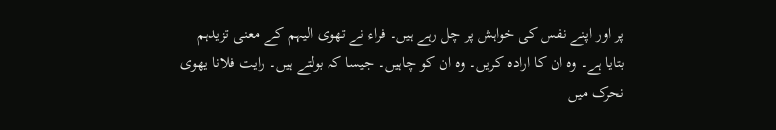پر اور اپنے نفس کی خواہش پر چل رہے ہیں۔ فراء نے تھوی الیہم کے معنی تزیدہم بتایا ہے۔ وہ ان کا ارادہ کریں۔ وہ ان کو چاہیں۔ جیسا کہ بولتے ہیں۔ رایت فلانا یھوی نحرک میں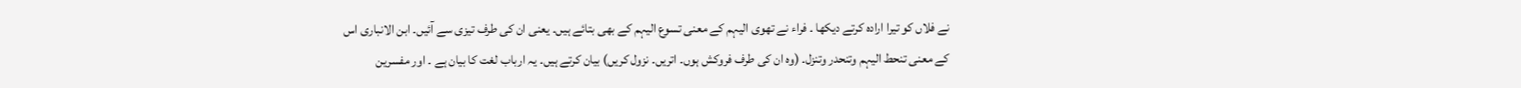نے فلاں کو تیرا ارادہ کرتے دیکھا ۔ فراء نے تھوی الیہم کے معنی تسوع الیہم کے بھی بتائے ہیں۔ یعنی ان کی طرف تیزی سے آئیں۔ ابن الانباری اس کے معنی تنحط الیہم وتنحدر وتنزل۔ (وہ ان کی طرف فروکش ہوں۔ اتریں۔ نزول کریں) بیان کرتے ہیں۔ یہ ارباب لغت کا بیان ہے ۔ اور مفسرین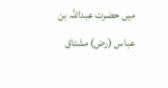میں حضرت عبداللہ بن عباس (رض) مشتاق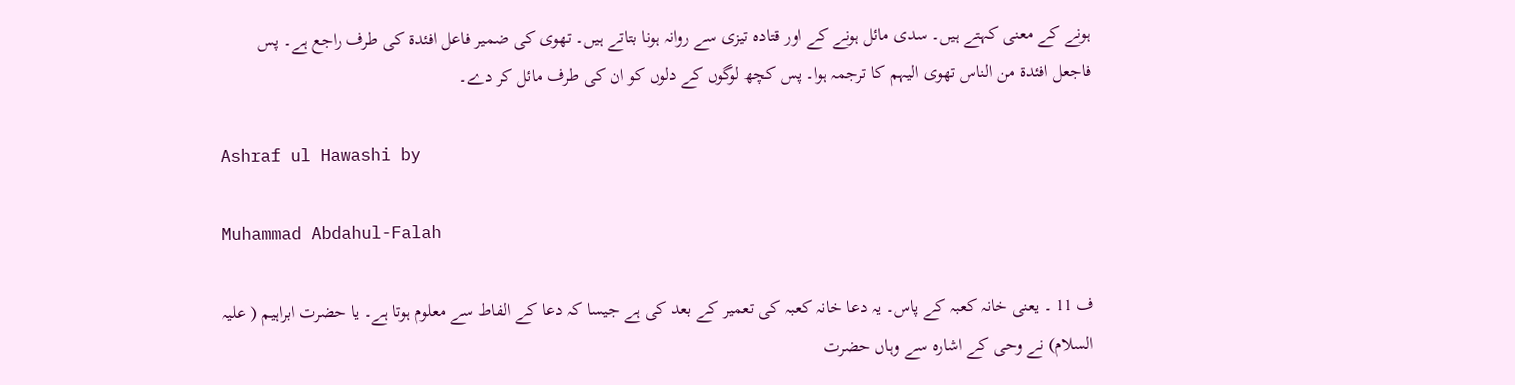ہونے کے معنی کہتے ہیں۔ سدی مائل ہونے کے اور قتادہ تیزی سے روانہ ہونا بتاتے ہیں۔ تھوی کی ضمیر فاعل افئدۃ کی طرف راجع ہے۔ پس فاجعل افئدۃ من الناس تھوی الیہم کا ترجمہ ہوا۔ پس کچھ لوگوں کے دلوں کو ان کی طرف مائل کر دے۔

Ashraf ul Hawashi by

Muhammad Abdahul-Falah

ف 11 ۔ یعنی خانہ کعبہ کے پاس۔ یہ دعا خانہ کعبہ کی تعمیر کے بعد کی ہے جیسا کہ دعا کے الفاط سے معلوم ہوتا ہے۔ یا حضرت ابراہیم ( علیہ السلام) نے وحی کے اشارہ سے وہاں حضرت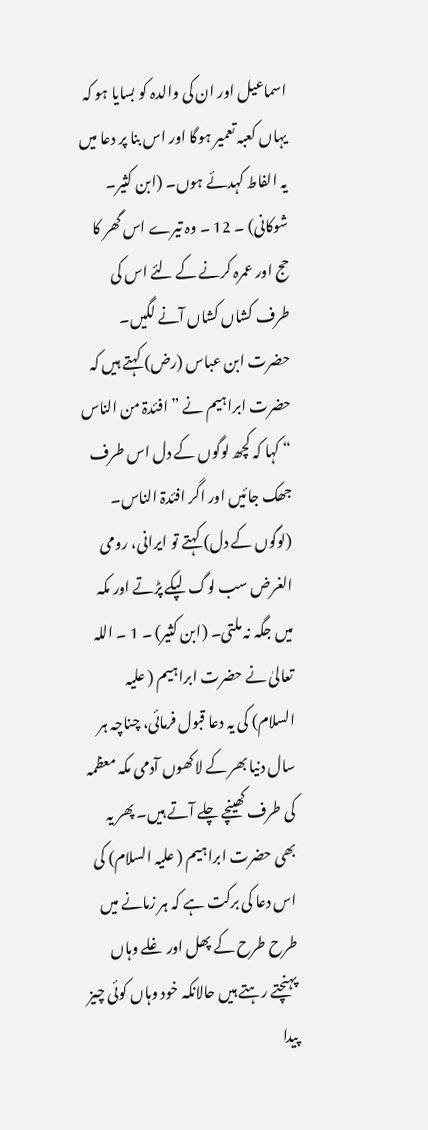اسماعیل اور ان کی والدہ کو بسایا ہو کہ یہاں کعبہ تعمیر ہوگا اور اس بنا پر دعا میں یہ الفاط کہدئے ہوں۔ (ابن کثیر۔ شوکانی) ۔ 12 ۔ وہ تیرے اس گھر کا حج اور عمرہ کرنے کے لئے اس کی طرف کشاں کشاں آنے لگیں۔ حضرت ابن عباس (رض) کہتے ہیں کہ حضرت ابراہیم نے ” افئدۃ من الناس “ کہا کہ کچھ لوگوں کے دل اس طرف جھک جائیں اور اگر افئدۃ الناس۔ (لوگوں کے دل) کہتے تو ایرانی، رومی الغرض سب لوگ لپکے پڑتے اور مکہ میں جگہ نہ ملتی۔ (ابن کثیر) ۔ 1 ۔ اللہ تعالیٰ نے حضرت ابراہیم ( علیہ السلام) کی یہ دعا قبول فرمائی، چناچہ ہر سال دنیا بھر کے لاکھوں آدمی مکہ معظمہ کی طرف کھینچے چلے آتے ہیں۔ پھر یہ بھی حضرت ابراہیم ( علیہ السلام) کی اس دعا کی برکت ہے کہ ہر زمانے میں طرح طرح کے پھل اور غلے وہاں پہنچتے رہتے ہیں حالانکہ خود وہاں کوئی چیز پیدا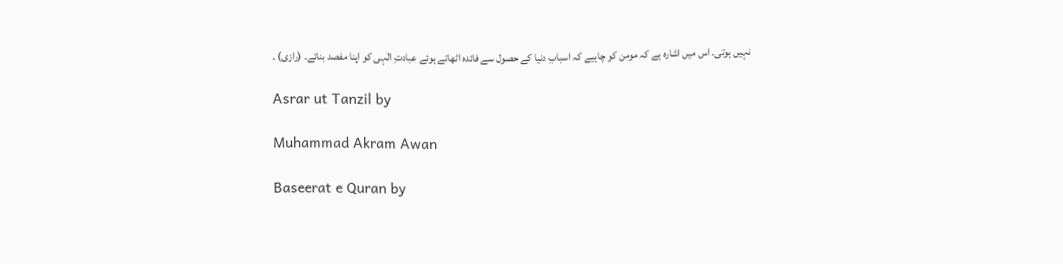نہیں ہوتی۔ اس میں اشارہ ہے کہ مومن کو چاہیے کہ اسبابِ دنیا کے حصول سے فائدہ اٹھاتے ہوئے عبادتِ الٰہی کو اپنا مفصد بنائے۔ (رازی) ۔

Asrar ut Tanzil by

Muhammad Akram Awan

Baseerat e Quran by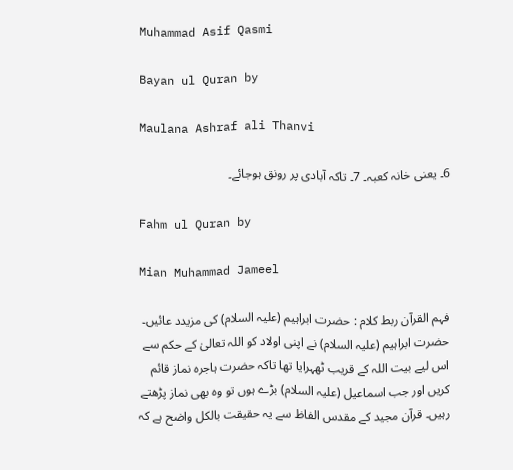Muhammad Asif Qasmi

Bayan ul Quran by

Maulana Ashraf ali Thanvi

6۔ یعنی خانہ کعبہ۔ 7۔ تاکہ آبادی پر رونق ہوجائے۔

Fahm ul Quran by

Mian Muhammad Jameel

فہم القرآن ربط کلام : حضرت ابراہیم (علیہ السلام) کی مزیدد عائیں۔ حضرت ابراہیم (علیہ السلام) نے اپنی اولاد کو اللہ تعالیٰ کے حکم سے اس لیے بیت اللہ کے قریب ٹھہرایا تھا تاکہ حضرت ہاجرہ نماز قائم کریں اور جب اسماعیل (علیہ السلام) بڑے ہوں تو وہ بھی نماز پڑھتے رہیں۔ قرآن مجید کے مقدس الفاظ سے یہ حقیقت بالکل واضح ہے کہ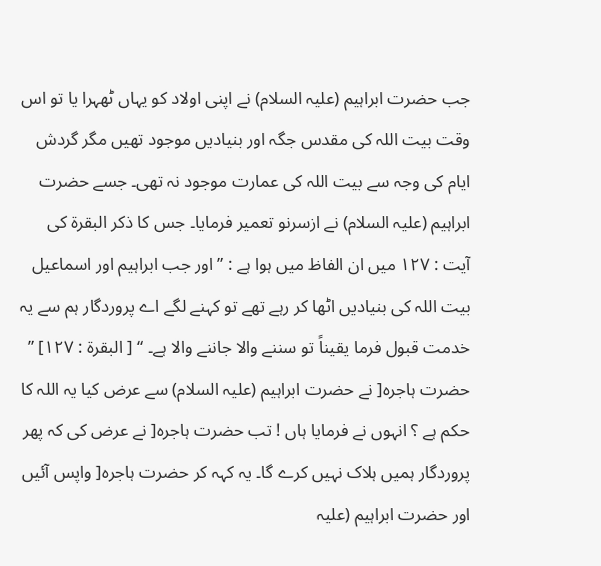جب حضرت ابراہیم (علیہ السلام) نے اپنی اولاد کو یہاں ٹھہرا یا تو اس وقت بیت اللہ کی مقدس جگہ اور بنیادیں موجود تھیں مگر گردش ایام کی وجہ سے بیت اللہ کی عمارت موجود نہ تھی۔ جسے حضرت ابراہیم (علیہ السلام) نے ازسرنو تعمیر فرمایا۔ جس کا ذکر البقرۃ کی آیت : ١٢٧ میں ان الفاظ میں ہوا ہے : ” اور جب ابراہیم اور اسماعیل بیت اللہ کی بنیادیں اٹھا کر رہے تھے تو کہنے لگے اے پروردگار ہم سے یہ خدمت قبول فرما یقیناً تو سننے والا جاننے والا ہے۔ “ [ البقرۃ : ١٢٧] ” حضرت ہاجرہ[ نے حضرت ابراہیم (علیہ السلام) سے عرض کیا یہ اللہ کا حکم ہے ؟ انہوں نے فرمایا ہاں ! تب حضرت ہاجرہ[ نے عرض کی کہ پھر پروردگار ہمیں ہلاک نہیں کرے گا۔ یہ کہہ کر حضرت ہاجرہ[ واپس آئیں اور حضرت ابراہیم (علیہ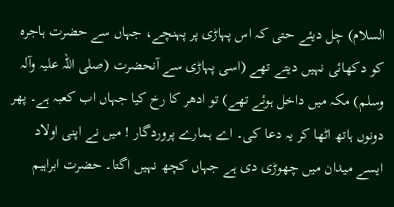السلام) چل دیئے حتی کہ اس پہاڑی پر پہنچے، جہاں سے حضرت ہاجرہ کو دکھائی نہیں دیتے تھے (اسی پہاڑی سے آنحضرت (صلی اللہ علیہ وآلہ وسلم) مکہ میں داخل ہوئے تھے) تو ادھر کا رخ کیا جہاں اب کعبہ ہے۔ پھر دونوں ہاتھ اٹھا کر یہ دعا کی۔ اے ہمارے پروردگار ! میں نے اپنی اولاد ایسے میدان میں چھوڑی دی ہے جہاں کچھ نہیں اگتا۔ حضرت ابراہیم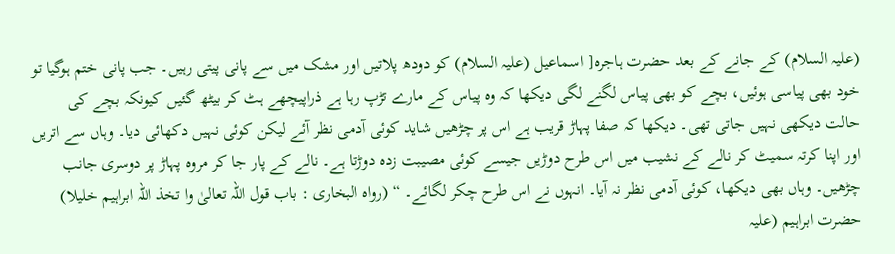(علیہ السلام) کے جانے کے بعد حضرت ہاجرہ[ اسماعیل (علیہ السلام) کو دودھ پلاتیں اور مشک میں سے پانی پیتی رہیں۔ جب پانی ختم ہوگیا تو خود بھی پیاسی ہوئیں، بچے کو بھی پیاس لگنے لگی دیکھا کہ وہ پیاس کے مارے تڑپ رہا ہے ذراپیچھے ہٹ کر بیٹھ گئیں کیونکہ بچے کی حالت دیکھی نہیں جاتی تھی۔ دیکھا کہ صفا پہاڑ قریب ہے اس پر چڑھیں شاید کوئی آدمی نظر آئے لیکن کوئی نہیں دکھائی دیا۔ وہاں سے اتریں اور اپنا کرتہ سمیٹ کر نالے کے نشیب میں اس طرح دوڑیں جیسے کوئی مصیبت زدہ دوڑتا ہے۔ نالے کے پار جا کر مروہ پہاڑ پر دوسری جانب چڑھیں۔ وہاں بھی دیکھا، کوئی آدمی نظر نہ آیا۔ انہوں نے اس طرح چکر لگائے۔ “ (رواہ البخاری : باب قول اللہ تعالیٰ وا تخذ اللہ ابراہیم خلیلا) حضرت ابراہیم (علیہ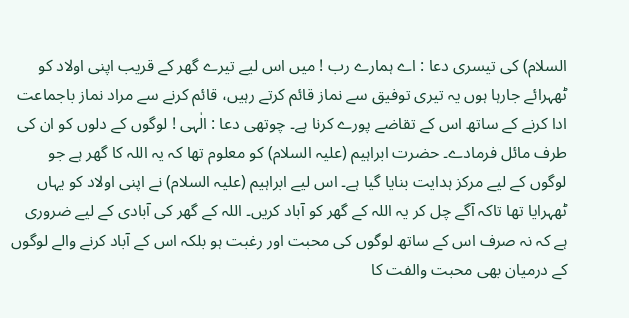السلام) کی تیسری دعا : اے ہمارے رب ! میں اس لیے تیرے گھر کے قریب اپنی اولاد کو ٹھہرائے جارہا ہوں یہ تیری توفیق سے نماز قائم کرتے رہیں، قائم کرنے سے مراد نماز باجماعت ادا کرنے کے ساتھ اس کے تقاضے پورے کرنا ہے۔ چوتھی دعا : الٰہی ! لوگوں کے دلوں کو ان کی طرف مائل فرمادے۔ حضرت ابراہیم (علیہ السلام) کو معلوم تھا کہ یہ اللہ کا گھر ہے جو لوگوں کے لیے مرکز ہدایت بنایا گیا ہے۔ اس لیے ابراہیم (علیہ السلام) نے اپنی اولاد کو یہاں ٹھہرایا تھا تاکہ آگے چل کر یہ اللہ کے گھر کو آباد کریں۔ اللہ کے گھر کی آبادی کے لیے ضروری ہے کہ نہ صرف اس کے ساتھ لوگوں کی محبت اور رغبت ہو بلکہ اس کے آباد کرنے والے لوگوں کے درمیان بھی محبت والفت کا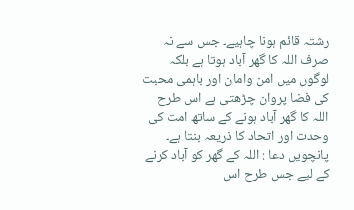رشتہ قائم ہونا چاہیے۔ جس سے نہ صرف اللہ کا گھر آباد ہوتا ہے بلکہ لوگوں میں امن وامان اور باہمی محبت کی فضا پروان چڑھتی ہے اس طرح اللہ کا گھر آباد ہونے کے ساتھ امت کی وحدت اور اتحاد کا ذریعہ بنتا ہے۔ پانچویں دعا : اللہ کے گھر کو آباد کرنے کے لیے جس طرح اس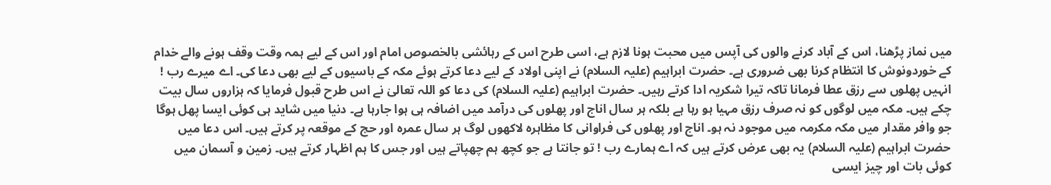میں نماز پڑھنا، اس کے آباد کرنے والوں کی آپس میں محبت ہونا لازم ہے، اسی طرح اس کے رہائشی بالخصوص امام اور اس کے لیے ہمہ وقت وقف ہونے والے خدام کے خوردونوش کا انتظام کرنا بھی ضروری ہے۔ حضرت ابراہیم (علیہ السلام) نے اپنی اولاد کے لیے دعا کرتے ہوئے مکہ کے باسیوں کے لیے بھی دعا کی۔ اے میرے رب ! انہیں پھلوں سے رزق عطا فرمانا تاکہ تیرا شکریہ ادا کرتے رہیں۔ حضرت ابراہیم (علیہ السلام) کی دعا کو اللہ تعالیٰ نے اس طرح قبول فرمایا کہ ہزاروں سال بیت چکے ہیں۔ مکہ میں لوگوں کو نہ صرف رزق مہیا ہو رہا ہے بلکہ ہر سال اناج اور پھلوں کی درآمد میں اضافہ ہی ہوا جارہا ہے۔ دنیا میں شاید ہی کوئی ایسا پھل ہوگا جو وافر مقدار میں مکہ مکرمہ میں موجود نہ ہو۔ اناج اور پھلوں کی فراوانی کا مظاہرہ لاکھوں لوگ ہر سال عمرہ اور حج کے موقعہ پر کرتے ہیں۔ اس دعا میں حضرت ابراہیم (علیہ السلام) یہ بھی عرض کرتے ہیں کہ اے ہمارے رب ! تو جانتا ہے جو کچھ ہم چھپاتے ہیں اور جس کا ہم اظہار کرتے ہیں۔ زمین و آسمان میں کوئی بات اور چیز ایسی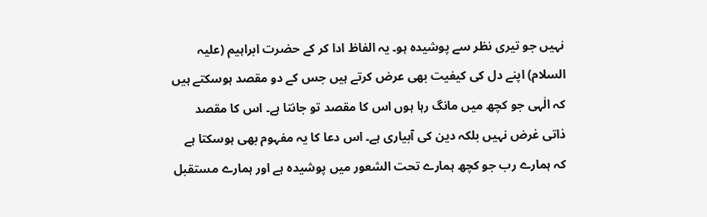نہیں جو تیری نظر سے پوشیدہ ہو۔ یہ الفاظ ادا کر کے حضرت ابراہیم (علیہ السلام) اپنے دل کی کیفیت بھی عرض کرتے ہیں جس کے دو مقصد ہوسکتے ہیں کہ الٰہی جو کچھ میں مانگ رہا ہوں اس کا مقصد تو جانتا ہے۔ اس کا مقصد ذاتی غرض نہیں بلکہ دین کی آبیاری ہے۔ اس دعا کا یہ مفہوم بھی ہوسکتا ہے کہ ہمارے رب جو کچھ ہمارے تحت الشعور میں پوشیدہ ہے اور ہمارے مستقبل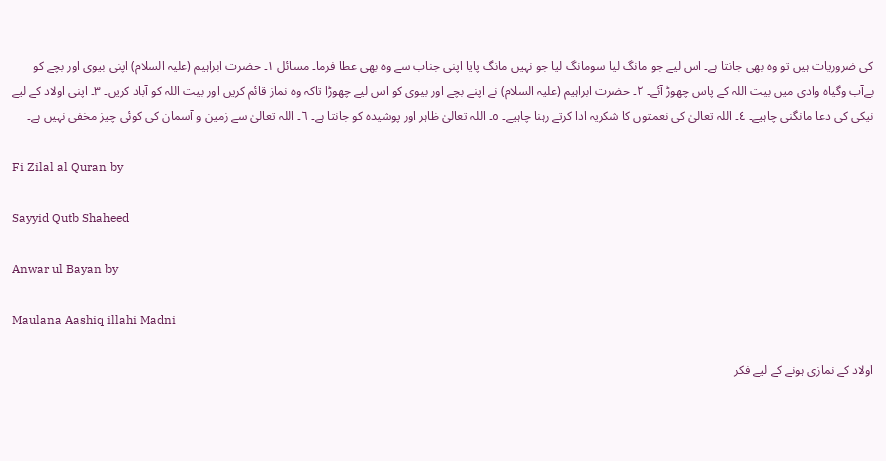کی ضروریات ہیں تو وہ بھی جانتا ہے۔ اس لیے جو مانگ لیا سومانگ لیا جو نہیں مانگ پایا اپنی جناب سے وہ بھی عطا فرما۔ مسائل ١۔ حضرت ابراہیم (علیہ السلام) اپنی بیوی اور بچے کو بےآب وگیاہ وادی میں بیت اللہ کے پاس چھوڑ آئے۔ ٢۔ حضرت ابراہیم (علیہ السلام) نے اپنے بچے اور بیوی کو اس لیے چھوڑا تاکہ وہ نماز قائم کریں اور بیت اللہ کو آباد کریں۔ ٣۔ اپنی اولاد کے لیے نیکی کی دعا مانگنی چاہیے۔ ٤۔ اللہ تعالیٰ کی نعمتوں کا شکریہ ادا کرتے رہنا چاہیے۔ ٥۔ اللہ تعالیٰ ظاہر اور پوشیدہ کو جانتا ہے۔ ٦۔ اللہ تعالیٰ سے زمین و آسمان کی کوئی چیز مخفی نہیں ہے۔

Fi Zilal al Quran by

Sayyid Qutb Shaheed

Anwar ul Bayan by

Maulana Aashiq illahi Madni

اولاد کے نمازی ہونے کے لیے فکر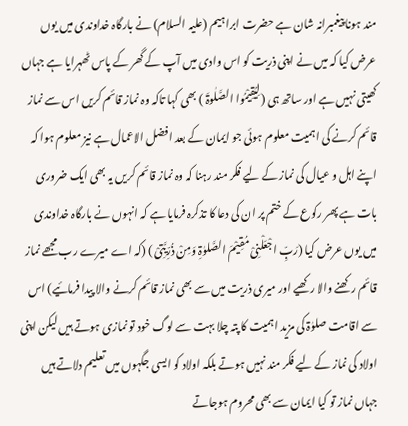مند ہونا پیغمبرانہ شان ہے حضرت ابراہیم (علیہ السلام) نے بارگاہ خداوندی میں یوں عرض کیا کہ میں نے اپنی ذریت کو اس وادی میں آپ کے گھر کے پاس ٹھہرایا ہے جہاں کھیتی نہیں ہے اور ساتھ ہی (لِیُقِیْمُوا الصَّلٰوۃَ ) بھی کہا تاکہ وہ نماز قائم کریں اس سے نماز قائم کرنے کی اہمیت معلوم ہوئی جو ایمان کے بعد افضل الاعمال ہے نیز معلوم ہوا کہ اپنے اہل و عیال کی نماز کے لیے فکر مند رہنا کہ وہ نماز قائم کریں یہ بھی ایک ضروری بات ہے پھر رکوع کے ختم پر ان کی دعا کا تذکرہ فرمایا ہے کہ انہوں نے بارگاہ خداوندی میں یوں عرض کیا (رَبِّ اجْعَلْنِیْ مُقِیْمَ الصَّلوٰۃِ وَمِنْ ذُرِّیَّتِیْ ) (کہ اے میرے رب مجھے نماز قائم رکھنے والا رکھیے اور میری ذریت میں سے بھی نماز قائم کرنے والا پیدا فرمائیے) اس سے اقامت صلوٰۃ کی مزید اہمیت کا پتہ چلا بہت سے لوگ خود تو نمازی ہوتے ہیں لیکن اپنی اولاد کی نماز کے لیے فکر مند نہیں ہوتے بلکہ اولاد کو ایسی جگہوں میں تعلیم دلاتے ہیں جہاں نماز تو کیا ایمان سے بھی محروم ہوجاتے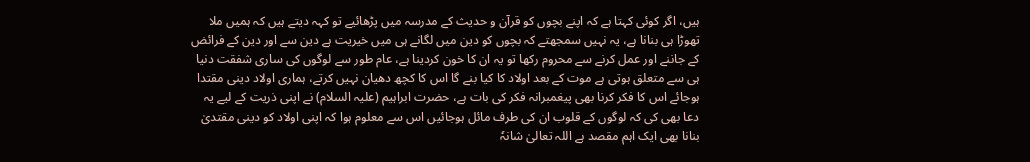ہیں، اگر کوئی کہتا ہے کہ اپنے بچوں کو قرآن و حدیث کے مدرسہ میں پڑھائیے تو کہہ دیتے ہیں کہ ہمیں ملا تھوڑا ہی بنانا ہے، یہ نہیں سمجھتے کہ بچوں کو دین میں لگانے ہی میں خیریت ہے دین سے اور دین کے فرائض کے جاننے اور عمل کرنے سے محروم رکھا تو یہ ان کا خون کردینا ہے، عام طور سے لوگوں کی ساری شفقت دنیا ہی سے متعلق ہوتی ہے موت کے بعد اولاد کا کیا بنے گا اس کا کچھ دھیان نہیں کرتے، ہماری اولاد دینی مقتدا ہوجائے اس کا فکر کرنا بھی پیغمبرانہ فکر کی بات ہے، حضرت ابراہیم (علیہ السلام) نے اپنی ذریت کے لیے یہ دعا بھی کی کہ لوگوں کے قلوب ان کی طرف مائل ہوجائیں اس سے معلوم ہوا کہ اپنی اولاد کو دینی مقتدیٰ بنانا بھی ایک اہم مقصد ہے اللہ تعالیٰ شانہٗ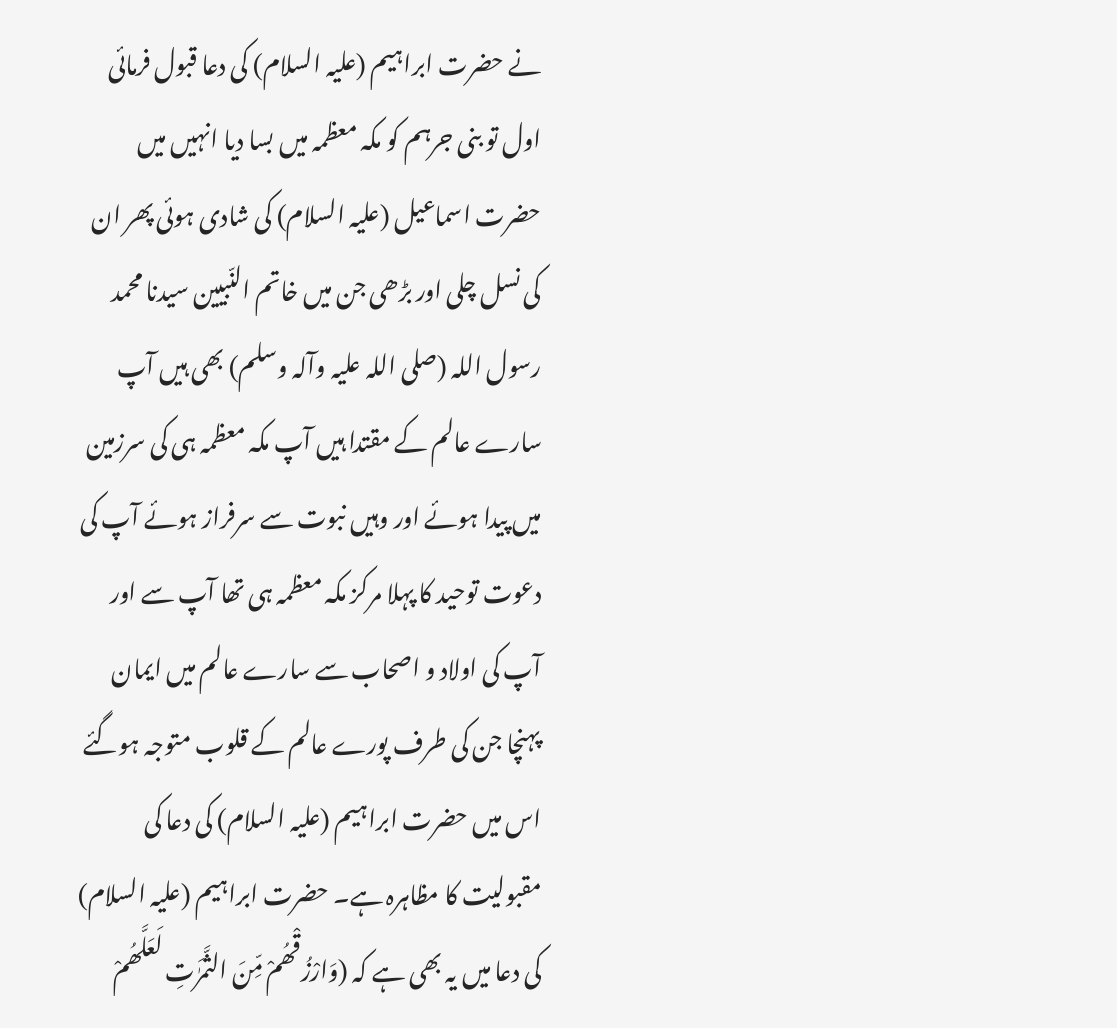نے حضرت ابراہیم (علیہ السلام) کی دعا قبول فرمائی اول تو بنی جرہم کو مکہ معظمہ میں بسا دیا انہیں میں حضرت اسماعیل (علیہ السلام) کی شادی ہوئی پھر ان کی نسل چلی اور بڑھی جن میں خاتم النّبیین سیدنا محمد رسول اللہ (صلی اللہ علیہ وآلہ وسلم) بھی ہیں آپ سارے عالم کے مقتدا ہیں آپ مکہ معظمہ ہی کی سرزمین میں پیدا ہوئے اور وہیں نبوت سے سرفراز ہوئے آپ کی دعوت توحید کا پہلا مرکز مکہ معظمہ ہی تھا آپ سے اور آپ کی اولاد و اصحاب سے سارے عالم میں ایمان پہنچا جن کی طرف پورے عالم کے قلوب متوجہ ہوگئے اس میں حضرت ابراہیم (علیہ السلام) کی دعا کی مقبولیت کا مظاہرہ ہے۔ حضرت ابراہیم (علیہ السلام) کی دعا میں یہ بھی ہے کہ (وَارْزُقْھُمْ مِّنَ الثَّمَرٰتِ لَعَلَّھُمْ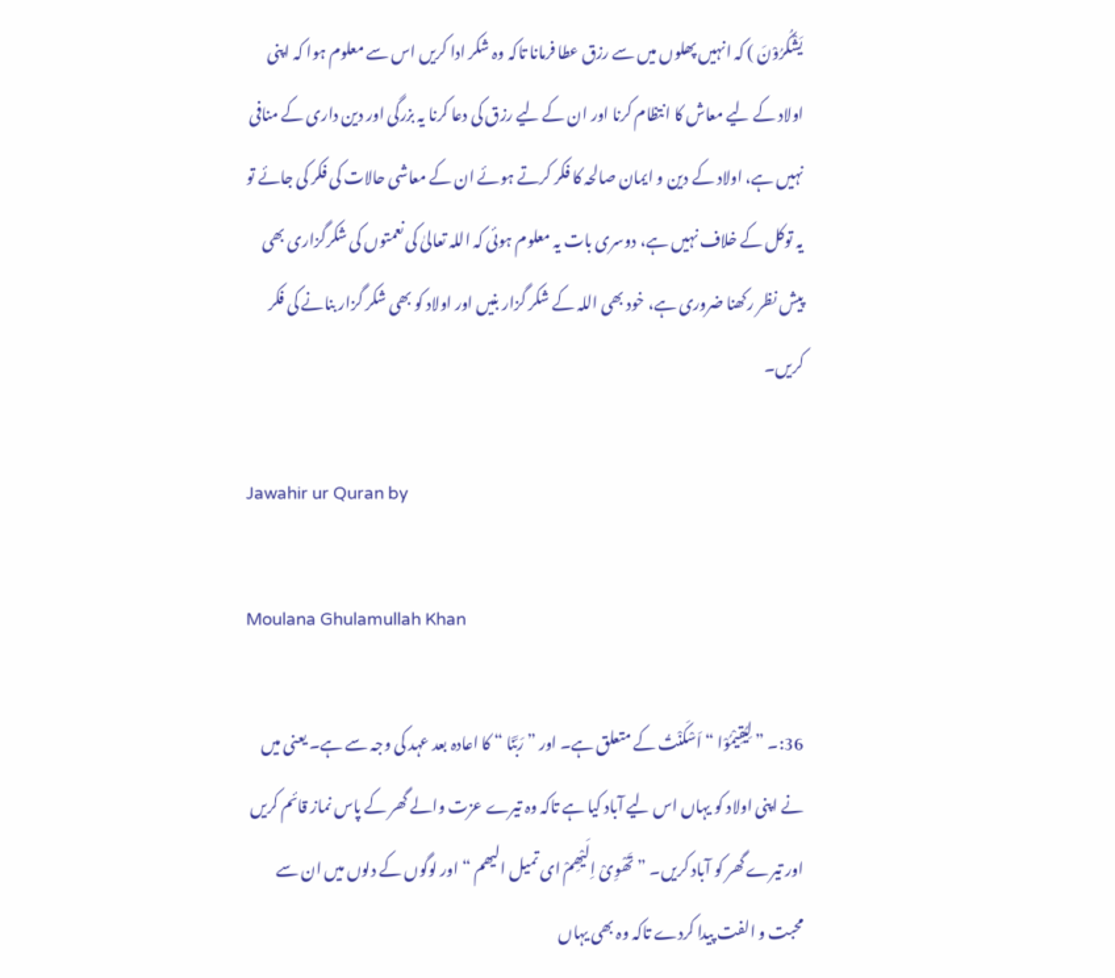یَشْکُرُوْنَ ) کہ انہیں پھلوں میں سے رزق عطا فرمانا تاکہ وہ شکر ادا کریں اس سے معلوم ہوا کہ اپنی اولاد کے لیے معاش کا انتظام کرنا اور ان کے لیے رزق کی دعا کرنا یہ بزرگی اور دین داری کے منافی نہیں ہے، اولاد کے دین و ایمان صالحہ کا فکر کرتے ہوئے ان کے معاشی حالات کی فکر کی جائے تو یہ توکل کے خلاف نہیں ہے، دوسری بات یہ معلوم ہوئی کہ اللہ تعالیٰ کی نعمتوں کی شکرگزاری بھی پیش نظر رکھنا ضروری ہے، خود بھی اللہ کے شکر گزار بنیں اور اولاد کو بھی شکر گزار بنانے کی فکر کریں۔

Jawahir ur Quran by

Moulana Ghulamullah Khan

36:۔ ” لِیُقِیْمُوْا “ اَسْکَنْتُ کے متعلق ہے۔ اور ” رَبَّنَا “ کا اعادہ بعد عہد کی وجہ سے ہے۔ یعنی میں نے اپنی اولاد کو یہاں اس لیے آباد کیا ہے تاکہ وہ تیرے عزت والے گھر کے پاس نماز قائم کریں اور تیرے گھر کو آباد کریں۔ ” تَھْوِیْ اِلَیْھِمْ ای تمیل الیھم “ اور لوگوں کے دلوں میں ان سے محبت و الفت پیدا کردے تاکہ وہ بھی یہاں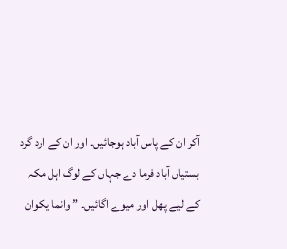آکر ان کے پاس آباد ہوجائیں۔ اور ان کے ارد گرد بستیاں آباد فرما دے جہاں کے لوگ اہل مکہ کے لیے پھل اور میوے اگائیں۔ ” وانما یکوان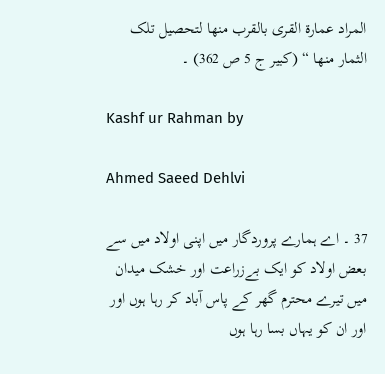المراد عمارۃ القری بالقرب منھا لتحصیل تلک الثمار منھا “ (کبیر ج 5 ص 362) ۔

Kashf ur Rahman by

Ahmed Saeed Dehlvi

37 ۔ اے ہمارے پروردگار میں اپنی اولاد میں سے بعض اولاد کو ایک بےزراعت اور خشک میدان میں تیرے محترم گھر کے پاس آباد کر رہا ہوں اور اور ان کو یہاں بسا رہا ہوں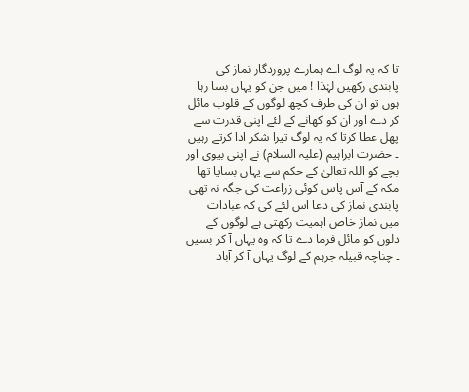تا کہ یہ لوگ اے ہمارے پروردگار نماز کی پابندی رکھیں لہٰذا ! میں جن کو یہاں بسا رہا ہوں تو ان کی طرف کچھ لوگوں کے قلوب مائل کر دے اور ان کو کھانے کے لئے اپنی قدرت سے پھل عطا کرتا کہ یہ لوگ تیرا شکر ادا کرتے رہیں ۔ حضرت ابراہیم (علیہ السلام) نے اپنی بیوی اور بچے کو اللہ تعالیٰ کے حکم سے یہاں بسایا تھا مکہ کے آس پاس کوئی زراعت کی جگہ نہ تھی پابندی نماز کی دعا اس لئے کی کہ عبادات میں نماز خاص اہمیت رکھتی ہے لوگوں کے دلوں کو مائل فرما دے تا کہ وہ یہاں آ کر بسیں ۔ چناچہ قبیلہ جرہم کے لوگ یہاں آ کر آباد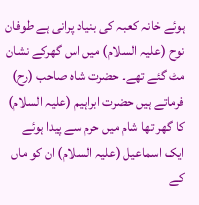ہوئے خانہ کعبہ کی بنیاد پرانی ہے طوفان نوح (علیہ السلام) میں اس گھرکے نشان مٹ گئے تھے۔ حضرت شاہ صاحب (رح) فرماتے ہیں حضرت ابراہیم (علیہ السلام) کا گھر تھا شام میں حرم سے پیدا ہوئے ایک اسماعیل (علیہ السلام) ان کو ماں کے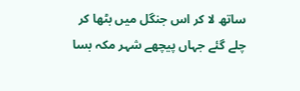ساتھ لا کر اس جنگل میں بٹھا کر چلے گئے جہاں پیچھے شہر مکہ بسا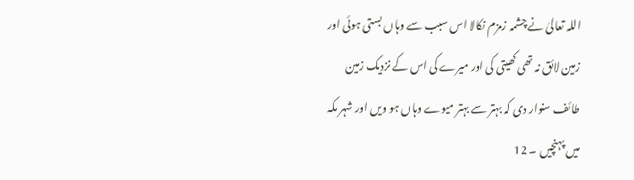اللہ تعالیٰ نے چشمہ زمزم نکالا اس سبب سے وہاں بستی ہوئی اور زمین لائق نہ تھی کھیتی کی اور میرے کی اس کے نزدیک زمین طائف سنوار دی کہ بہتر سے بہتر میوے وہاں ہو ویں اور شہر مکہ میں پہنچیں ۔ 12